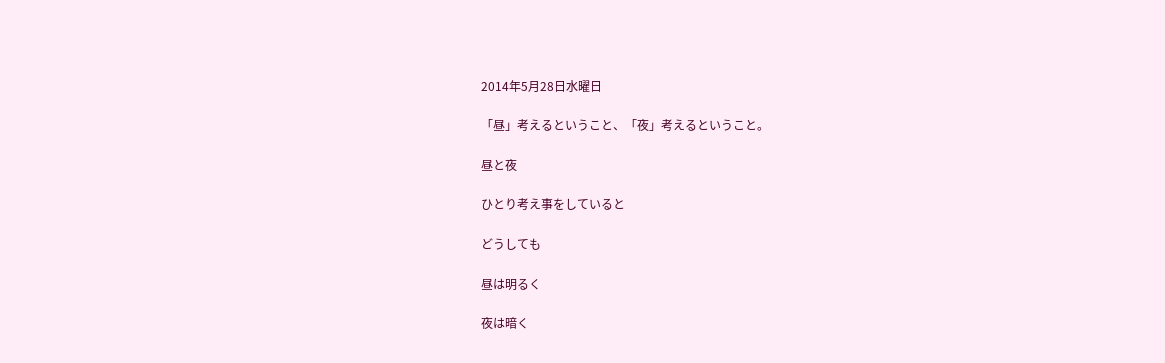2014年5月28日水曜日

「昼」考えるということ、「夜」考えるということ。

昼と夜

ひとり考え事をしていると

どうしても

昼は明るく

夜は暗く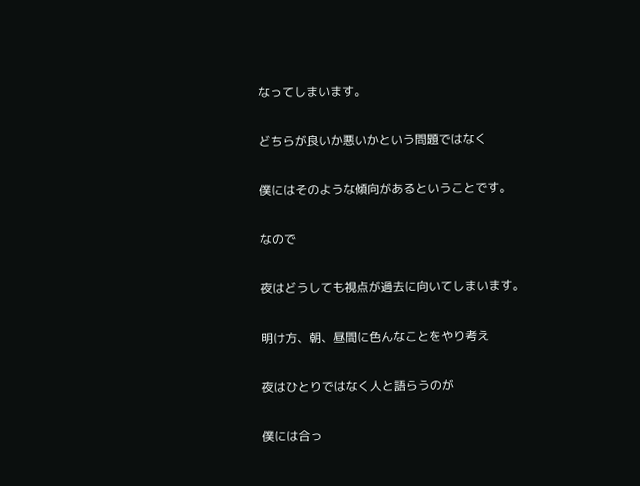なってしまいます。

どちらが良いか悪いかという問題ではなく

僕にはそのような傾向があるということです。

なので

夜はどうしても視点が過去に向いてしまいます。

明け方、朝、昼間に色んなことをやり考え

夜はひとりではなく人と語らうのが

僕には合っ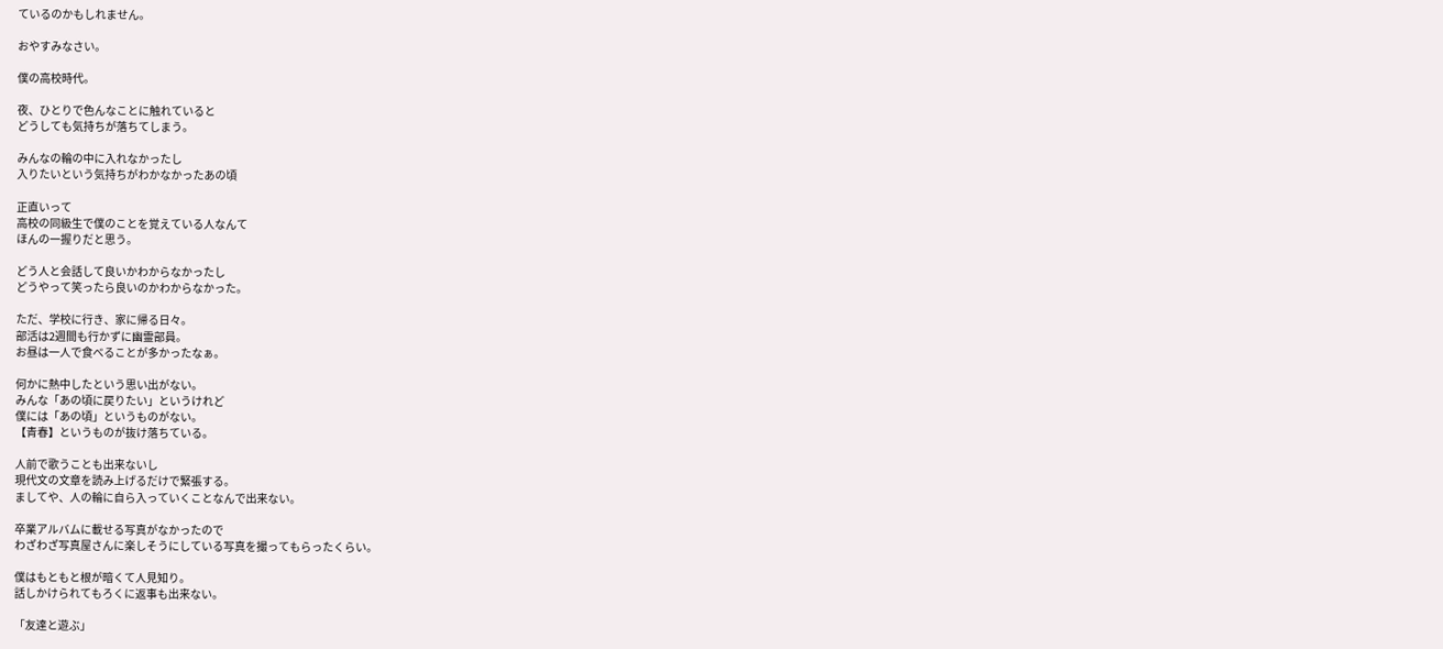ているのかもしれません。

おやすみなさい。

僕の高校時代。

夜、ひとりで色んなことに触れていると
どうしても気持ちが落ちてしまう。

みんなの輪の中に入れなかったし
入りたいという気持ちがわかなかったあの頃

正直いって
高校の同級生で僕のことを覚えている人なんて
ほんの一握りだと思う。

どう人と会話して良いかわからなかったし
どうやって笑ったら良いのかわからなかった。

ただ、学校に行き、家に帰る日々。
部活は2週間も行かずに幽霊部員。
お昼は一人で食べることが多かったなぁ。

何かに熱中したという思い出がない。
みんな「あの頃に戻りたい」というけれど
僕には「あの頃」というものがない。
【青春】というものが抜け落ちている。

人前で歌うことも出来ないし
現代文の文章を読み上げるだけで緊張する。
ましてや、人の輪に自ら入っていくことなんで出来ない。

卒業アルバムに載せる写真がなかったので
わざわざ写真屋さんに楽しそうにしている写真を撮ってもらったくらい。

僕はもともと根が暗くて人見知り。
話しかけられてもろくに返事も出来ない。

「友達と遊ぶ」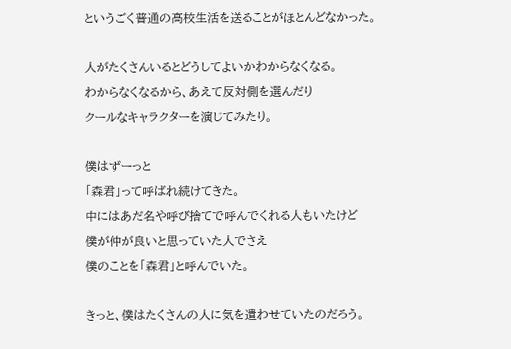というごく普通の高校生活を送ることがほとんどなかった。

人がたくさんいるとどうしてよいかわからなくなる。
わからなくなるから、あえて反対側を選んだり
クールなキャラクターを演じてみたり。

僕はずーっと
「森君」って呼ばれ続けてきた。
中にはあだ名や呼び捨てで呼んでくれる人もいたけど
僕が仲が良いと思っていた人でさえ
僕のことを「森君」と呼んでいた。

きっと、僕はたくさんの人に気を遣わせていたのだろう。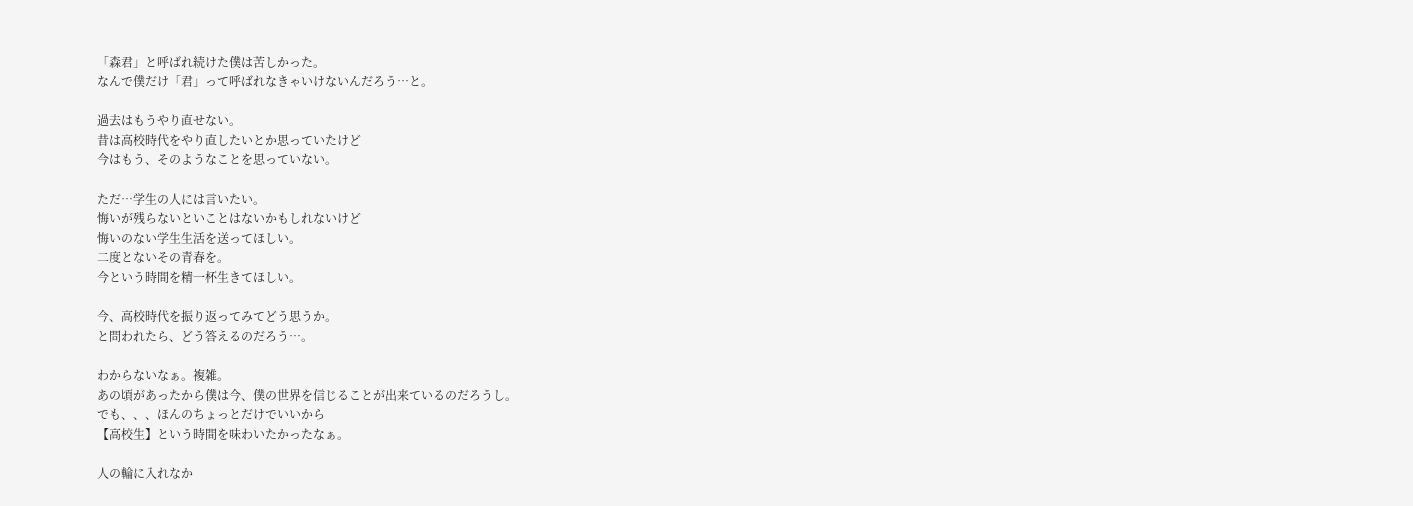「森君」と呼ばれ続けた僕は苦しかった。
なんで僕だけ「君」って呼ばれなきゃいけないんだろう…と。

過去はもうやり直せない。
昔は高校時代をやり直したいとか思っていたけど
今はもう、そのようなことを思っていない。

ただ…学生の人には言いたい。
悔いが残らないといことはないかもしれないけど
悔いのない学生生活を送ってほしい。
二度とないその青春を。
今という時間を精一杯生きてほしい。

今、高校時代を振り返ってみてどう思うか。
と問われたら、どう答えるのだろう…。

わからないなぁ。複雑。
あの頃があったから僕は今、僕の世界を信じることが出来ているのだろうし。
でも、、、ほんのちょっとだけでいいから
【高校生】という時間を味わいたかったなぁ。

人の輪に入れなか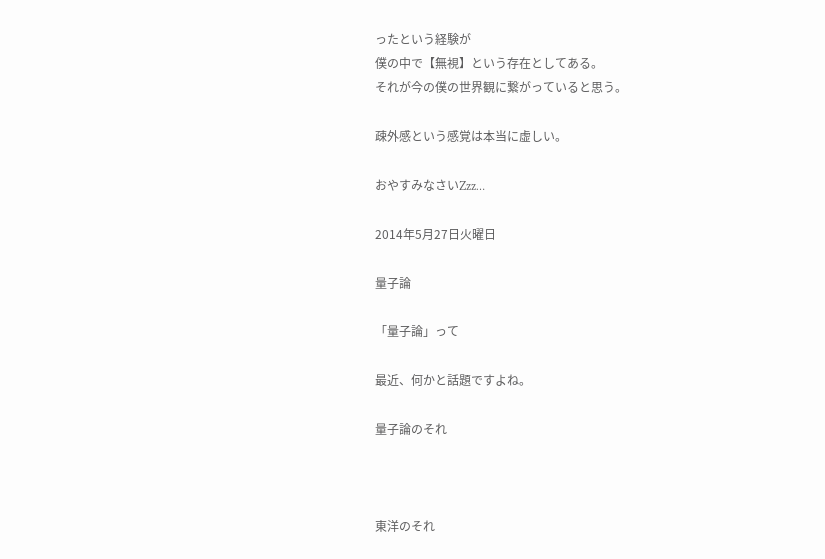ったという経験が
僕の中で【無視】という存在としてある。
それが今の僕の世界観に繋がっていると思う。

疎外感という感覚は本当に虚しい。

おやすみなさいZzz…

2014年5月27日火曜日

量子論

「量子論」って

最近、何かと話題ですよね。

量子論のそれ



東洋のそれ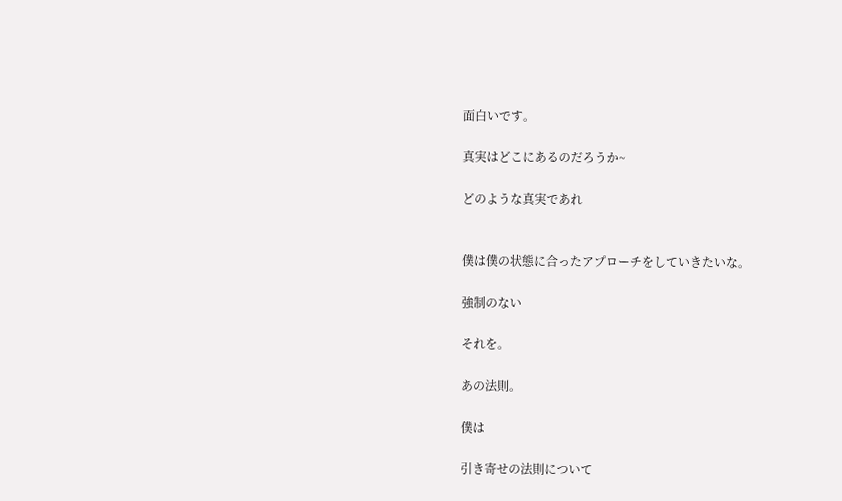面白いです。

真実はどこにあるのだろうか~

どのような真実であれ


僕は僕の状態に合ったアプローチをしていきたいな。

強制のない

それを。

あの法則。

僕は

引き寄せの法則について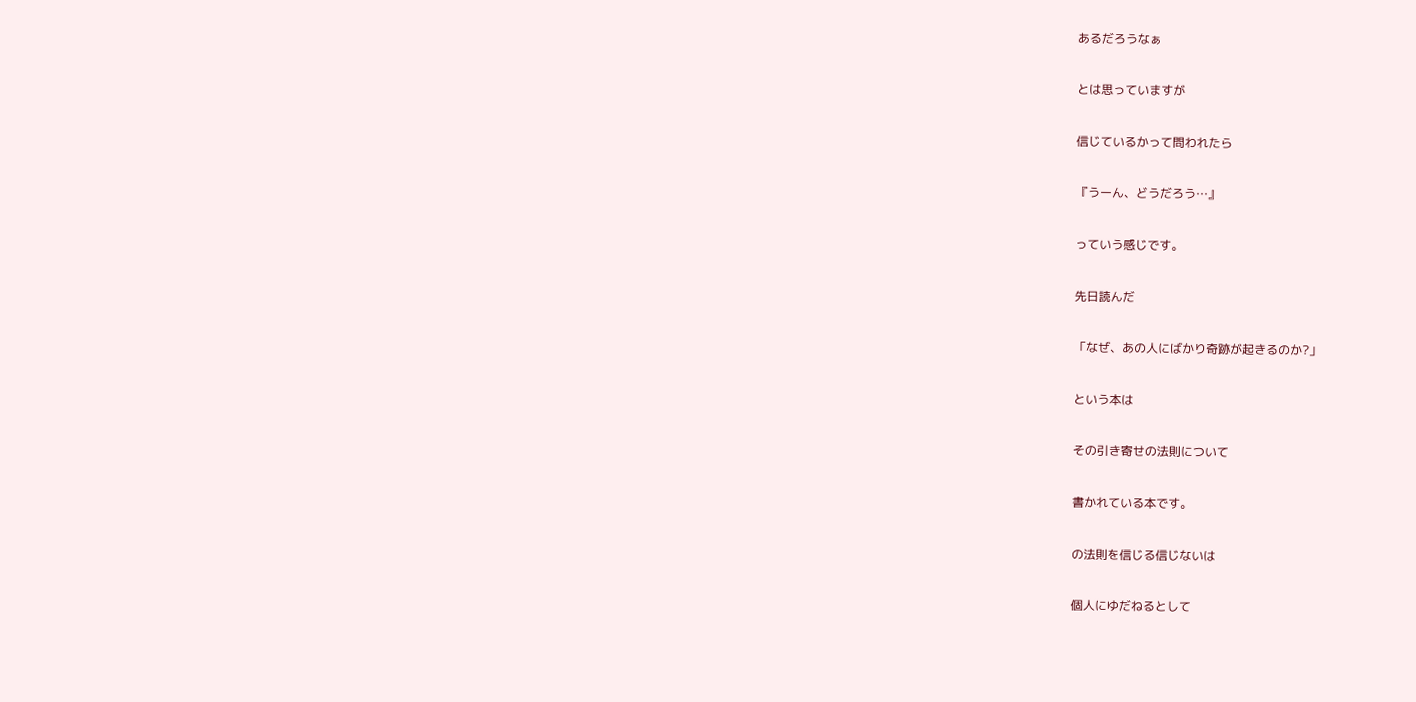あるだろうなぁ

とは思っていますが

信じているかって問われたら

『うーん、どうだろう…』

っていう感じです。

先日読んだ

「なぜ、あの人にばかり奇跡が起きるのか?」

という本は

その引き寄せの法則について

書かれている本です。

の法則を信じる信じないは

個人にゆだねるとして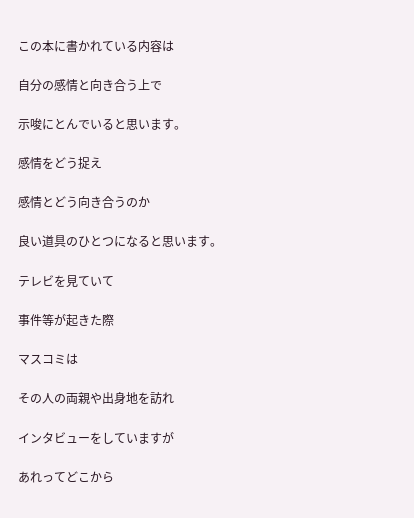この本に書かれている内容は

自分の感情と向き合う上で

示唆にとんでいると思います。

感情をどう捉え

感情とどう向き合うのか

良い道具のひとつになると思います。

テレビを見ていて

事件等が起きた際

マスコミは

その人の両親や出身地を訪れ

インタビューをしていますが

あれってどこから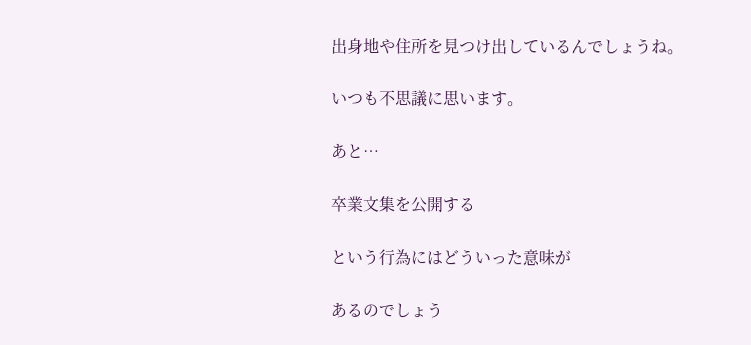出身地や住所を見つけ出しているんでしょうね。

いつも不思議に思います。

あと…

卒業文集を公開する

という行為にはどういった意味が

あるのでしょう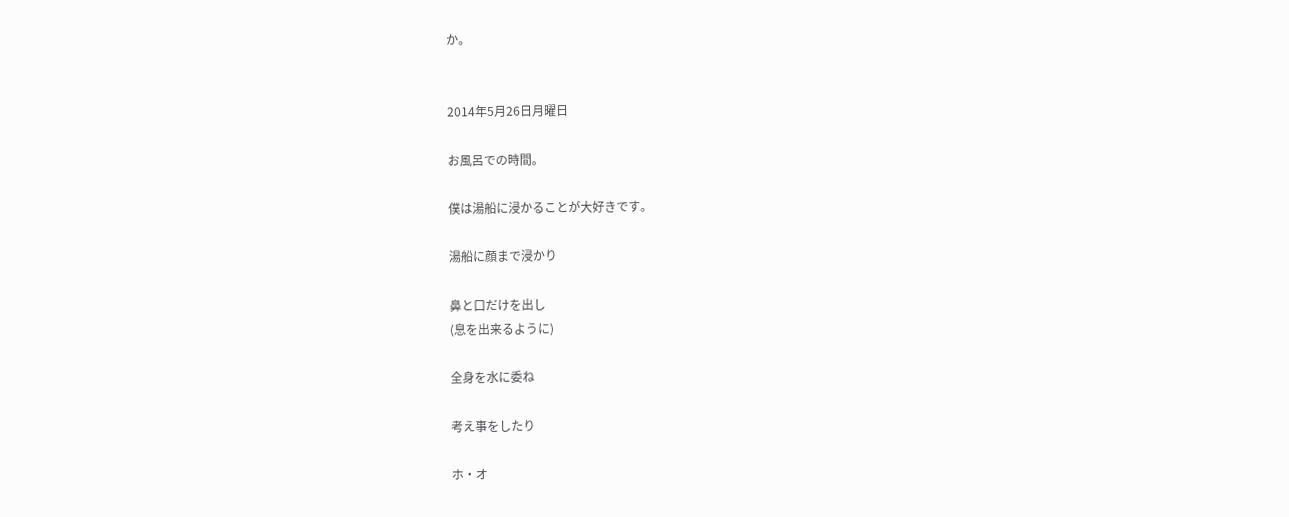か。


2014年5月26日月曜日

お風呂での時間。

僕は湯船に浸かることが大好きです。

湯船に顔まで浸かり

鼻と口だけを出し
(息を出来るように)

全身を水に委ね

考え事をしたり

ホ・オ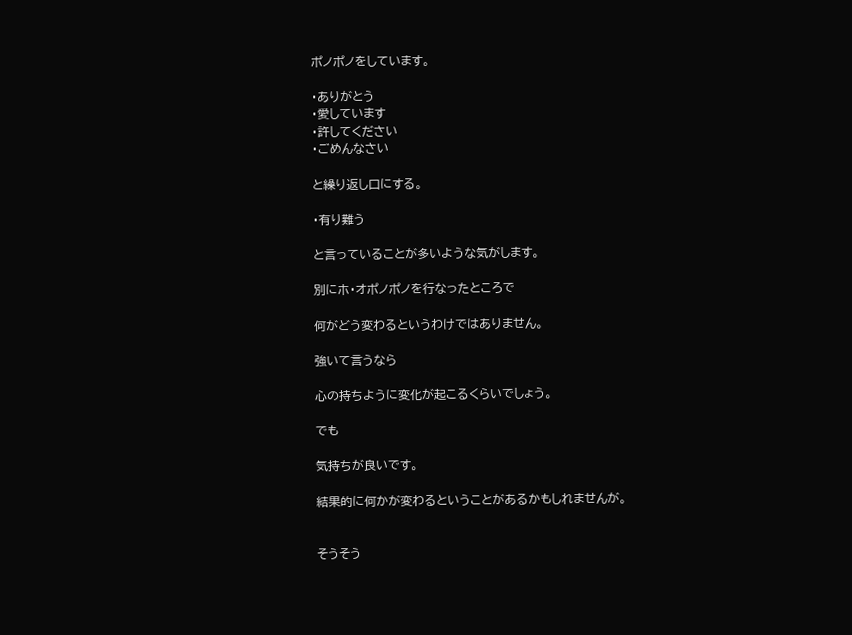ポノポノをしています。

・ありがとう
・愛しています
・許してください
・ごめんなさい

と繰り返し口にする。

・有り難う

と言っていることが多いような気がします。

別にホ・オポノポノを行なったところで

何がどう変わるというわけではありません。

強いて言うなら

心の持ちように変化が起こるくらいでしょう。

でも

気持ちが良いです。

結果的に何かが変わるということがあるかもしれませんが。


そうそう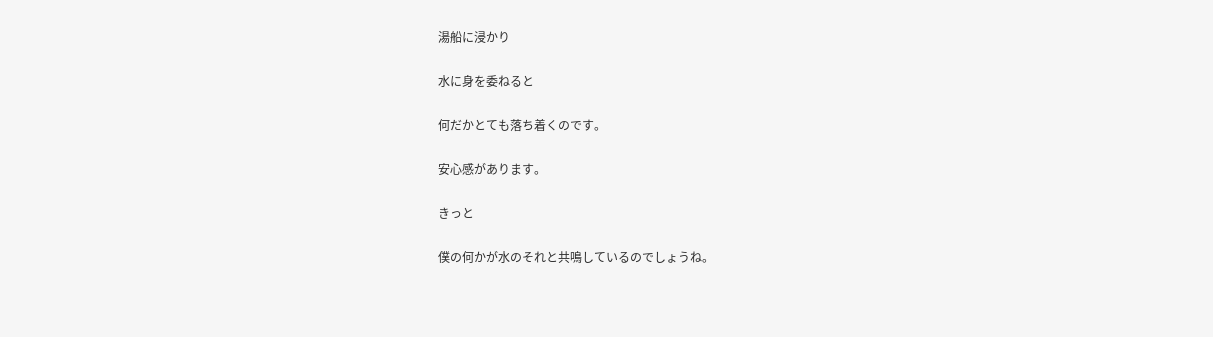湯船に浸かり

水に身を委ねると

何だかとても落ち着くのです。

安心感があります。

きっと

僕の何かが水のそれと共鳴しているのでしょうね。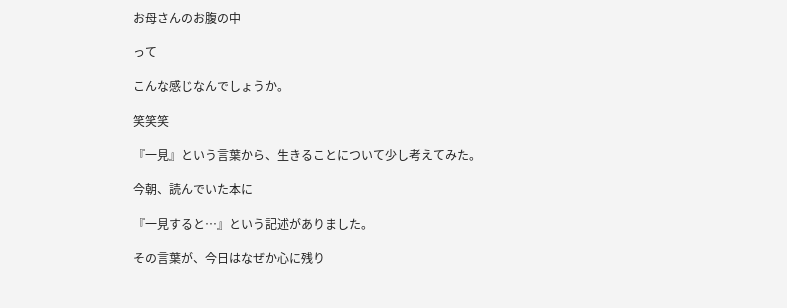お母さんのお腹の中

って

こんな感じなんでしょうか。

笑笑笑

『一見』という言葉から、生きることについて少し考えてみた。

今朝、読んでいた本に

『一見すると…』という記述がありました。

その言葉が、今日はなぜか心に残り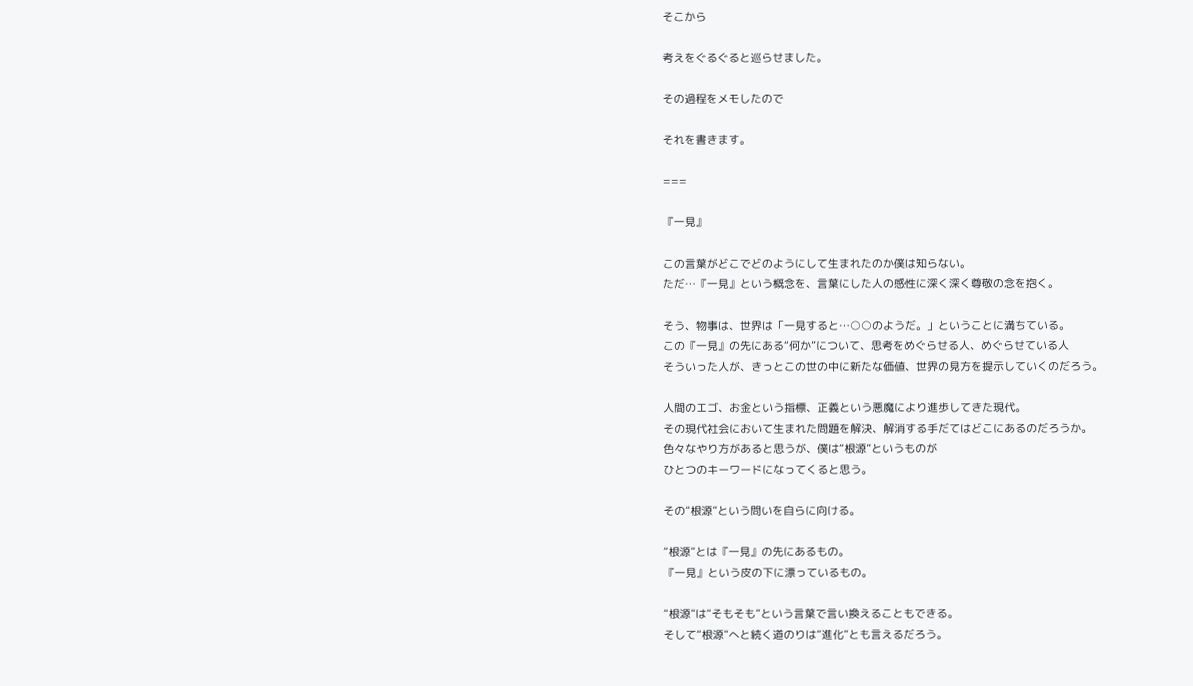そこから

考えをぐるぐると巡らせました。

その過程をメモしたので

それを書きます。

===

『一見』

この言葉がどこでどのようにして生まれたのか僕は知らない。
ただ…『一見』という概念を、言葉にした人の感性に深く深く尊敬の念を抱く。

そう、物事は、世界は「一見すると…○○のようだ。」ということに満ちている。
この『一見』の先にある“何か”について、思考をめぐらせる人、めぐらせている人
そういった人が、きっとこの世の中に新たな価値、世界の見方を提示していくのだろう。

人間のエゴ、お金という指標、正義という悪魔により進歩してきた現代。
その現代社会において生まれた問題を解決、解消する手だてはどこにあるのだろうか。
色々なやり方があると思うが、僕は“根源”というものが
ひとつのキーワードになってくると思う。

その“根源”という問いを自らに向ける。

“根源”とは『一見』の先にあるもの。
『一見』という皮の下に漂っているもの。

“根源”は“そもそも”という言葉で言い換えることもできる。
そして“根源”へと続く道のりは“進化”とも言えるだろう。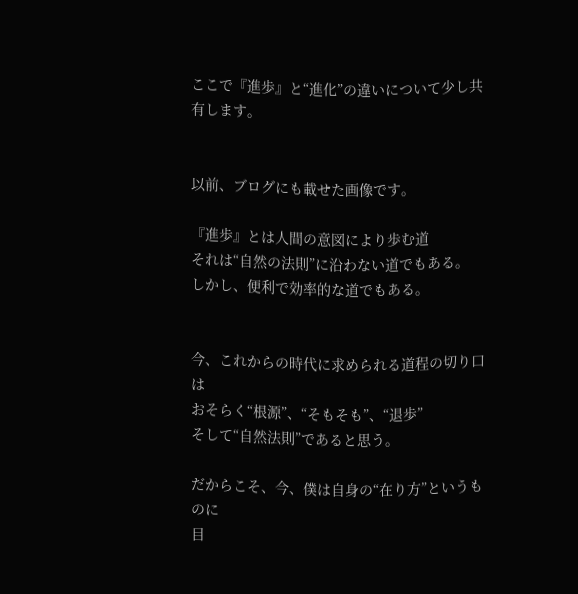ここで『進歩』と“進化”の違いについて少し共有します。


以前、ブログにも載せた画像です。

『進歩』とは人間の意図により歩む道
それは“自然の法則”に沿わない道でもある。
しかし、便利で効率的な道でもある。


今、これからの時代に求められる道程の切り口は
おそらく“根源”、“そもそも”、“退歩”
そして“自然法則”であると思う。

だからこそ、今、僕は自身の“在り方”というものに
目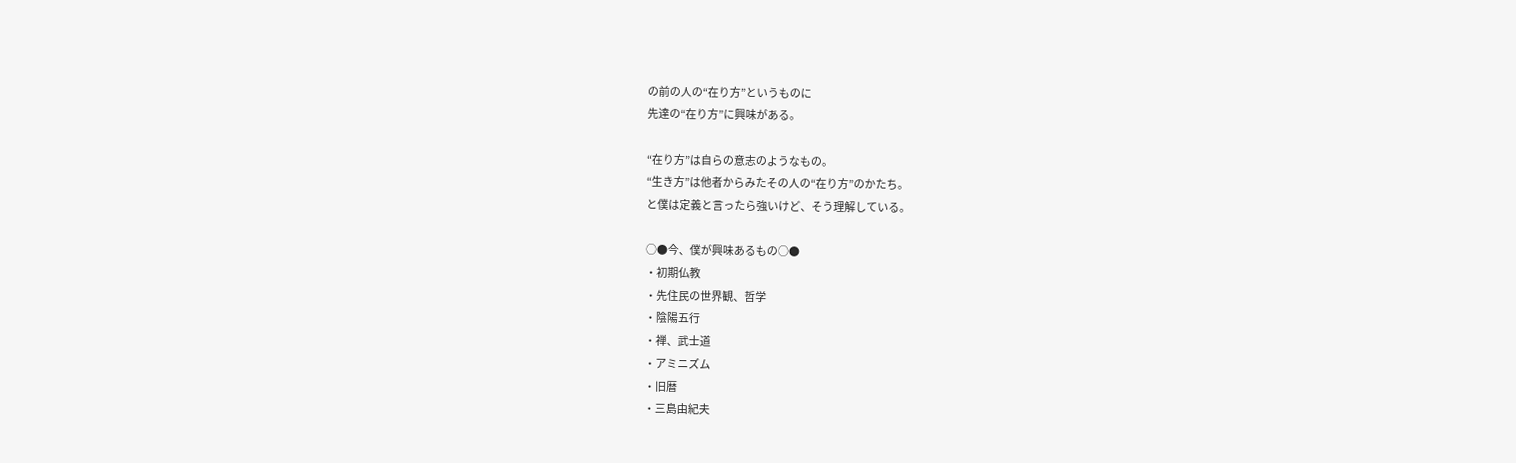の前の人の“在り方”というものに
先達の“在り方”に興味がある。

“在り方”は自らの意志のようなもの。
“生き方”は他者からみたその人の“在り方”のかたち。
と僕は定義と言ったら強いけど、そう理解している。

○●今、僕が興味あるもの○●
・初期仏教
・先住民の世界観、哲学
・陰陽五行
・禅、武士道
・アミニズム
・旧暦
・三島由紀夫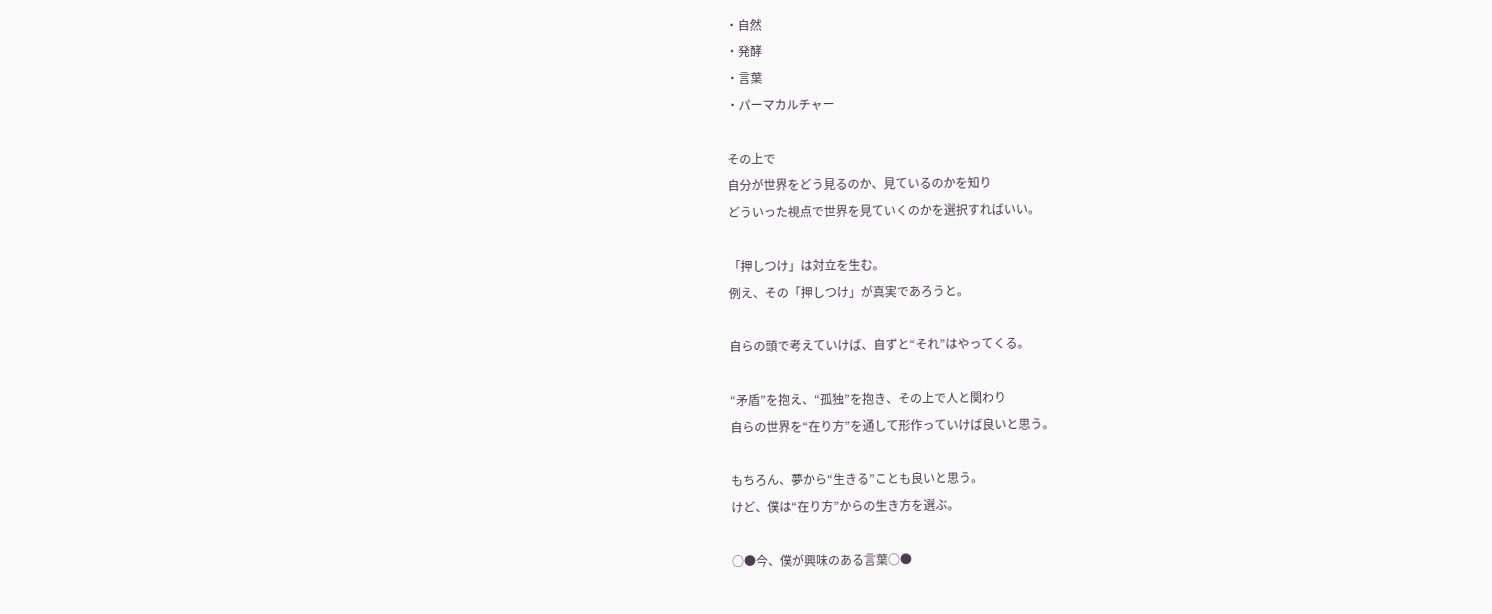・自然
・発酵
・言葉
・パーマカルチャー

その上で
自分が世界をどう見るのか、見ているのかを知り
どういった視点で世界を見ていくのかを選択すればいい。

「押しつけ」は対立を生む。
例え、その「押しつけ」が真実であろうと。

自らの頭で考えていけば、自ずと“それ”はやってくる。

“矛盾”を抱え、“孤独”を抱き、その上で人と関わり
自らの世界を“在り方”を通して形作っていけば良いと思う。

もちろん、夢から“生きる”ことも良いと思う。
けど、僕は“在り方”からの生き方を選ぶ。

○●今、僕が興味のある言葉○●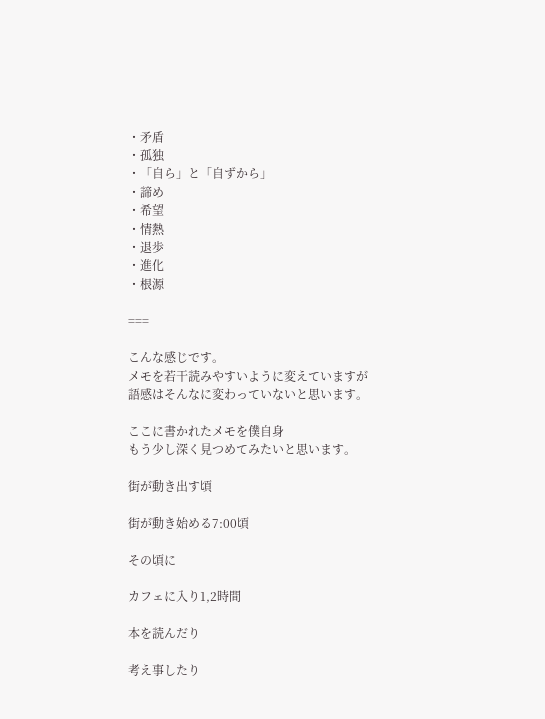・矛盾
・孤独
・「自ら」と「自ずから」
・諦め
・希望
・情熱
・退歩
・進化
・根源

===

こんな感じです。
メモを若干読みやすいように変えていますが
語感はそんなに変わっていないと思います。

ここに書かれたメモを僕自身
もう少し深く見つめてみたいと思います。

街が動き出す頃

街が動き始める7:00頃

その頃に

カフェに入り1,2時間

本を読んだり

考え事したり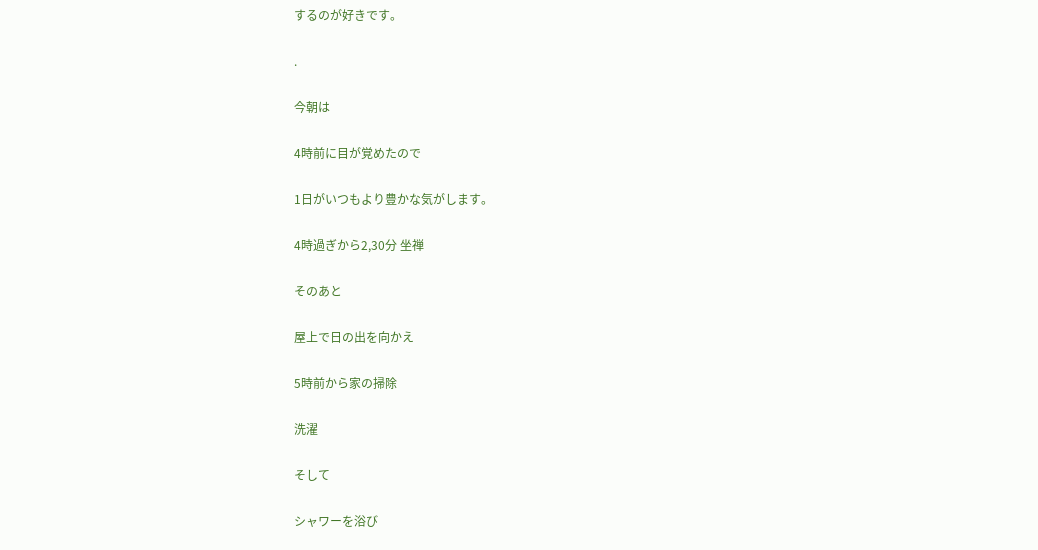するのが好きです。

.

今朝は

4時前に目が覚めたので

1日がいつもより豊かな気がします。

4時過ぎから2,30分 坐禅

そのあと

屋上で日の出を向かえ

5時前から家の掃除

洗濯

そして

シャワーを浴び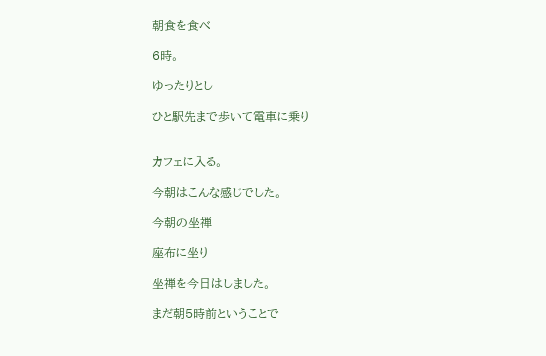朝食を食べ

6時。

ゆったりとし

ひと駅先まで歩いて電車に乗り


カフェに入る。

今朝はこんな感じでした。

今朝の坐禅

座布に坐り

坐禅を今日はしました。

まだ朝5時前ということで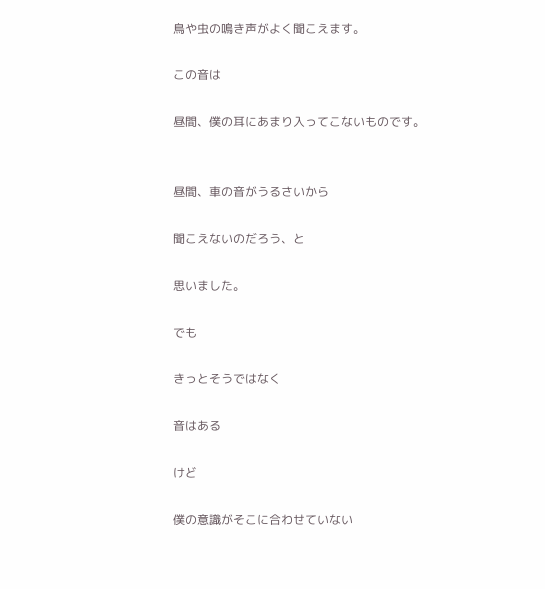鳥や虫の鳴き声がよく聞こえます。

この音は

昼間、僕の耳にあまり入ってこないものです。


昼間、車の音がうるさいから

聞こえないのだろう、と

思いました。

でも

きっとそうではなく

音はある

けど

僕の意識がそこに合わせていない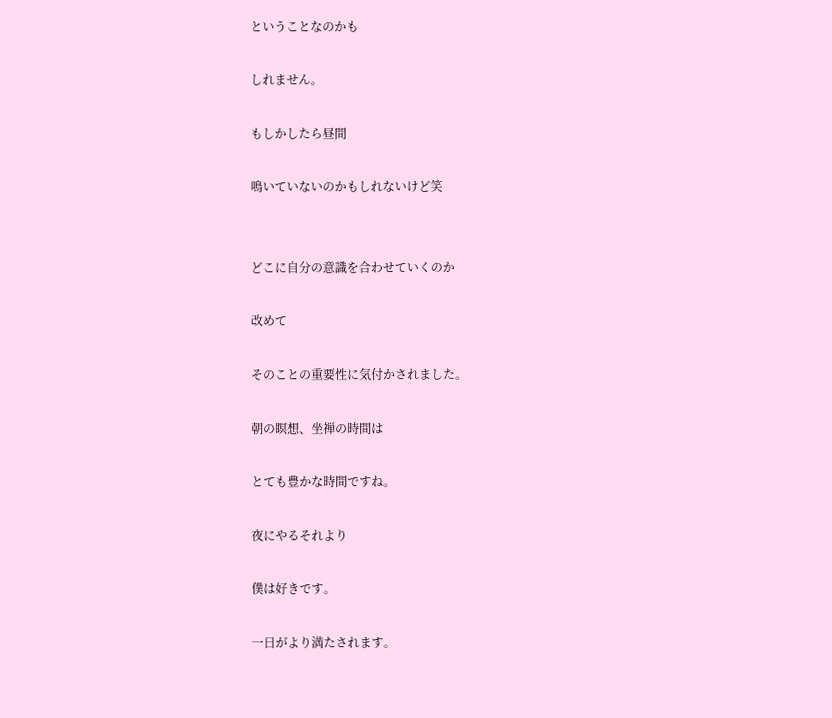ということなのかも

しれません。

もしかしたら昼間

鳴いていないのかもしれないけど笑


どこに自分の意識を合わせていくのか

改めて

そのことの重要性に気付かされました。

朝の瞑想、坐禅の時間は

とても豊かな時間ですね。

夜にやるそれより

僕は好きです。

一日がより満たされます。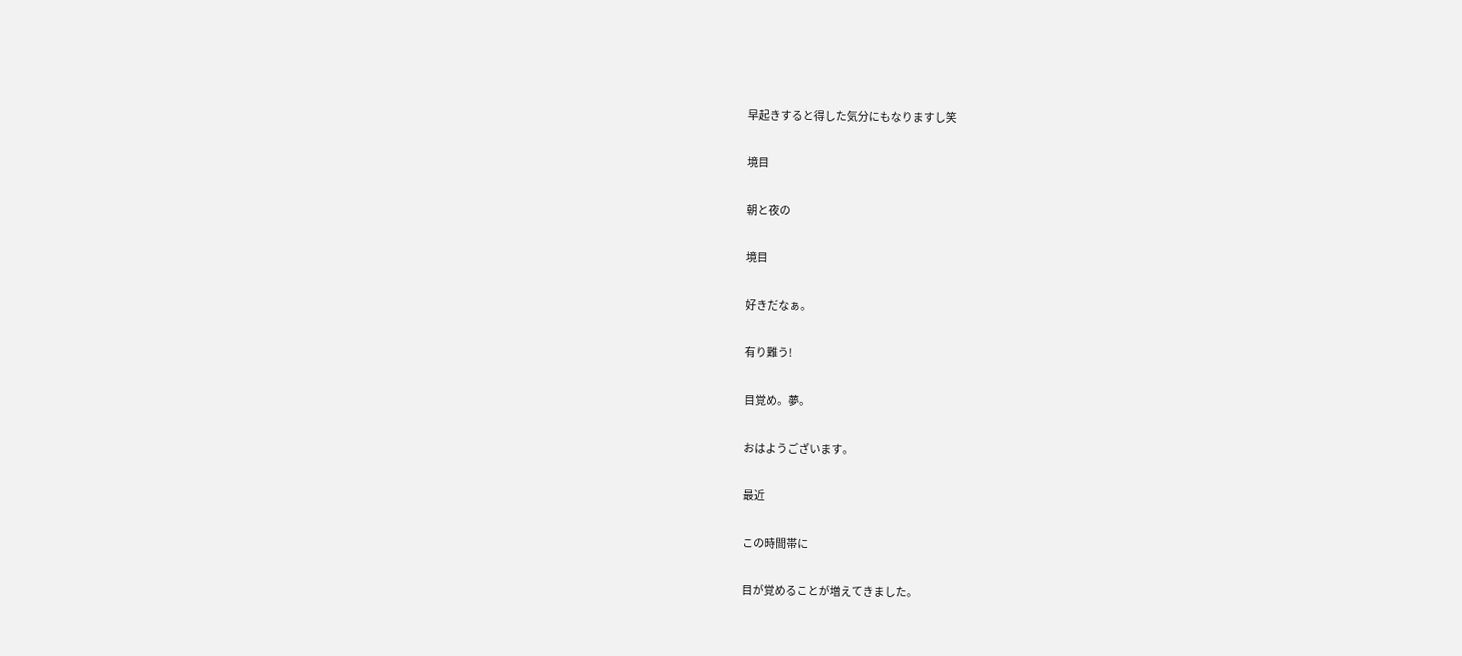早起きすると得した気分にもなりますし笑

境目

朝と夜の

境目

好きだなぁ。

有り難う!

目覚め。夢。

おはようございます。

最近

この時間帯に

目が覚めることが増えてきました。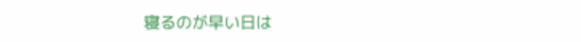寝るのが早い日は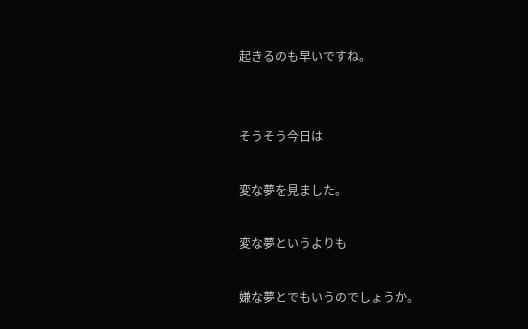起きるのも早いですね。


そうそう今日は

変な夢を見ました。

変な夢というよりも

嫌な夢とでもいうのでしょうか。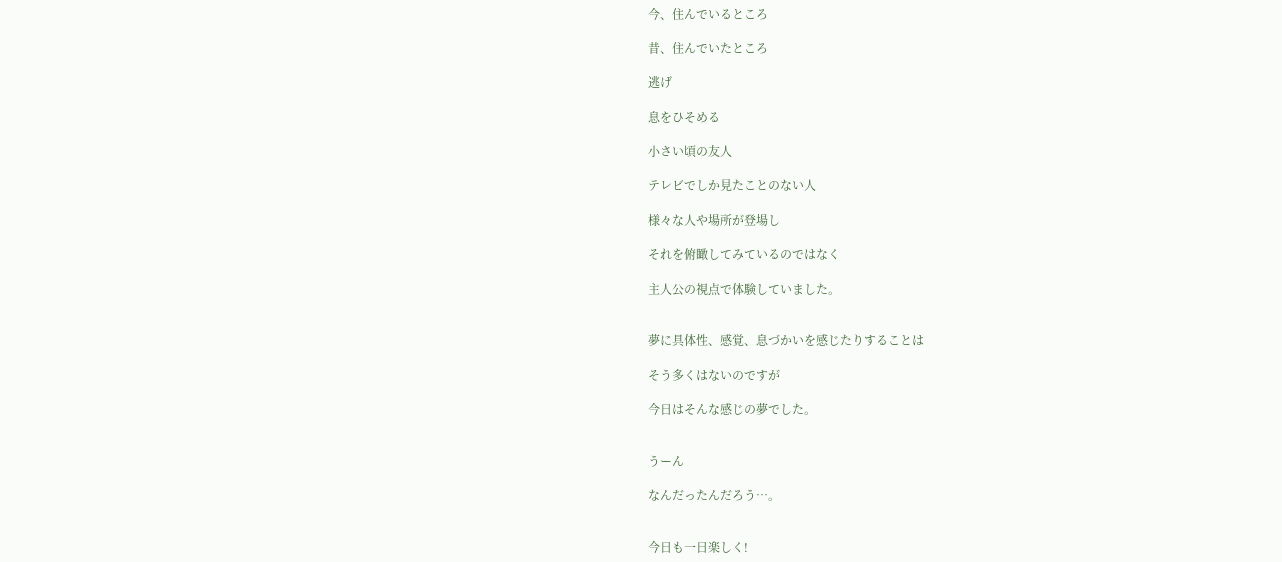今、住んでいるところ

昔、住んでいたところ

逃げ

息をひそめる

小さい頃の友人

テレビでしか見たことのない人

様々な人や場所が登場し

それを俯瞰してみているのではなく

主人公の視点で体験していました。


夢に具体性、感覚、息づかいを感じたりすることは

そう多くはないのですが

今日はそんな感じの夢でした。


うーん

なんだったんだろう…。


今日も一日楽しく!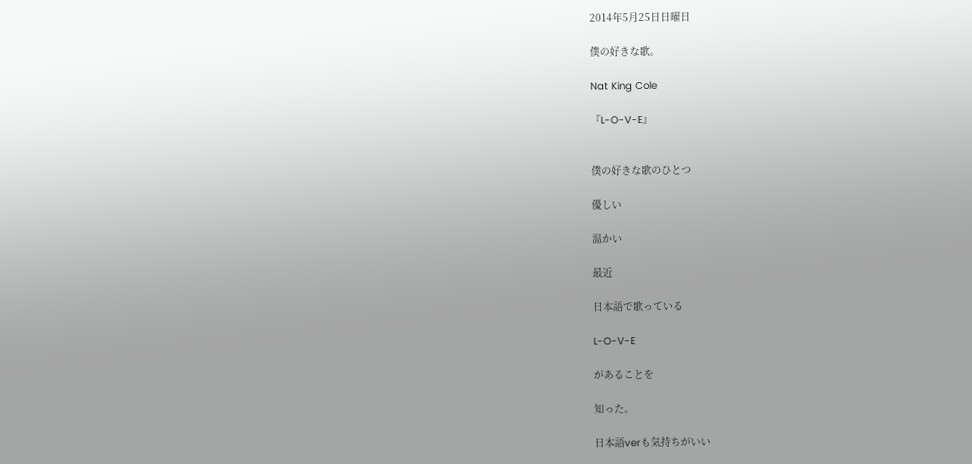2014年5月25日日曜日

僕の好きな歌。

Nat King Cole

『L-O-V-E』


僕の好きな歌のひとつ

優しい

温かい

最近

日本語で歌っている

L-O-V-E

があることを

知った。

日本語verも気持ちがいい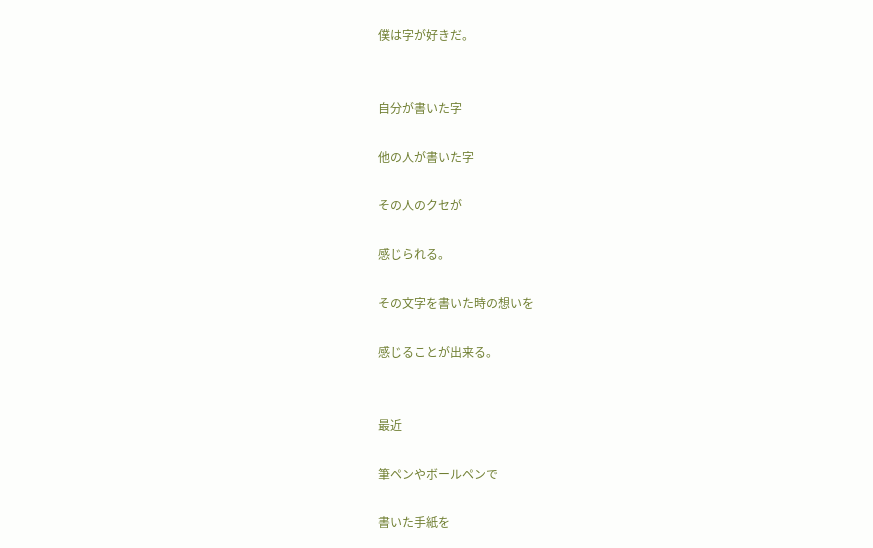僕は字が好きだ。


自分が書いた字

他の人が書いた字

その人のクセが

感じられる。

その文字を書いた時の想いを

感じることが出来る。


最近

筆ペンやボールペンで

書いた手紙を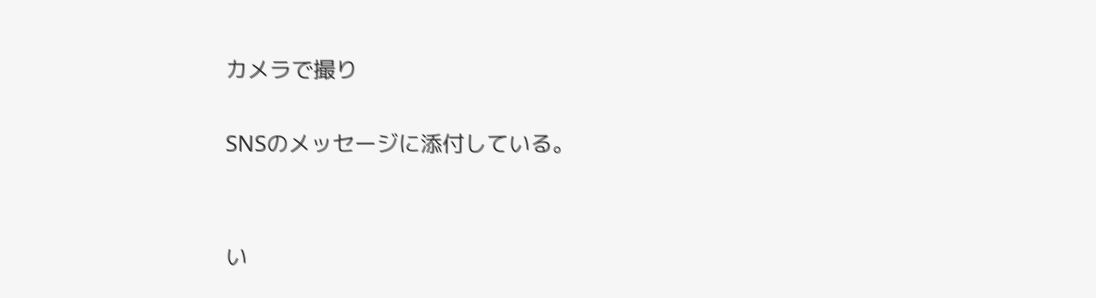カメラで撮り

SNSのメッセージに添付している。


い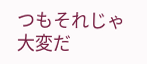つもそれじゃ大変だ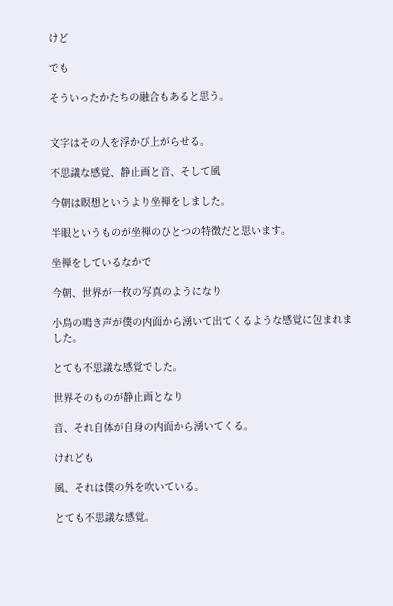けど

でも

そういったかたちの融合もあると思う。


文字はその人を浮かび上がらせる。

不思議な感覚、静止画と音、そして風

今朝は瞑想というより坐禅をしました。

半眼というものが坐禅のひとつの特徴だと思います。

坐禅をしているなかで

今朝、世界が一枚の写真のようになり

小鳥の鳴き声が僕の内面から湧いて出てくるような感覚に包まれました。

とても不思議な感覚でした。

世界そのものが静止画となり

音、それ自体が自身の内面から湧いてくる。

けれども

風、それは僕の外を吹いている。

とても不思議な感覚。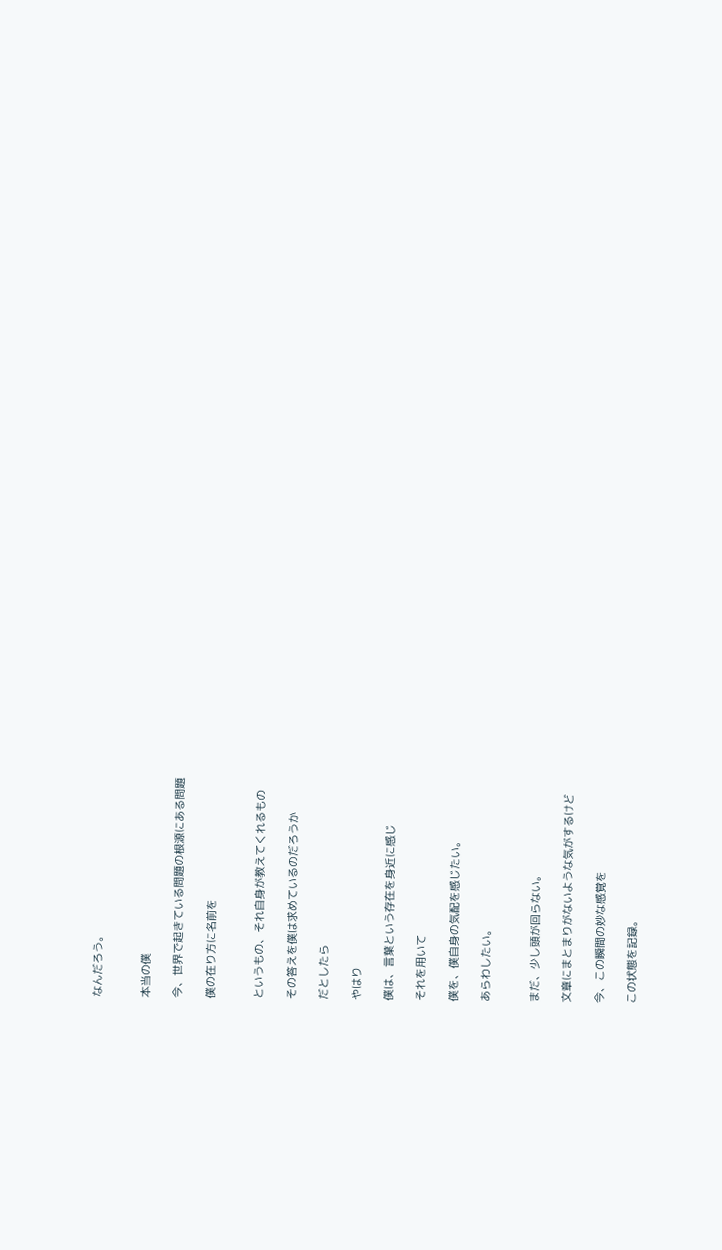なんだろう。


本当の僕

今、世界で起きている問題の根源にある問題

僕の在り方に名前を


というもの、それ自身が教えてくれるもの

その答えを僕は求めているのだろうか

だとしたら

やはり

僕は、言葉という存在を身近に感じ

それを用いて

僕を、僕自身の気配を感じたい。

あらわしたい。


まだ、少し頭が回らない。

文章にまとまりがないような気がするけど

今、この瞬間の妙な感覚を

この状態を記録。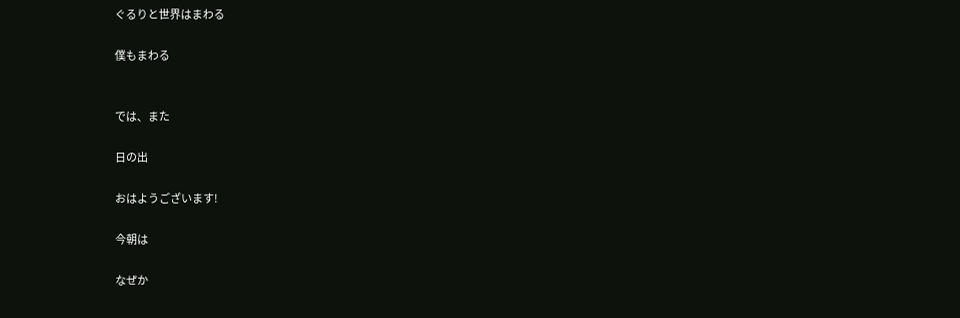ぐるりと世界はまわる

僕もまわる


では、また

日の出

おはようございます!

今朝は

なぜか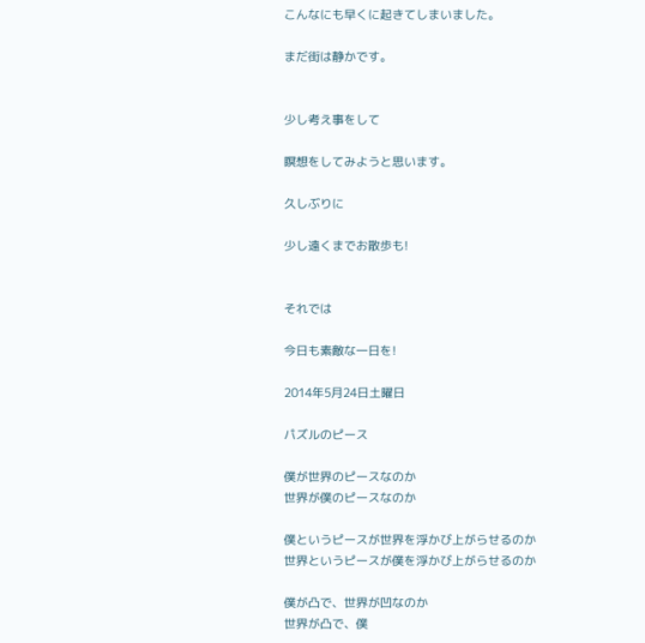こんなにも早くに起きてしまいました。

まだ街は静かです。


少し考え事をして

瞑想をしてみようと思います。

久しぶりに

少し遠くまでお散歩も!


それでは

今日も素敵な一日を!

2014年5月24日土曜日

パズルのピース

僕が世界のピースなのか
世界が僕のピースなのか

僕というピースが世界を浮かび上がらせるのか
世界というピースが僕を浮かび上がらせるのか

僕が凸で、世界が凹なのか
世界が凸で、僕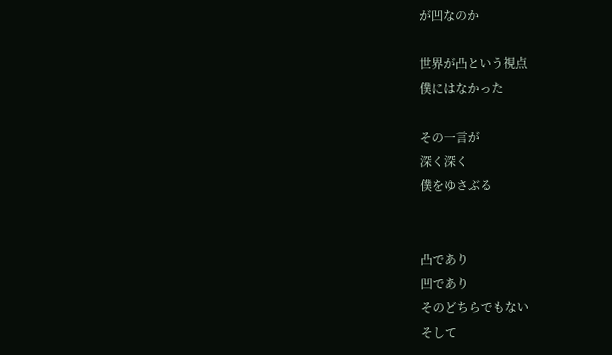が凹なのか

世界が凸という視点
僕にはなかった

その一言が
深く深く
僕をゆさぶる


凸であり
凹であり
そのどちらでもない
そして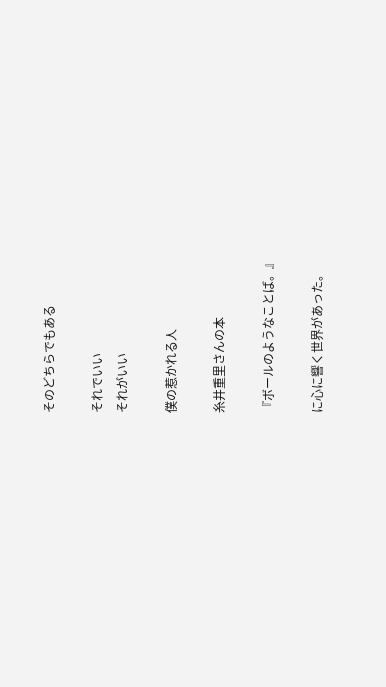そのどちらでもある

それでいい
それがいい

僕の惹かれる人

糸井重里さんの本

『ボールのようなことば。』

に心に響く世界があった。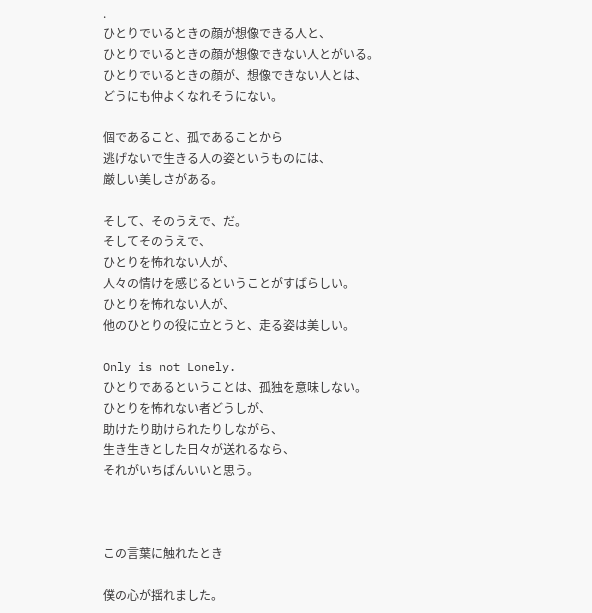.
ひとりでいるときの顔が想像できる人と、
ひとりでいるときの顔が想像できない人とがいる。
ひとりでいるときの顔が、想像できない人とは、
どうにも仲よくなれそうにない。

個であること、孤であることから
逃げないで生きる人の姿というものには、
厳しい美しさがある。

そして、そのうえで、だ。
そしてそのうえで、
ひとりを怖れない人が、
人々の情けを感じるということがすばらしい。
ひとりを怖れない人が、
他のひとりの役に立とうと、走る姿は美しい。

Only is not Lonely.
ひとりであるということは、孤独を意味しない。
ひとりを怖れない者どうしが、
助けたり助けられたりしながら、
生き生きとした日々が送れるなら、
それがいちばんいいと思う。



この言葉に触れたとき

僕の心が揺れました。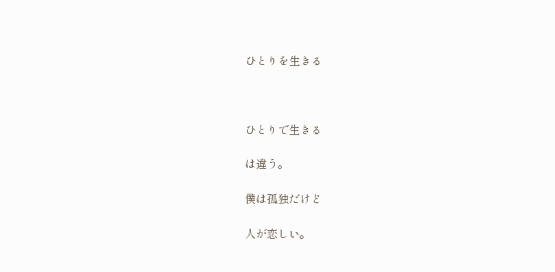ひとりを生きる



ひとりで生きる

は違う。

僕は孤独だけど

人が恋しい。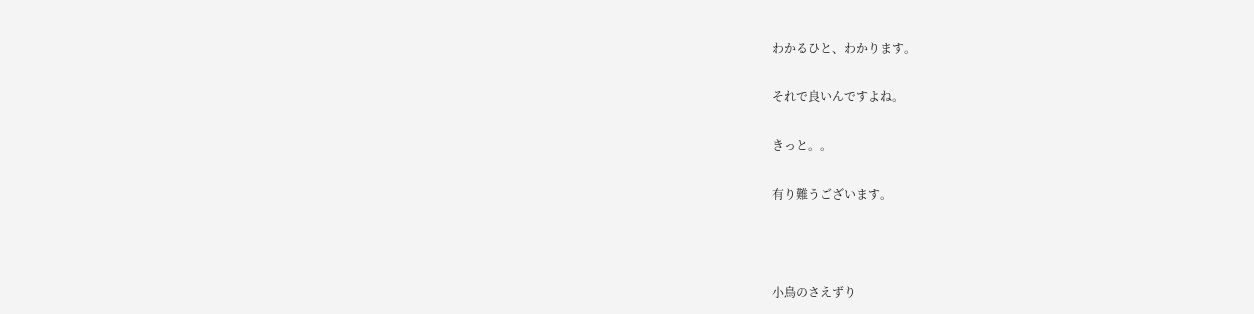わかるひと、わかります。

それで良いんですよね。

きっと。。

有り難うございます。



小鳥のさえずり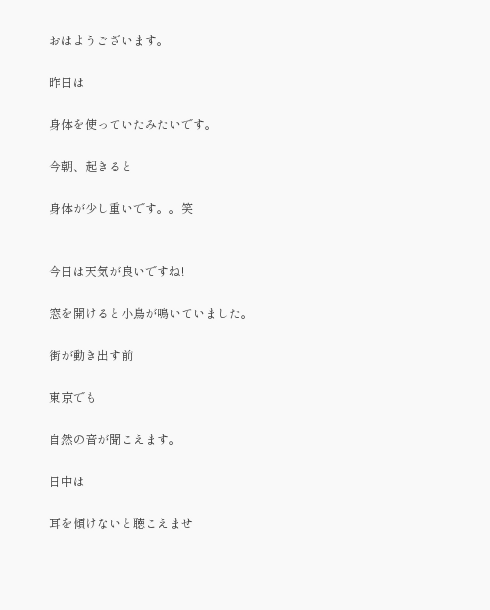おはようございます。

昨日は

身体を使っていたみたいです。

今朝、起きると

身体が少し重いです。。笑


今日は天気が良いですね!

窓を開けると小鳥が鳴いていました。

街が動き出す前

東京でも

自然の音が聞こえます。

日中は

耳を傾けないと聴こえませ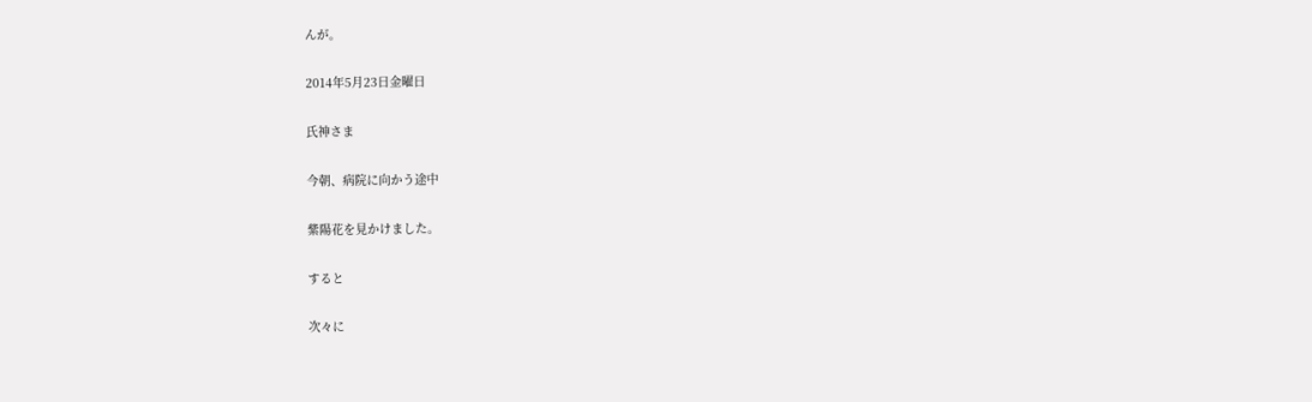んが。

2014年5月23日金曜日

氏神さま

今朝、病院に向かう途中

紫陽花を見かけました。

すると

次々に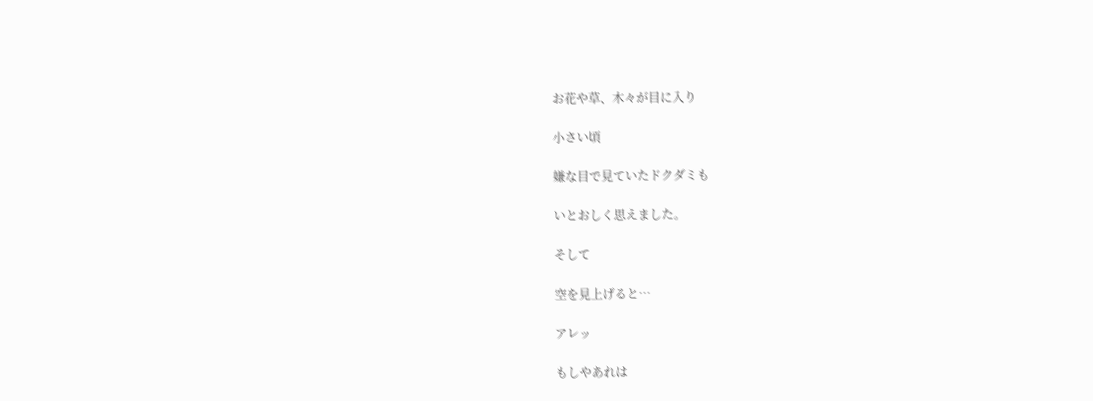お花や草、木々が目に入り

小さい頃

嫌な目で見ていたドクダミも

いとおしく思えました。

そして

空を見上げると…

アレッ

もしやあれは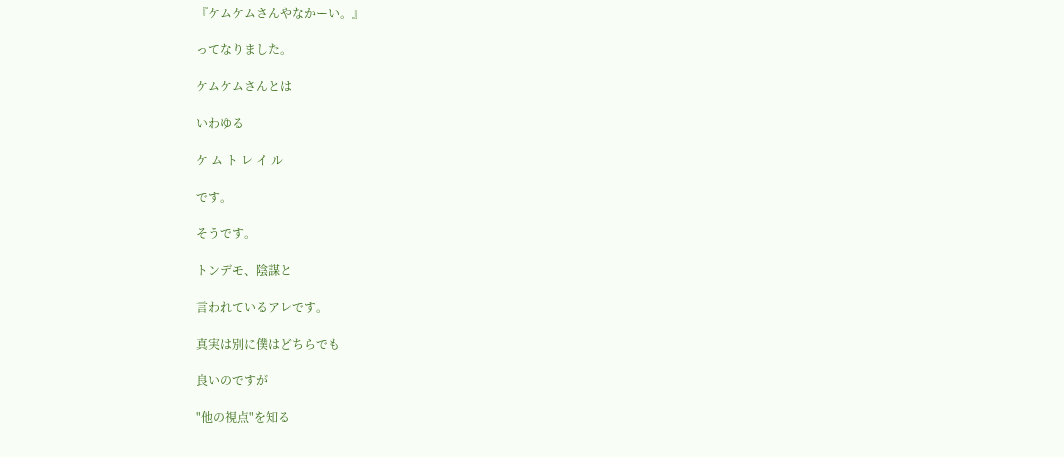『ケムケムさんやなかーい。』

ってなりました。

ケムケムさんとは

いわゆる

ケ ム ト レ イ ル

です。

そうです。

トンデモ、陰謀と

言われているアレです。

真実は別に僕はどちらでも

良いのですが

"他の視点"を知る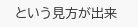という見方が出来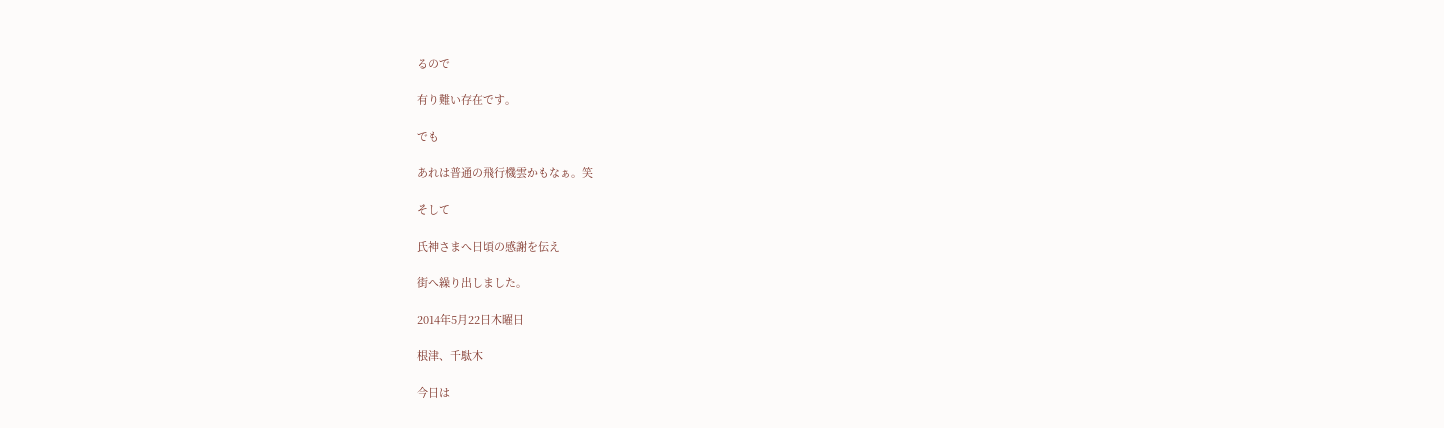るので

有り難い存在です。

でも

あれは普通の飛行機雲かもなぁ。笑

そして

氏神さまへ日頃の感謝を伝え

街へ繰り出しました。

2014年5月22日木曜日

根津、千駄木

今日は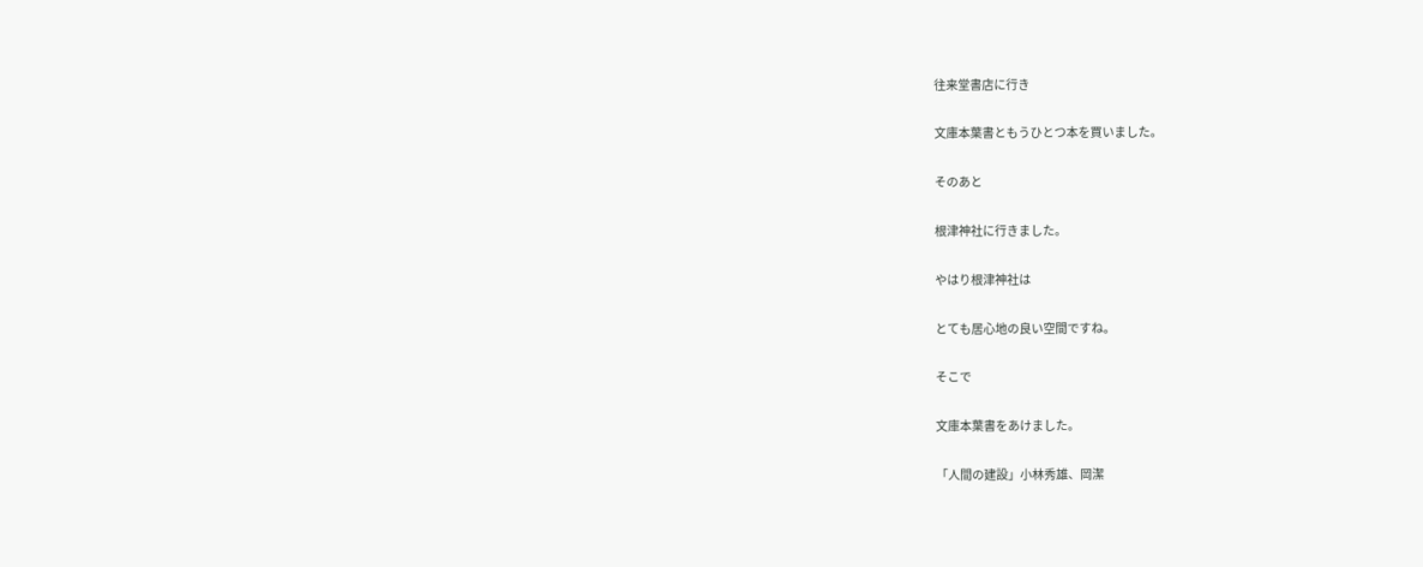往来堂書店に行き

文庫本葉書ともうひとつ本を買いました。

そのあと

根津神社に行きました。

やはり根津神社は

とても居心地の良い空間ですね。

そこで

文庫本葉書をあけました。

「人間の建設」小林秀雄、岡潔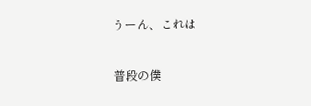うーん、これは

普段の僕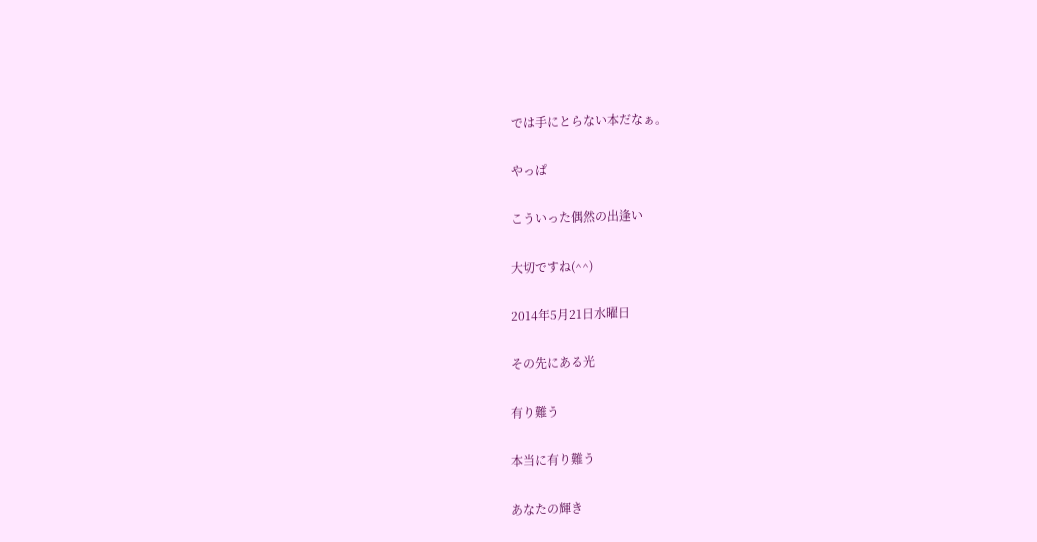では手にとらない本だなぁ。

やっぱ

こういった偶然の出逢い

大切ですね(^^)

2014年5月21日水曜日

その先にある光

有り難う

本当に有り難う

あなたの輝き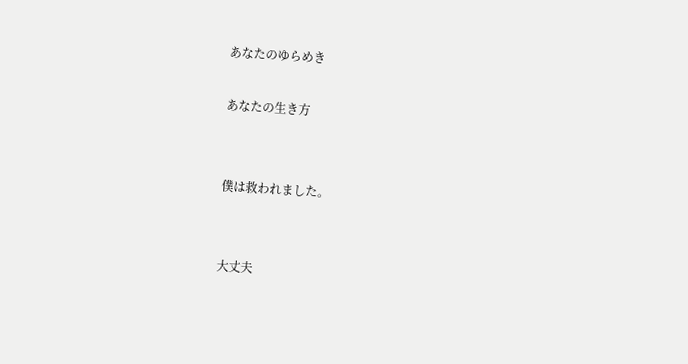あなたのゆらめき

あなたの生き方


僕は救われました。


大丈夫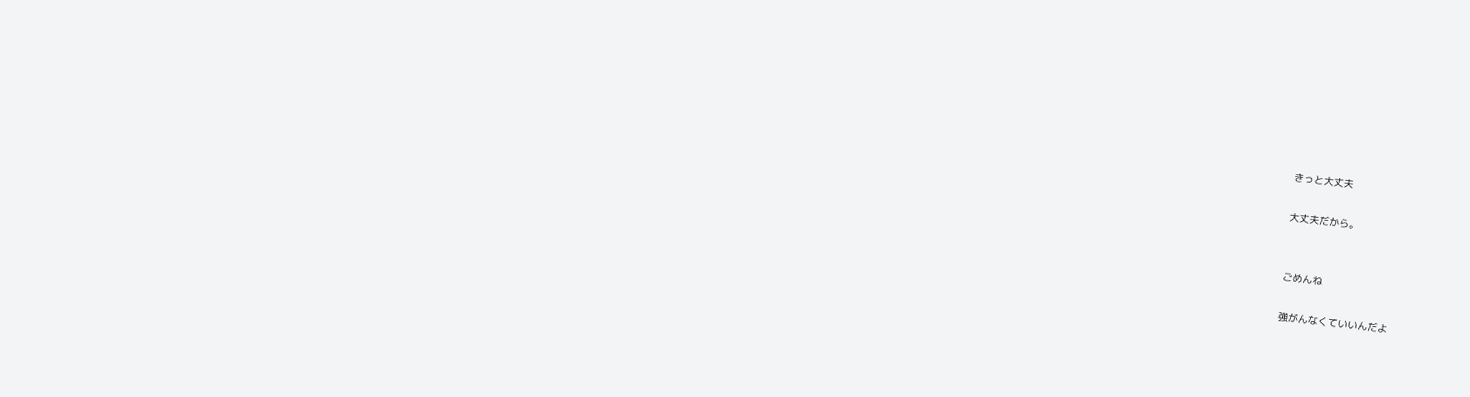きっと大丈夫

大丈夫だから。


ごめんね

強がんなくていいんだよ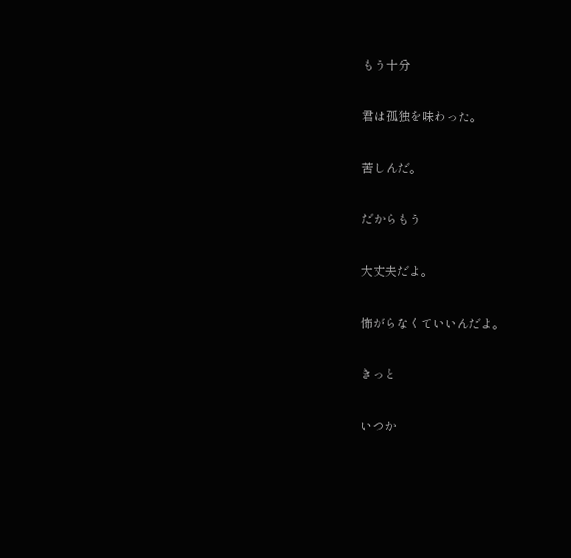もう十分

君は孤独を味わった。

苦しんだ。

だからもう

大丈夫だよ。

怖がらなくていいんだよ。

きっと

いつか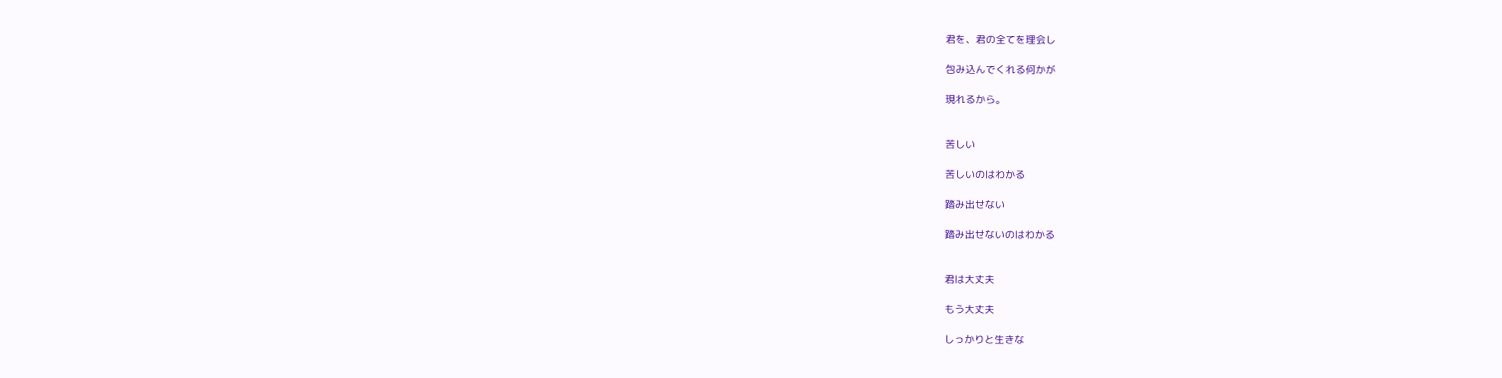君を、君の全てを理会し

包み込んでくれる何かが

現れるから。


苦しい

苦しいのはわかる

踏み出せない

踏み出せないのはわかる


君は大丈夫

もう大丈夫

しっかりと生きな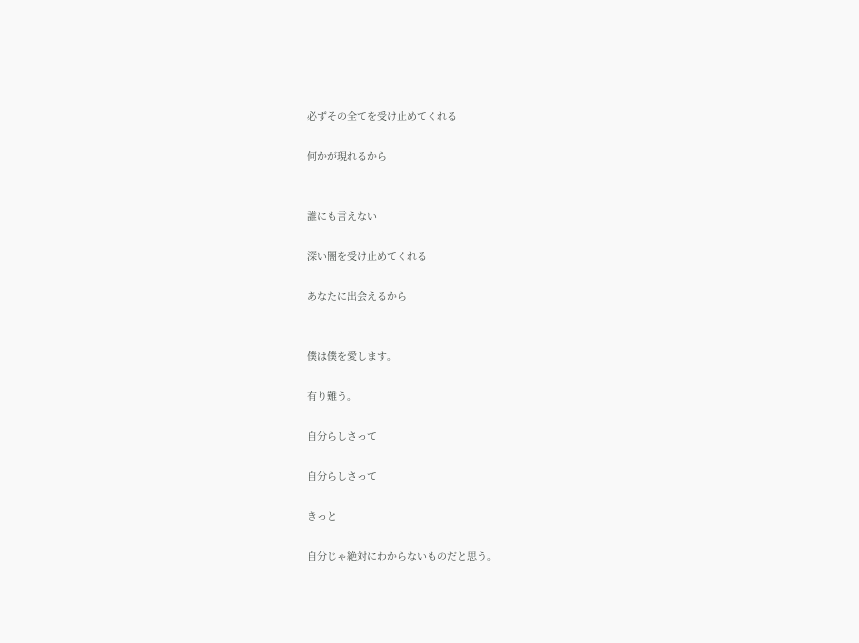必ずその全てを受け止めてくれる

何かが現れるから


誰にも言えない

深い闇を受け止めてくれる

あなたに出会えるから


僕は僕を愛します。

有り難う。

自分らしさって

自分らしさって

きっと

自分じゃ絶対にわからないものだと思う。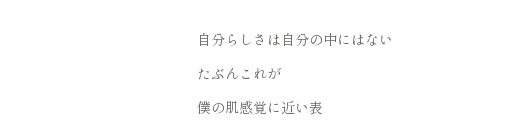自分らしさは自分の中にはない

たぶんこれが

僕の肌感覚に近い表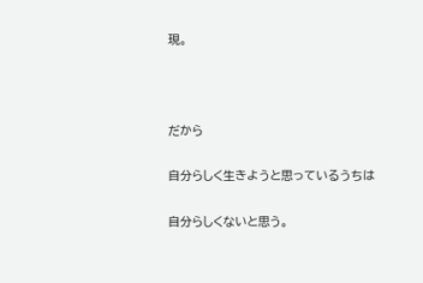現。



だから

自分らしく生きようと思っているうちは

自分らしくないと思う。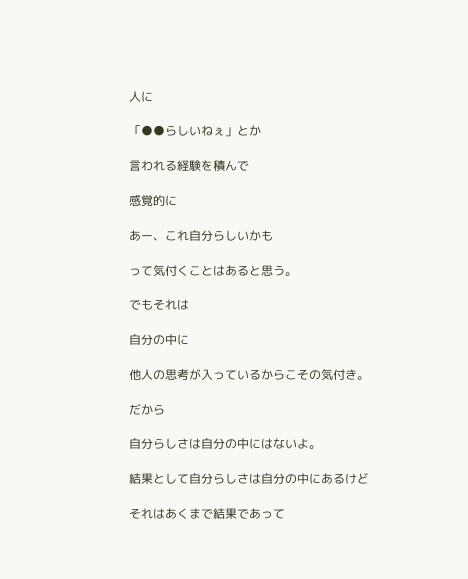人に

「●●らしいねぇ」とか

言われる経験を積んで

感覚的に

あー、これ自分らしいかも

って気付くことはあると思う。

でもそれは

自分の中に

他人の思考が入っているからこその気付き。

だから

自分らしさは自分の中にはないよ。

結果として自分らしさは自分の中にあるけど

それはあくまで結果であって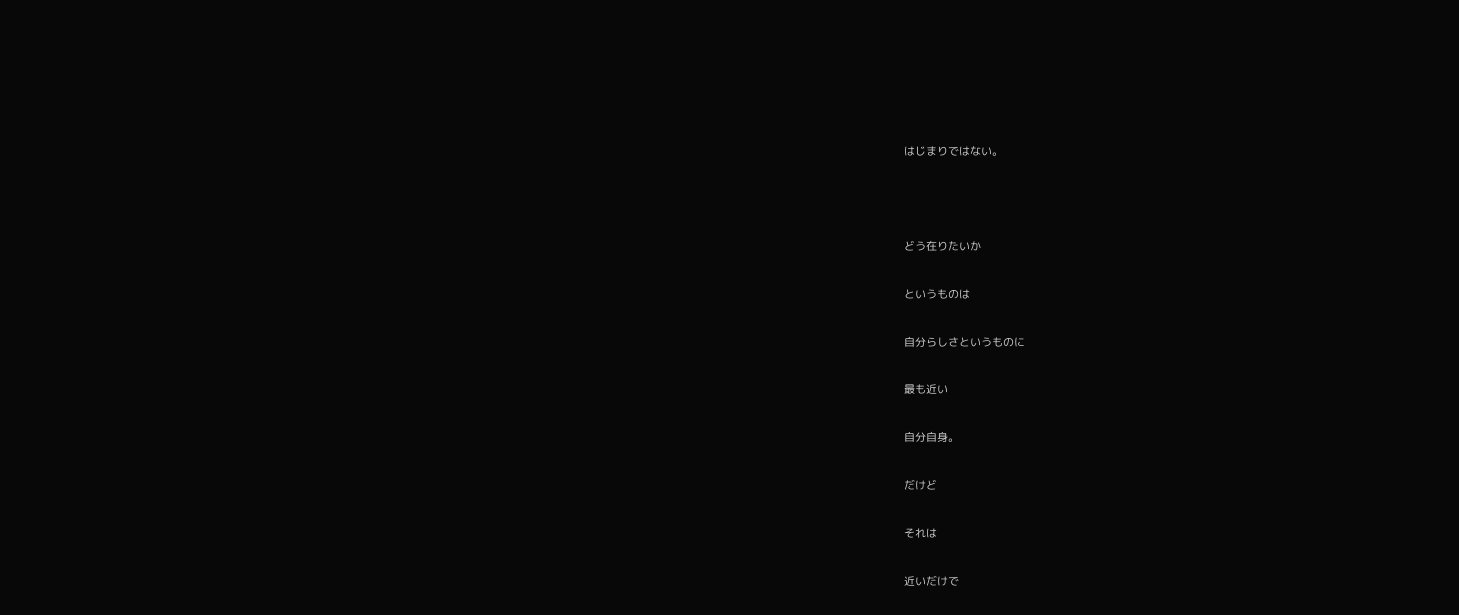はじまりではない。



どう在りたいか

というものは

自分らしさというものに

最も近い

自分自身。

だけど

それは

近いだけで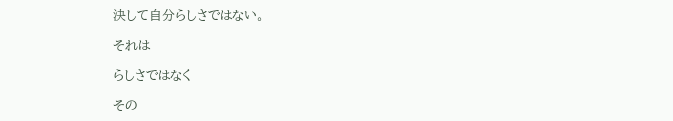決して自分らしさではない。

それは

らしさではなく

その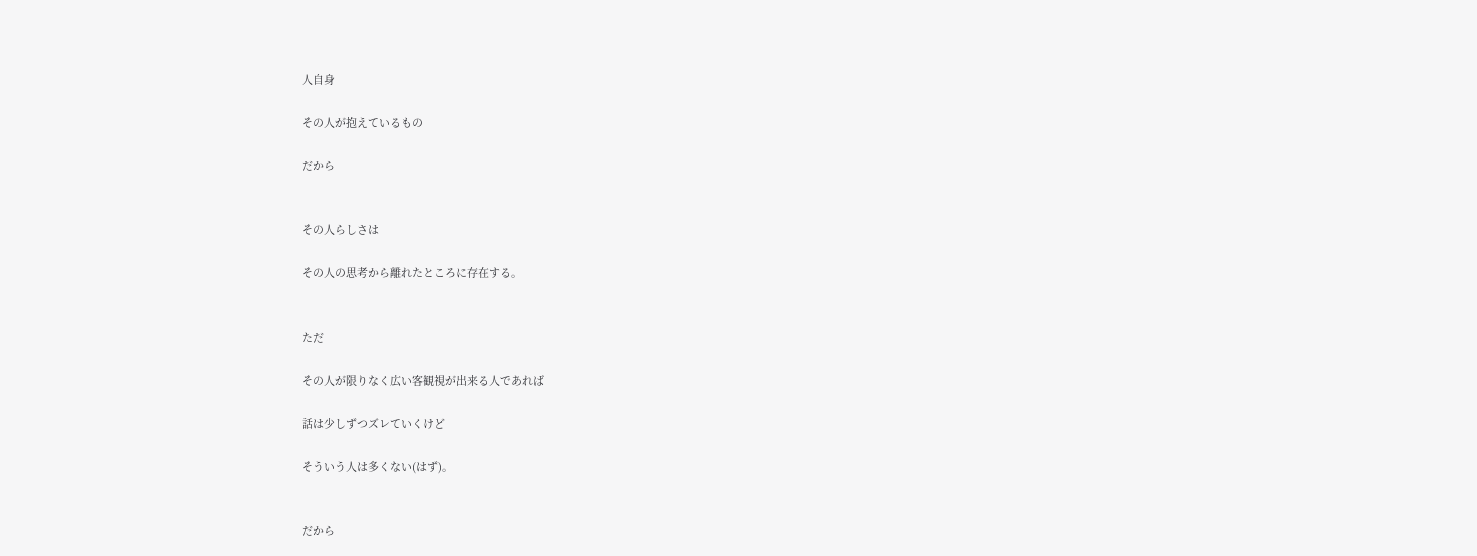人自身

その人が抱えているもの

だから


その人らしさは

その人の思考から離れたところに存在する。


ただ

その人が限りなく広い客観視が出来る人であれば

話は少しずつズレていくけど

そういう人は多くない(はず)。


だから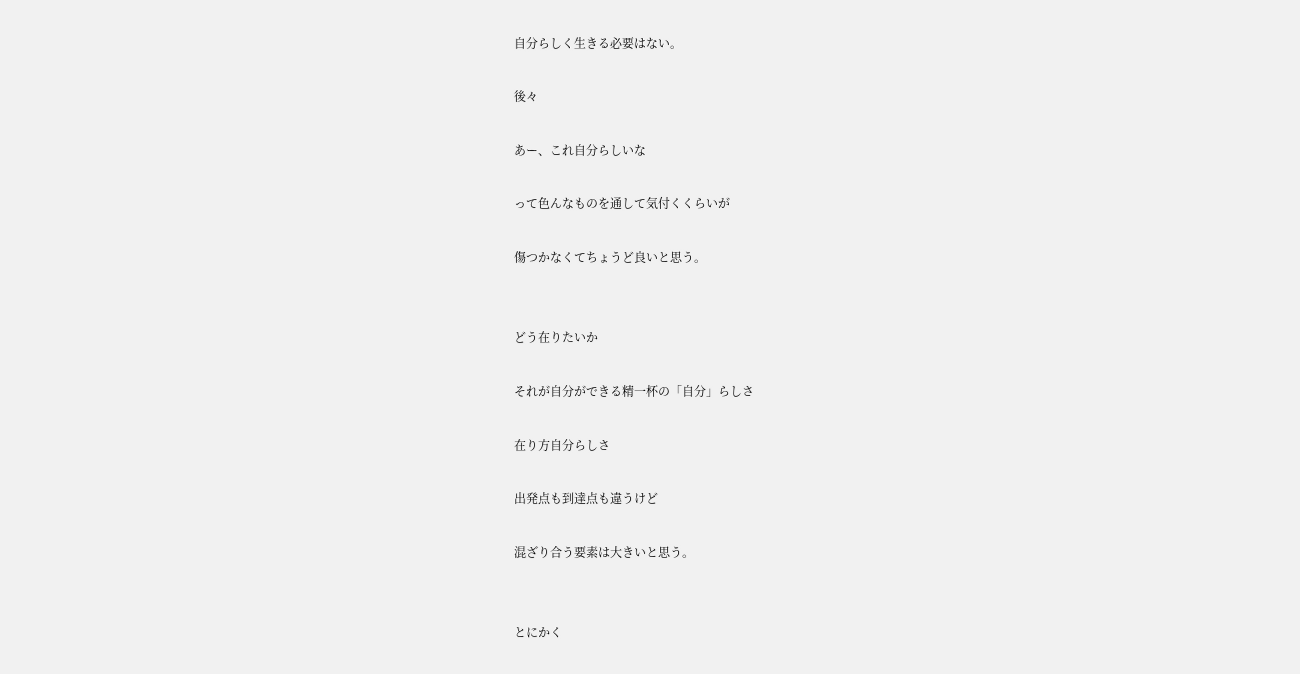自分らしく生きる必要はない。

後々

あー、これ自分らしいな

って色んなものを通して気付くくらいが

傷つかなくてちょうど良いと思う。


どう在りたいか

それが自分ができる精一杯の「自分」らしさ

在り方自分らしさ

出発点も到達点も違うけど

混ざり合う要素は大きいと思う。


とにかく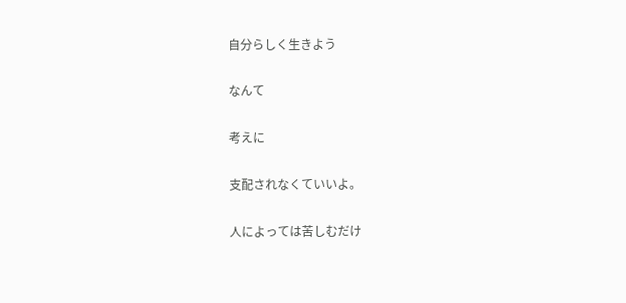自分らしく生きよう

なんて

考えに

支配されなくていいよ。

人によっては苦しむだけ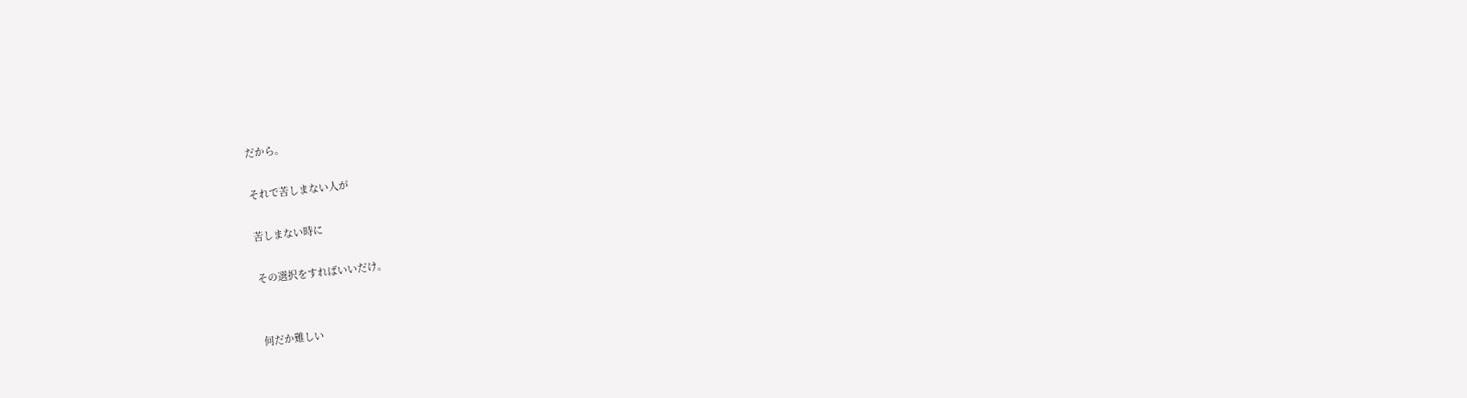だから。

それで苦しまない人が

苦しまない時に

その選択をすればいいだけ。


何だか難しい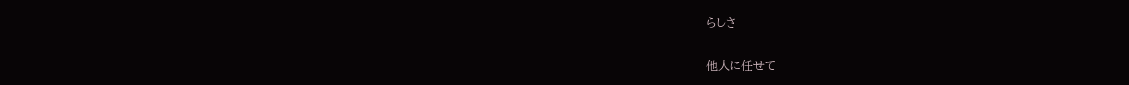らしさ

他人に任せて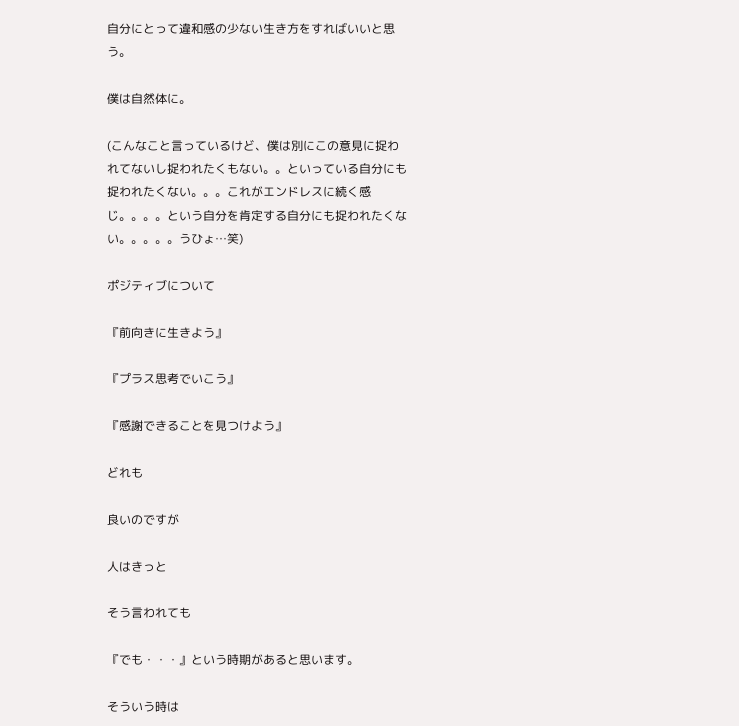自分にとって違和感の少ない生き方をすればいいと思う。

僕は自然体に。

(こんなこと言っているけど、僕は別にこの意見に捉われてないし捉われたくもない。。といっている自分にも捉われたくない。。。これがエンドレスに続く感じ。。。。という自分を肯定する自分にも捉われたくない。。。。。うひょ…笑)

ポジティブについて

『前向きに生きよう』

『プラス思考でいこう』

『感謝できることを見つけよう』

どれも

良いのですが

人はきっと

そう言われても

『でも・・・』という時期があると思います。

そういう時は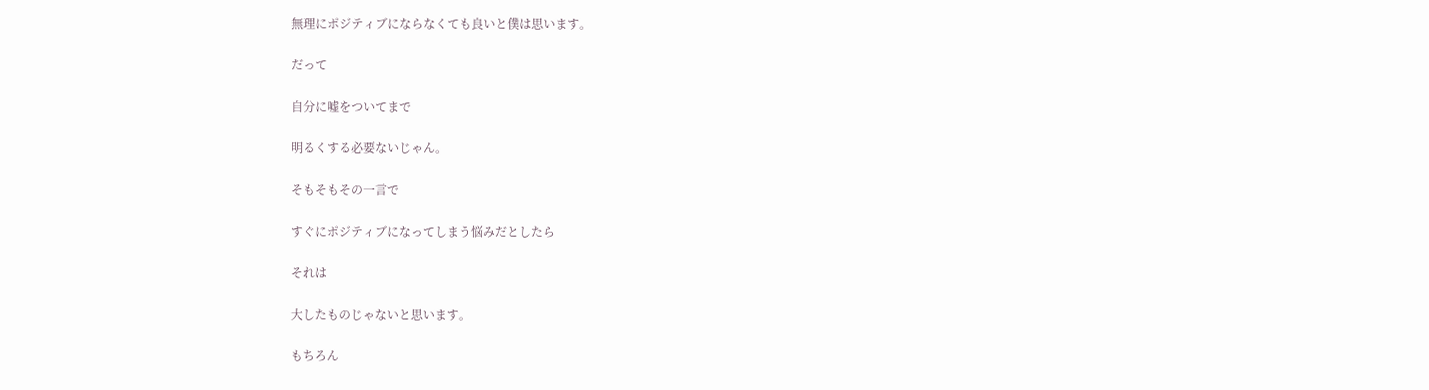無理にポジティブにならなくても良いと僕は思います。

だって

自分に嘘をついてまで

明るくする必要ないじゃん。

そもそもその一言で

すぐにポジティブになってしまう悩みだとしたら

それは

大したものじゃないと思います。

もちろん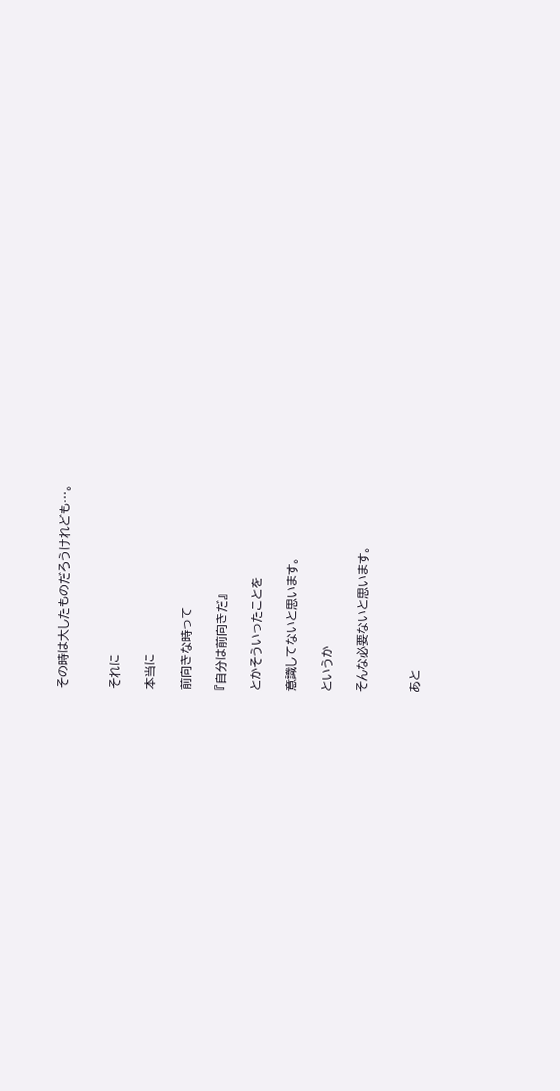その時は大したものだろうけれども…。


それに

本当に

前向きな時って

『自分は前向きだ』

とかそういったことを

意識してないと思います。

というか

そんな必要ないと思います。


あと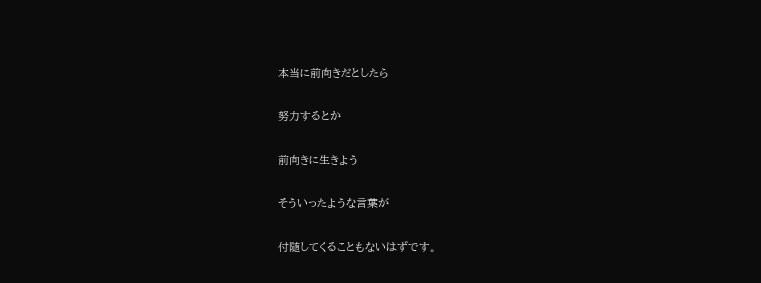本当に前向きだとしたら

努力するとか

前向きに生きよう

そういったような言葉が

付随してくることもないはずです。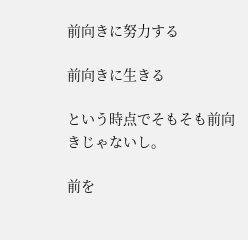前向きに努力する

前向きに生きる

という時点でそもそも前向きじゃないし。

前を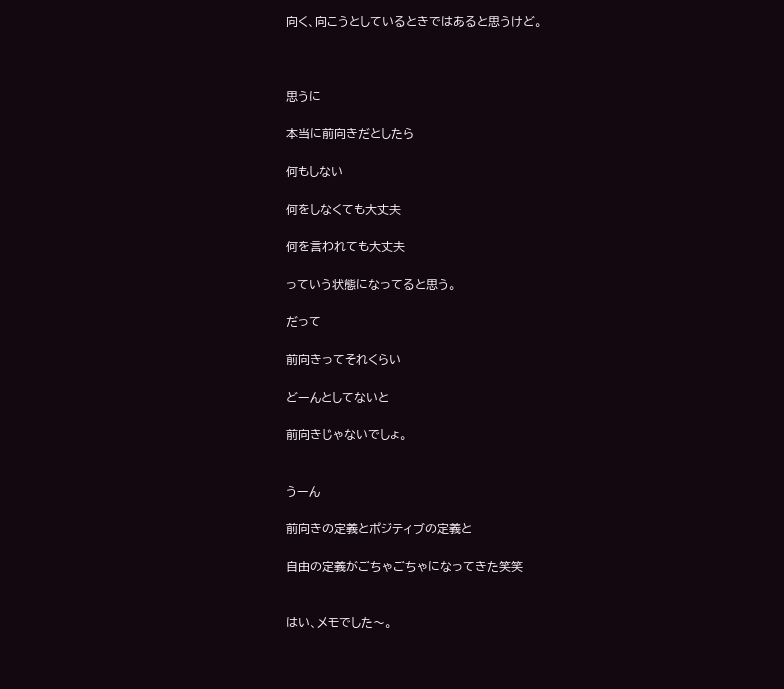向く、向こうとしているときではあると思うけど。



思うに

本当に前向きだとしたら

何もしない

何をしなくても大丈夫

何を言われても大丈夫

っていう状態になってると思う。

だって

前向きってそれくらい

どーんとしてないと

前向きじゃないでしょ。


うーん

前向きの定義とポジティブの定義と

自由の定義がごちゃごちゃになってきた笑笑


はい、メモでした〜。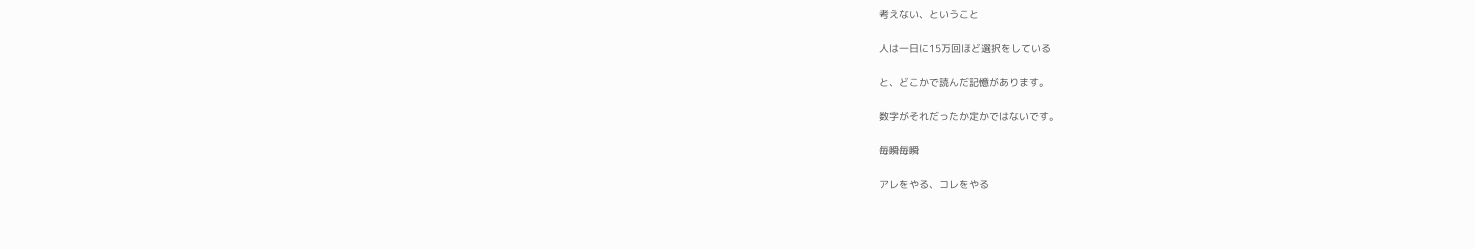考えない、ということ

人は一日に15万回ほど選択をしている

と、どこかで読んだ記憶があります。

数字がそれだったか定かではないです。

毎瞬毎瞬

アレをやる、コレをやる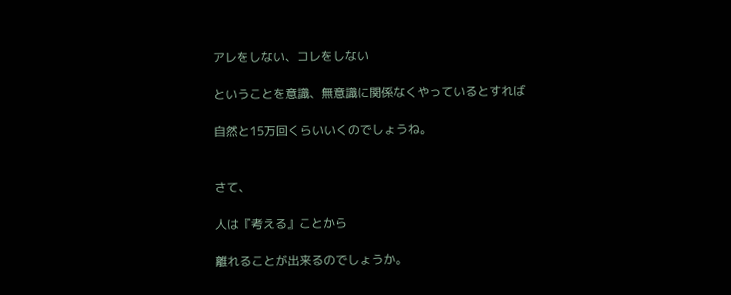アレをしない、コレをしない

ということを意識、無意識に関係なくやっているとすれば

自然と15万回くらいいくのでしょうね。


さて、

人は『考える』ことから

離れることが出来るのでしょうか。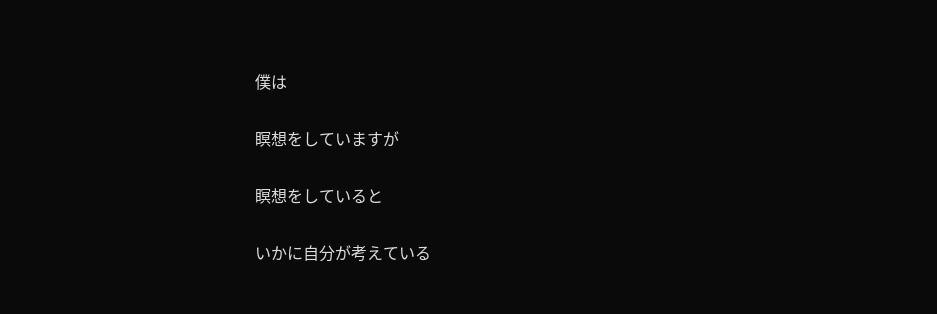僕は

瞑想をしていますが

瞑想をしていると

いかに自分が考えている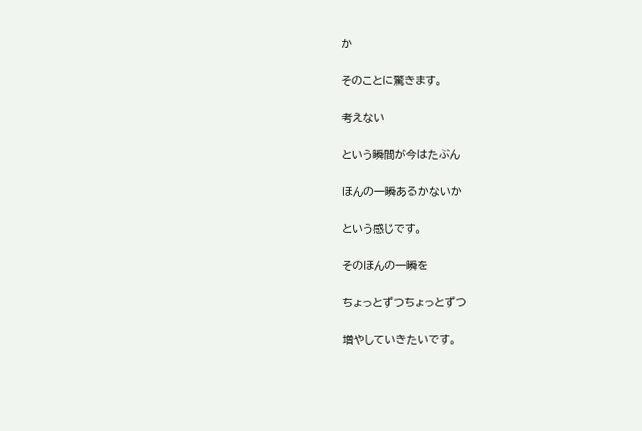か

そのことに驚きます。

考えない

という瞬間が今はたぶん

ほんの一瞬あるかないか

という感じです。

そのほんの一瞬を

ちょっとずつちょっとずつ

増やしていきたいです。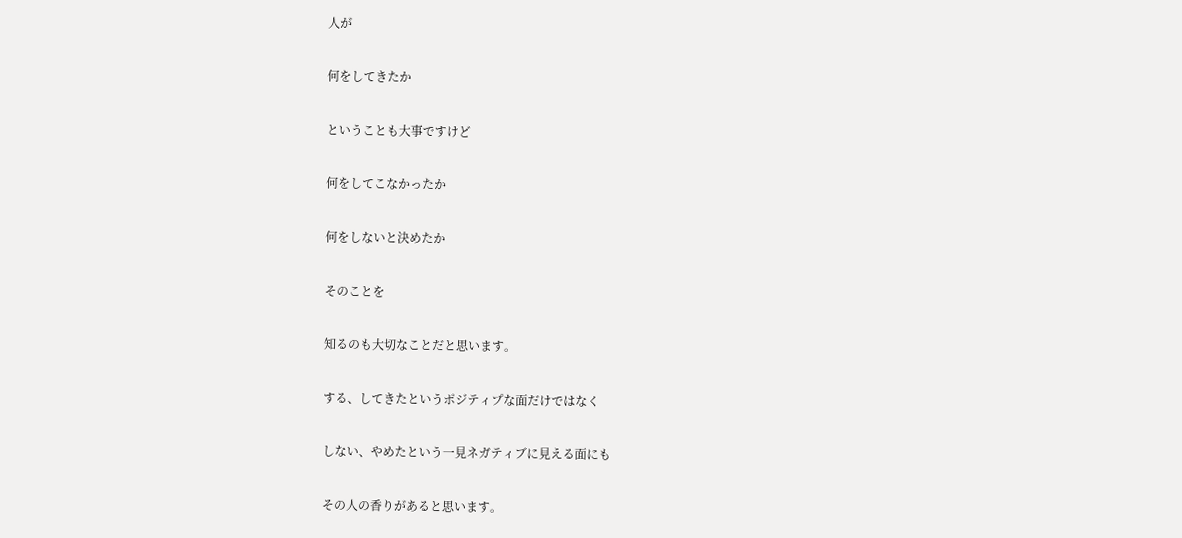人が

何をしてきたか

ということも大事ですけど

何をしてこなかったか

何をしないと決めたか

そのことを

知るのも大切なことだと思います。

する、してきたというポジティプな面だけではなく

しない、やめたという一見ネガティブに見える面にも

その人の香りがあると思います。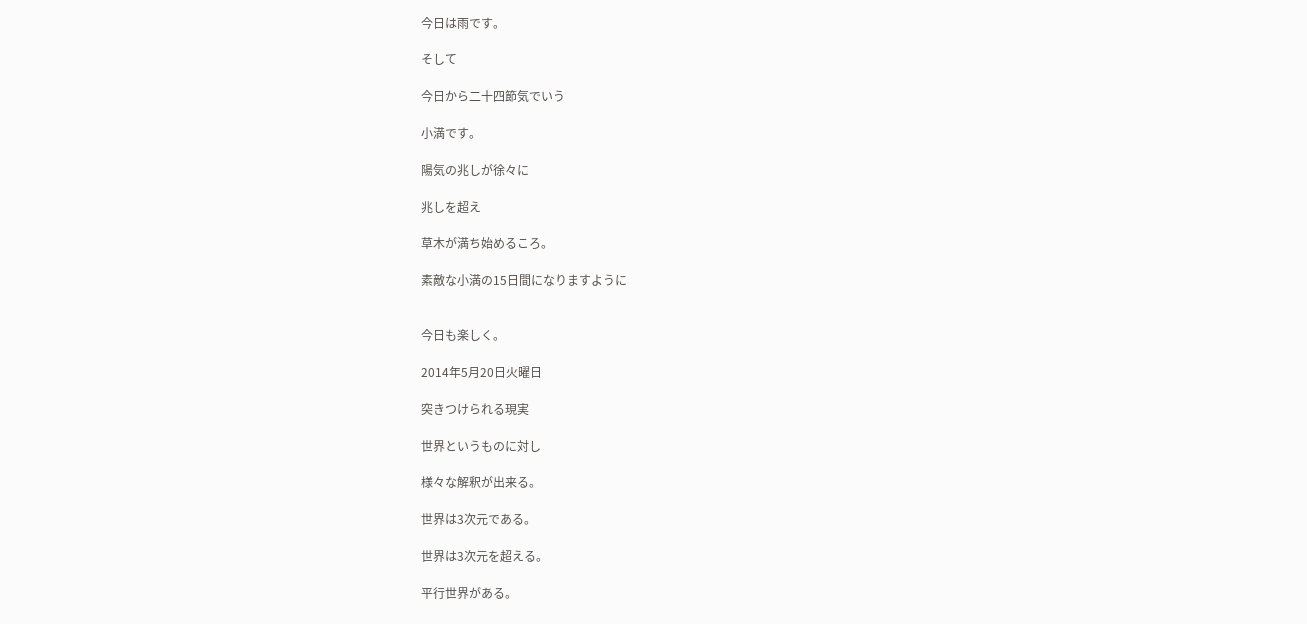今日は雨です。

そして

今日から二十四節気でいう

小満です。

陽気の兆しが徐々に

兆しを超え

草木が満ち始めるころ。

素敵な小満の15日間になりますように


今日も楽しく。

2014年5月20日火曜日

突きつけられる現実

世界というものに対し

様々な解釈が出来る。

世界は3次元である。

世界は3次元を超える。

平行世界がある。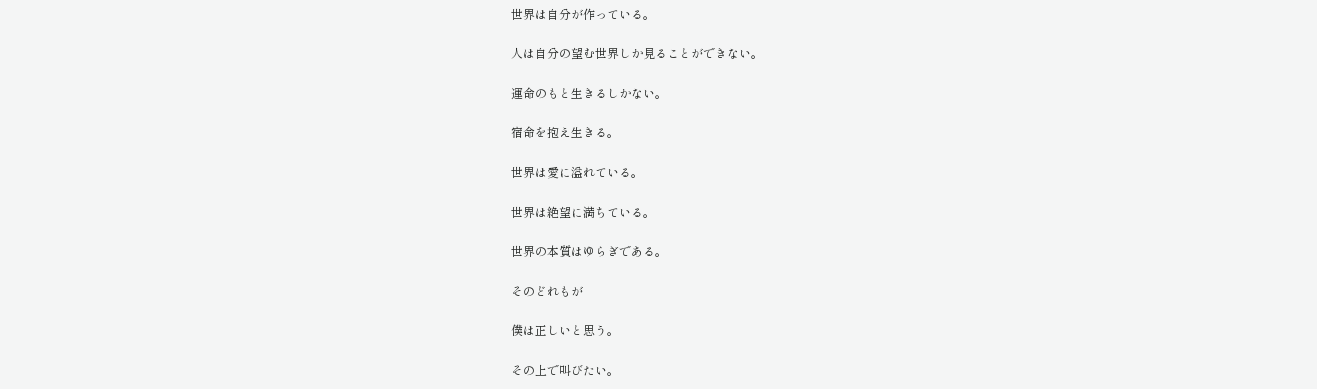世界は自分が作っている。

人は自分の望む世界しか見ることができない。

運命のもと生きるしかない。

宿命を抱え生きる。

世界は愛に溢れている。

世界は絶望に満ちている。

世界の本質はゆらぎである。

そのどれもが

僕は正しいと思う。

その上で叫びたい。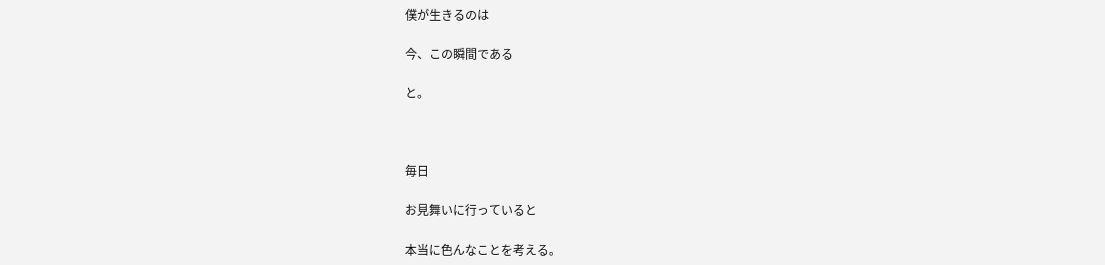僕が生きるのは

今、この瞬間である

と。



毎日

お見舞いに行っていると

本当に色んなことを考える。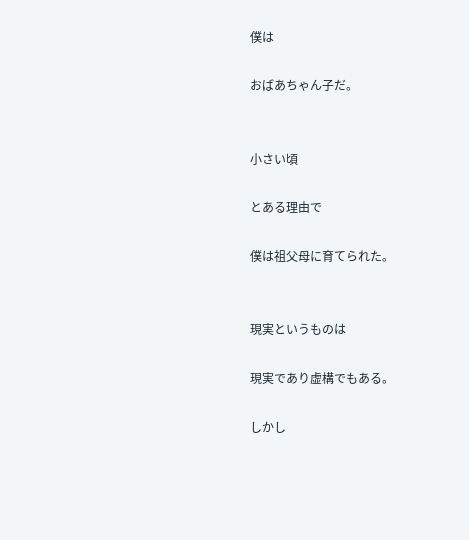僕は

おばあちゃん子だ。


小さい頃

とある理由で

僕は祖父母に育てられた。


現実というものは

現実であり虚構でもある。

しかし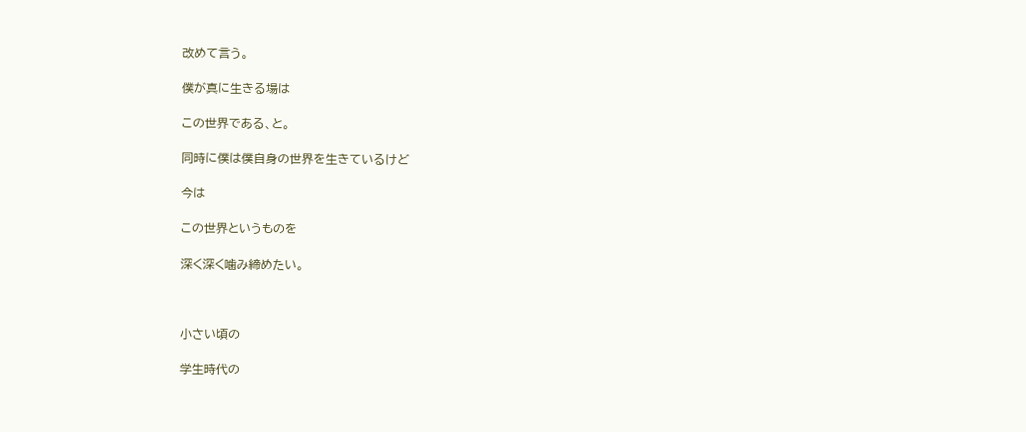改めて言う。

僕が真に生きる場は

この世界である、と。

同時に僕は僕自身の世界を生きているけど

今は

この世界というものを

深く深く噛み締めたい。



小さい頃の

学生時代の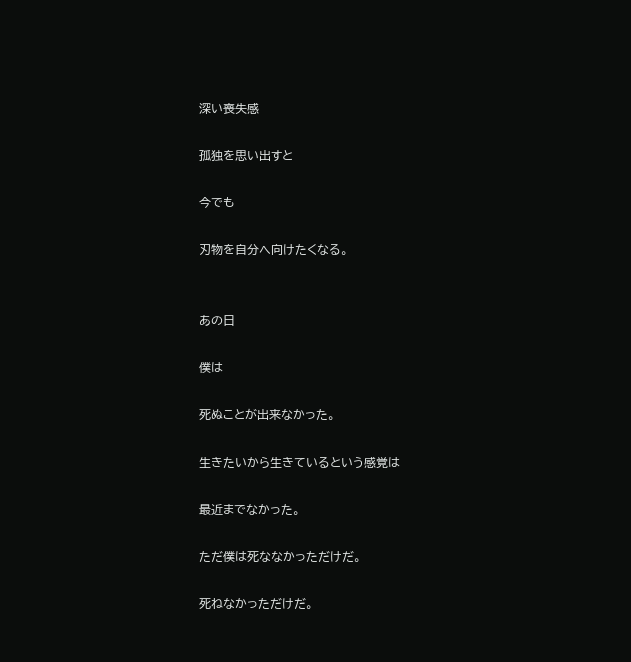深い喪失感

孤独を思い出すと

今でも

刃物を自分へ向けたくなる。


あの日

僕は

死ぬことが出来なかった。

生きたいから生きているという感覚は

最近までなかった。

ただ僕は死ななかっただけだ。

死ねなかっただけだ。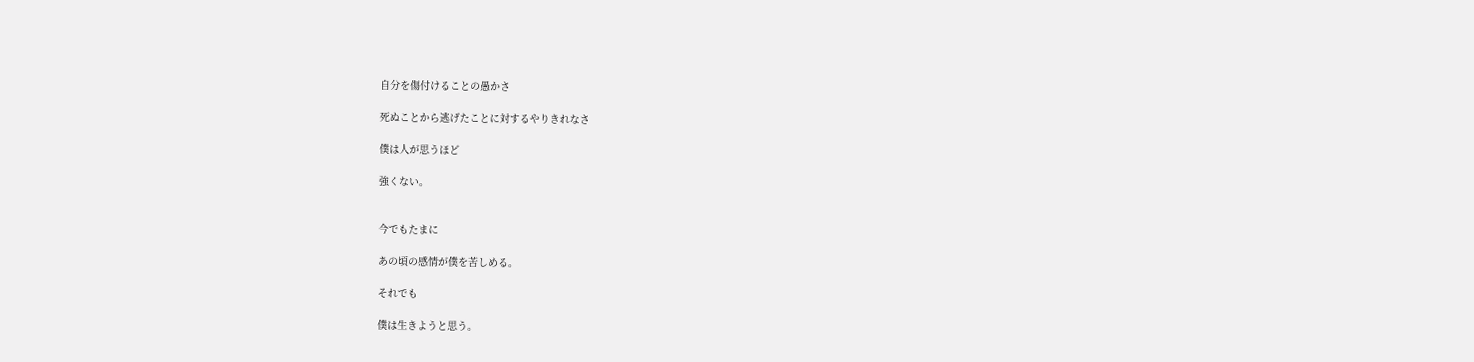自分を傷付けることの愚かさ

死ぬことから逃げたことに対するやりきれなさ

僕は人が思うほど

強くない。


今でもたまに

あの頃の感情が僕を苦しめる。

それでも

僕は生きようと思う。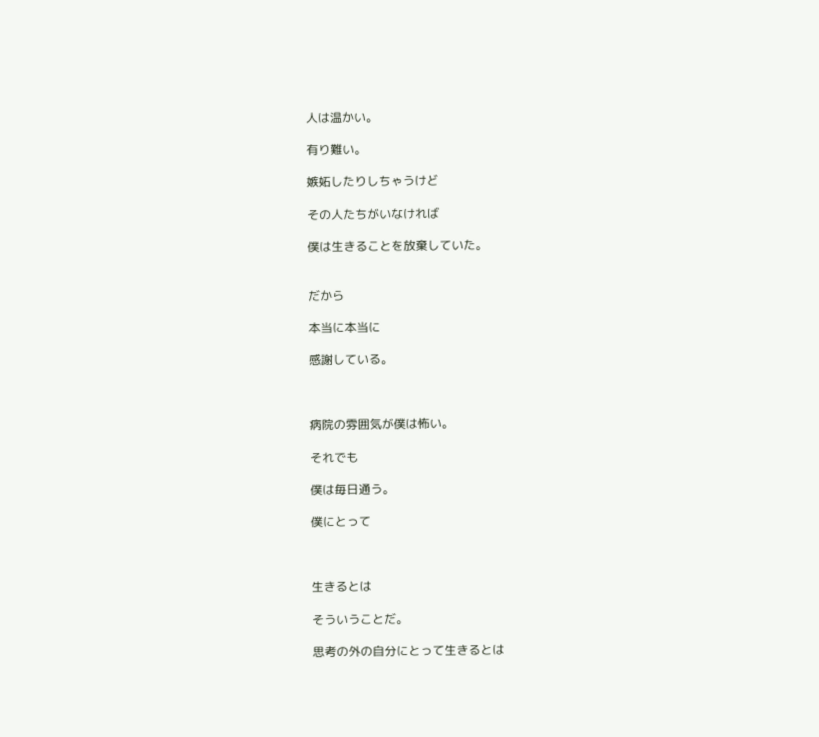人は温かい。

有り難い。

嫉妬したりしちゃうけど

その人たちがいなければ

僕は生きることを放棄していた。


だから

本当に本当に

感謝している。



病院の雰囲気が僕は怖い。

それでも

僕は毎日通う。

僕にとって



生きるとは

そういうことだ。

思考の外の自分にとって生きるとは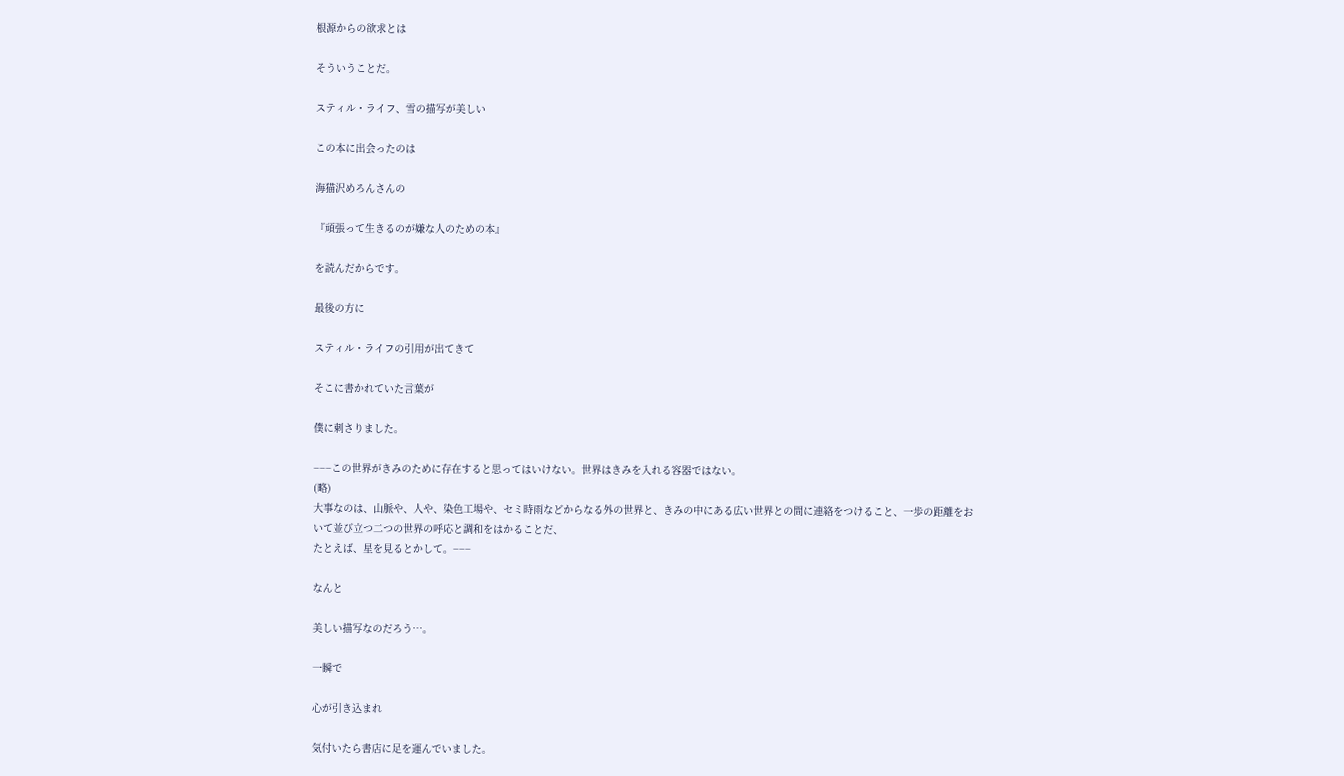根源からの欲求とは

そういうことだ。

スティル・ライフ、雪の描写が美しい

この本に出会ったのは

海猫沢めろんさんの

『頑張って生きるのが嫌な人のための本』

を読んだからです。

最後の方に

スティル・ライフの引用が出てきて

そこに書かれていた言葉が

僕に刺さりました。

−−−この世界がきみのために存在すると思ってはいけない。世界はきみを入れる容器ではない。
(略)
大事なのは、山脈や、人や、染色工場や、セミ時雨などからなる外の世界と、きみの中にある広い世界との間に連絡をつけること、一歩の距離をおいて並び立つ二つの世界の呼応と調和をはかることだ、
たとえば、星を見るとかして。−−−

なんと

美しい描写なのだろう…。

一瞬で

心が引き込まれ

気付いたら書店に足を運んでいました。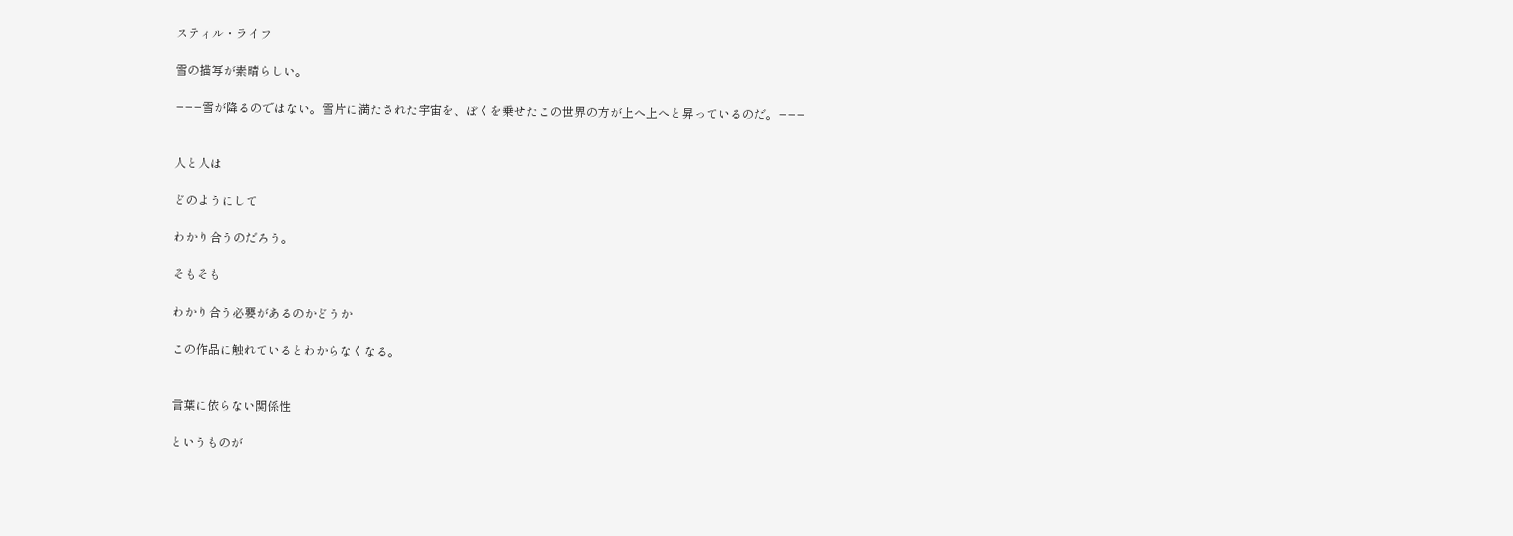スティル・ライフ

雪の描写が素晴らしい。

−−−雪が降るのではない。雪片に満たされた宇宙を、ぼくを乗せたこの世界の方が上へ上へと昇っているのだ。−−−


人と人は

どのようにして

わかり合うのだろう。

そもそも

わかり合う必要があるのかどうか

この作品に触れているとわからなくなる。


言葉に依らない関係性

というものが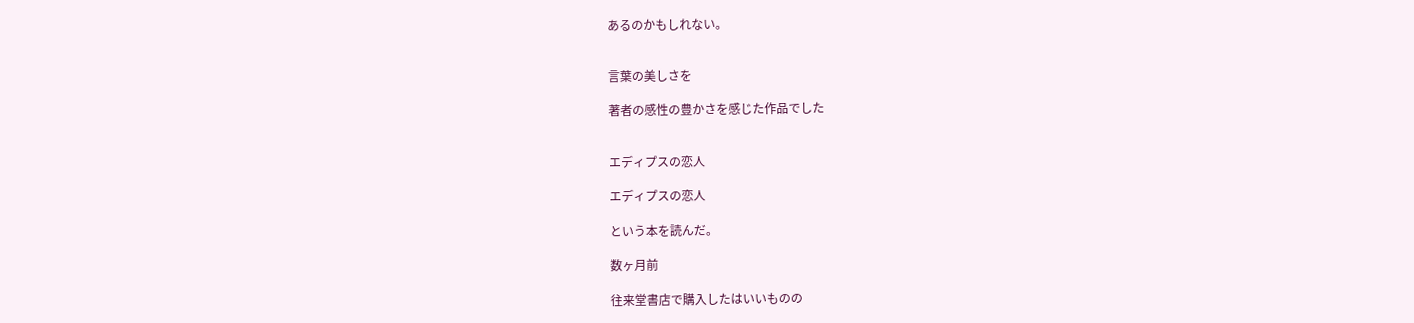あるのかもしれない。


言葉の美しさを

著者の感性の豊かさを感じた作品でした


エディプスの恋人

エディプスの恋人

という本を読んだ。

数ヶ月前

往来堂書店で購入したはいいものの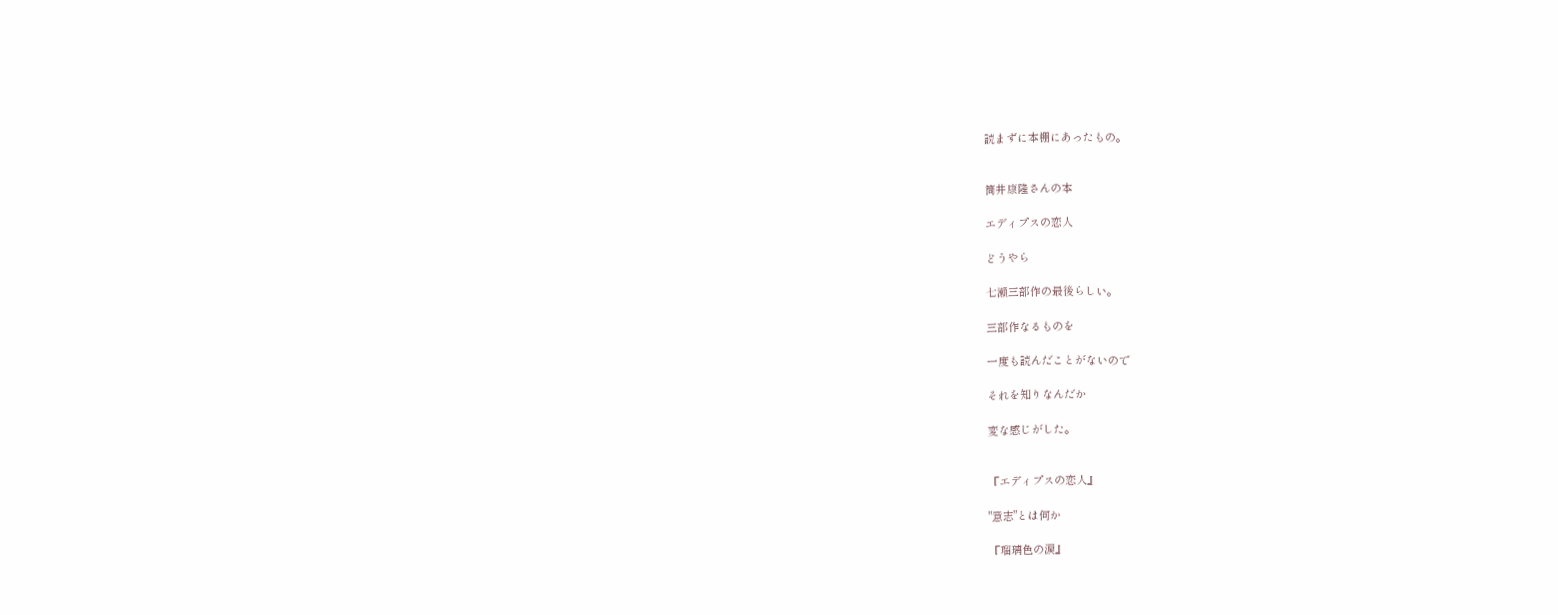読まずに本棚にあったもの。


筒井康隆さんの本

エディプスの恋人

どうやら

七瀬三部作の最後らしい。

三部作なるものを

一度も読んだことがないので

それを知りなんだか

変な感じがした。


『エディプスの恋人』

"意志"とは何か

『瑠璃色の涙』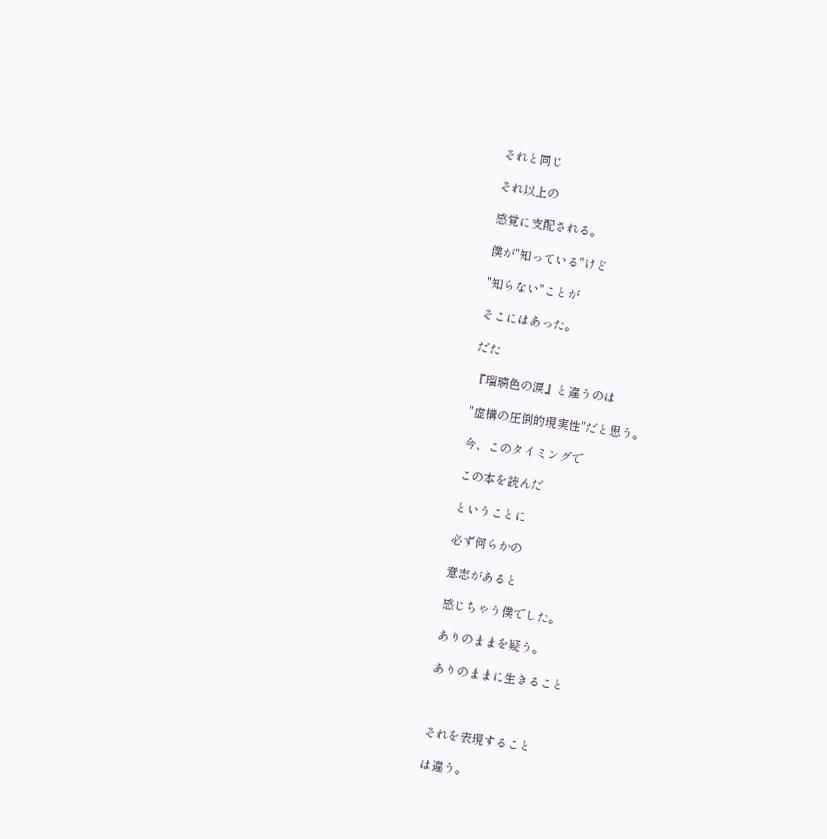それと同じ

それ以上の

感覚に支配される。

僕が"知っている"けど

"知らない"ことが

そこにはあった。

だた

『瑠璃色の涙』と違うのは

"虚構の圧倒的現実性"だと思う。

今、このタイミングで

この本を読んだ

ということに

必ず何らかの

意志があると

感じちゃう僕でした。

ありのままを疑う。

ありのままに生きること



それを表現すること

は違う。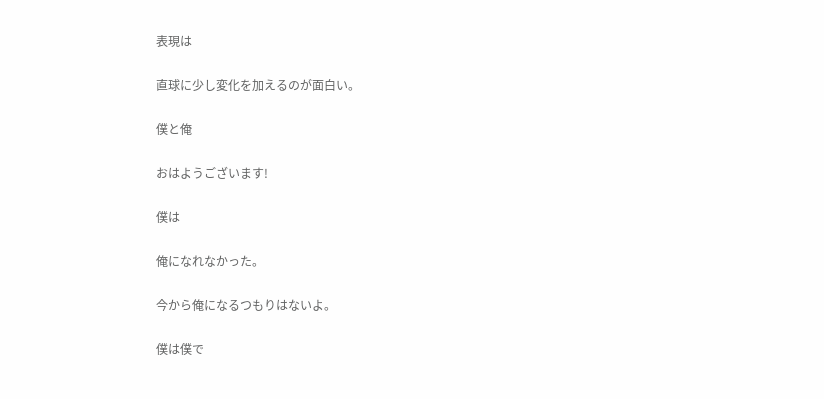表現は

直球に少し変化を加えるのが面白い。

僕と俺

おはようございます!

僕は

俺になれなかった。

今から俺になるつもりはないよ。

僕は僕で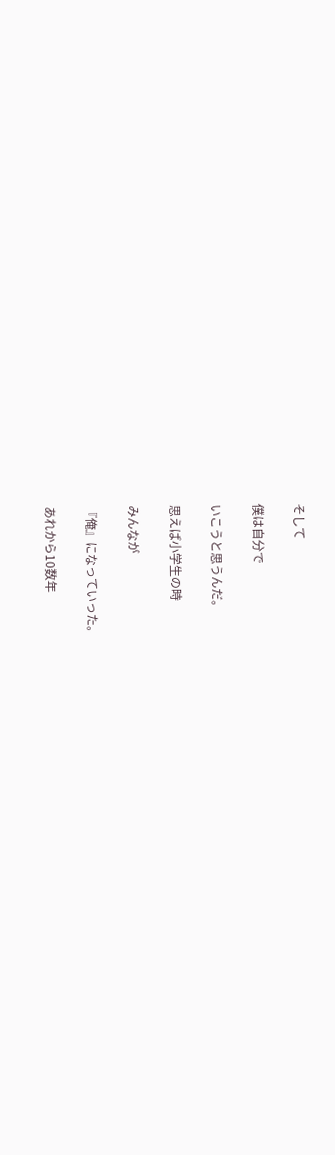そして

僕は自分で

いこうと思うんだ。

思えば小学生の時

みんなが

『俺』になっていった。

あれから10数年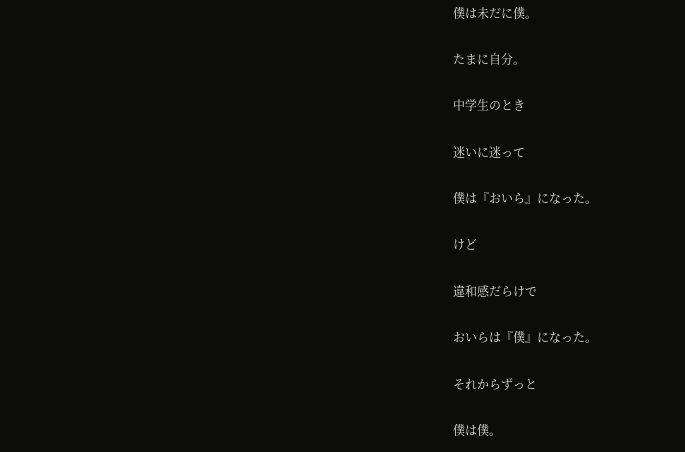僕は未だに僕。

たまに自分。

中学生のとき

迷いに迷って

僕は『おいら』になった。

けど

違和感だらけで

おいらは『僕』になった。

それからずっと

僕は僕。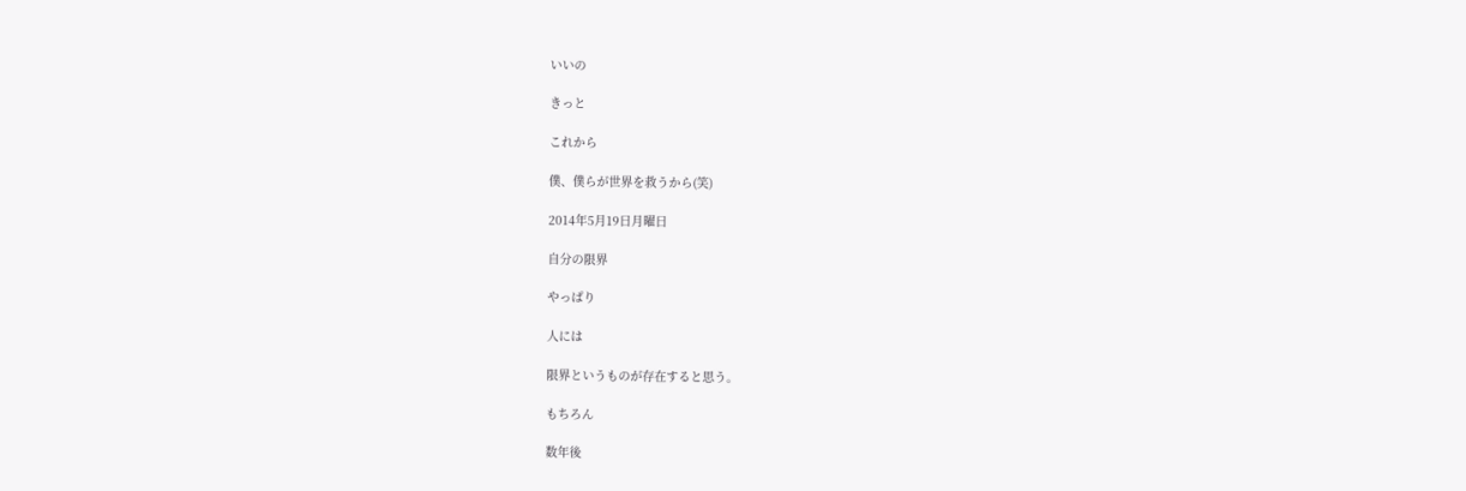いいの

きっと

これから

僕、僕らが世界を救うから(笑)

2014年5月19日月曜日

自分の限界

やっぱり

人には

限界というものが存在すると思う。

もちろん

数年後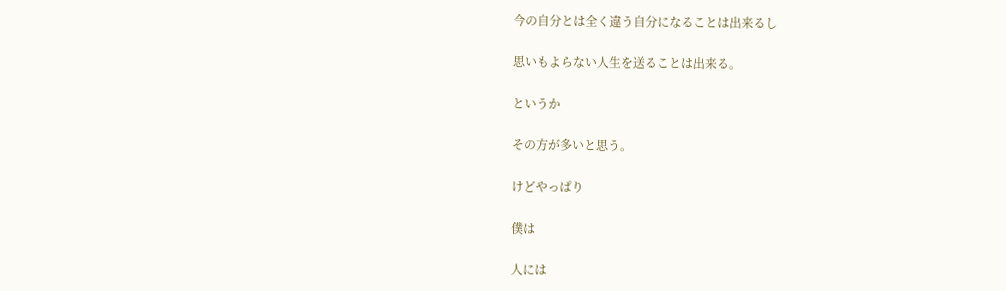今の自分とは全く違う自分になることは出来るし

思いもよらない人生を送ることは出来る。

というか

その方が多いと思う。

けどやっぱり

僕は

人には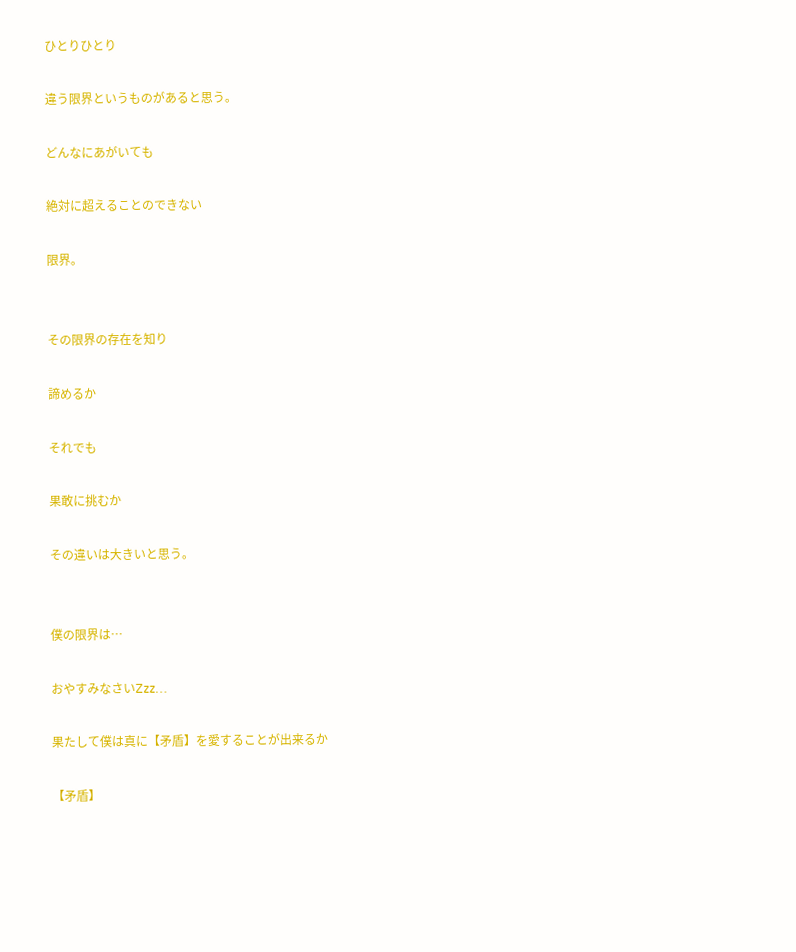ひとりひとり

違う限界というものがあると思う。

どんなにあがいても

絶対に超えることのできない

限界。


その限界の存在を知り

諦めるか

それでも

果敢に挑むか

その違いは大きいと思う。


僕の限界は…

おやすみなさいZzz…

果たして僕は真に【矛盾】を愛することが出来るか

【矛盾】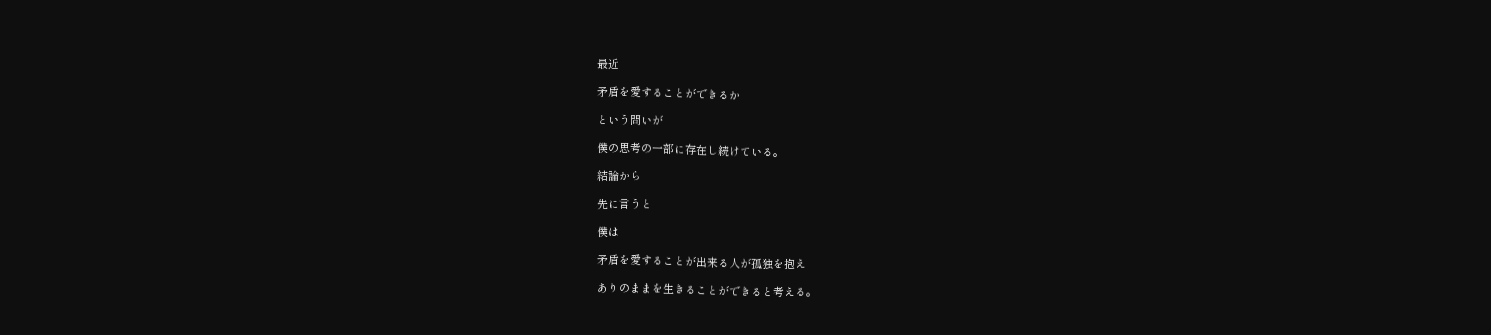最近

矛盾を愛することができるか

という問いが

僕の思考の一部に存在し続けている。

結論から

先に言うと

僕は

矛盾を愛することが出来る人が孤独を抱え

ありのままを生きることができると考える。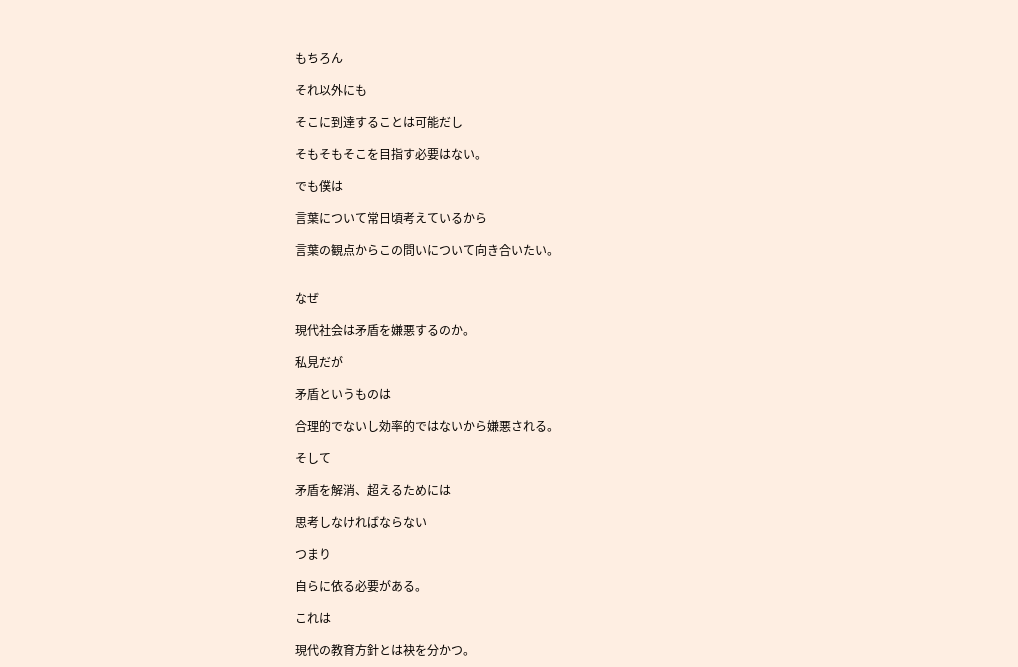もちろん

それ以外にも

そこに到達することは可能だし

そもそもそこを目指す必要はない。

でも僕は

言葉について常日頃考えているから

言葉の観点からこの問いについて向き合いたい。


なぜ

現代社会は矛盾を嫌悪するのか。

私見だが

矛盾というものは

合理的でないし効率的ではないから嫌悪される。

そして

矛盾を解消、超えるためには

思考しなければならない

つまり

自らに依る必要がある。

これは

現代の教育方針とは袂を分かつ。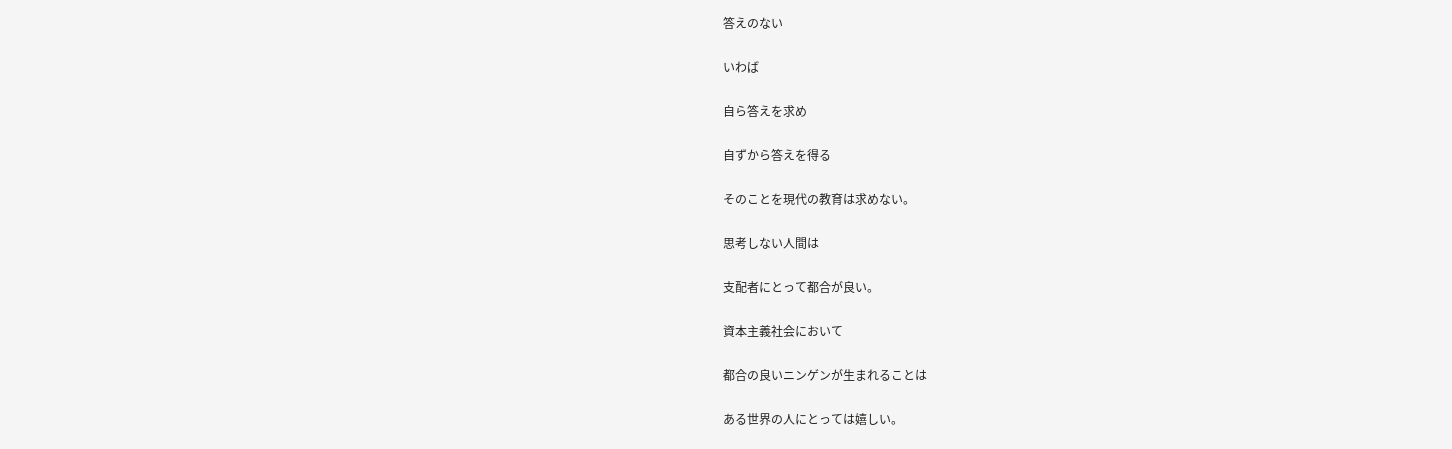答えのない

いわば

自ら答えを求め

自ずから答えを得る

そのことを現代の教育は求めない。

思考しない人間は

支配者にとって都合が良い。

資本主義社会において

都合の良いニンゲンが生まれることは

ある世界の人にとっては嬉しい。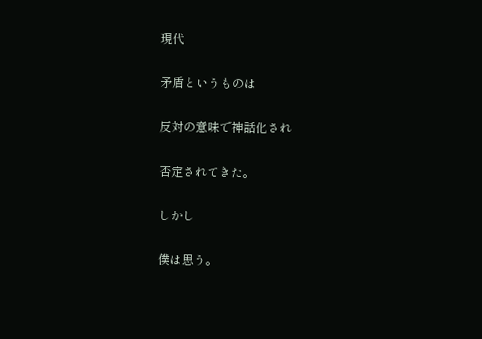現代

矛盾というものは

反対の意味で神話化され

否定されてきた。

しかし

僕は思う。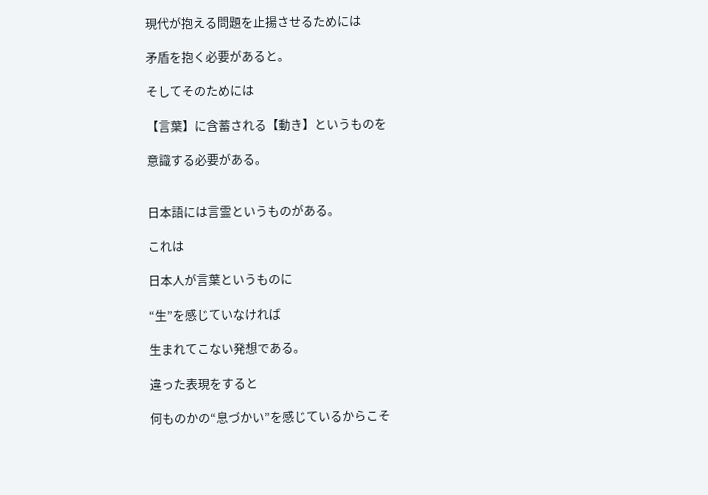現代が抱える問題を止揚させるためには

矛盾を抱く必要があると。

そしてそのためには

【言葉】に含蓄される【動き】というものを

意識する必要がある。


日本語には言霊というものがある。

これは

日本人が言葉というものに

“生”を感じていなければ

生まれてこない発想である。

違った表現をすると

何ものかの“息づかい”を感じているからこそ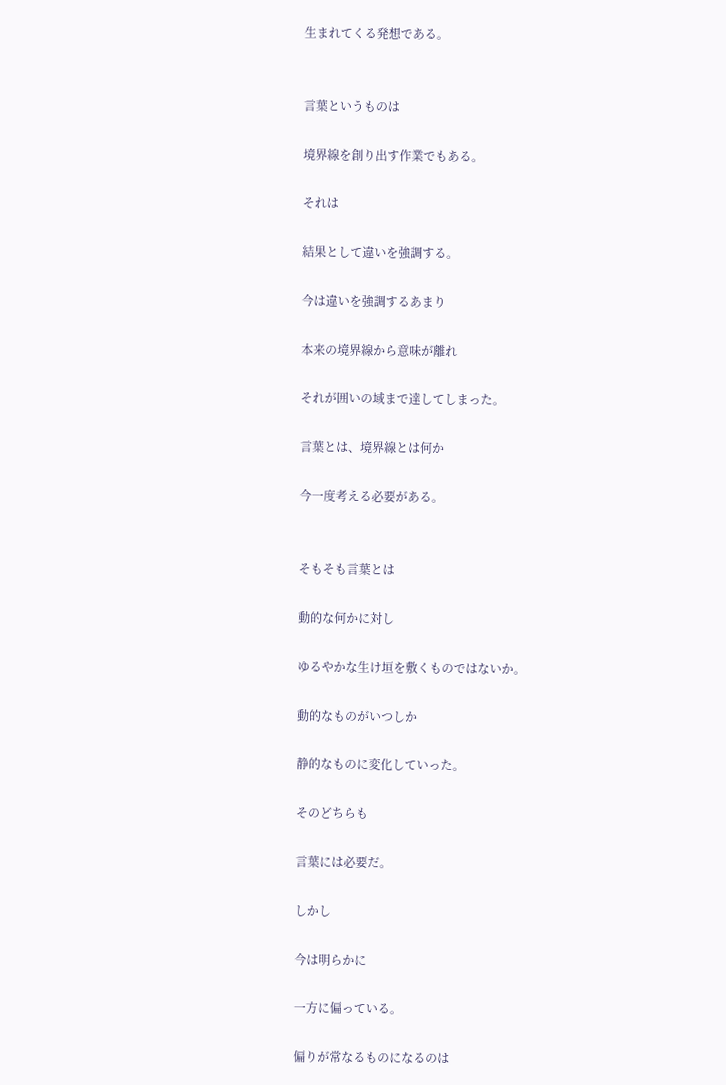生まれてくる発想である。


言葉というものは

境界線を創り出す作業でもある。

それは

結果として違いを強調する。

今は違いを強調するあまり

本来の境界線から意味が離れ

それが囲いの域まで達してしまった。

言葉とは、境界線とは何か

今一度考える必要がある。


そもそも言葉とは

動的な何かに対し

ゆるやかな生け垣を敷くものではないか。

動的なものがいつしか

静的なものに変化していった。

そのどちらも

言葉には必要だ。

しかし

今は明らかに

一方に偏っている。

偏りが常なるものになるのは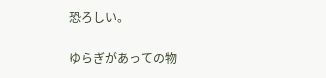恐ろしい。

ゆらぎがあっての物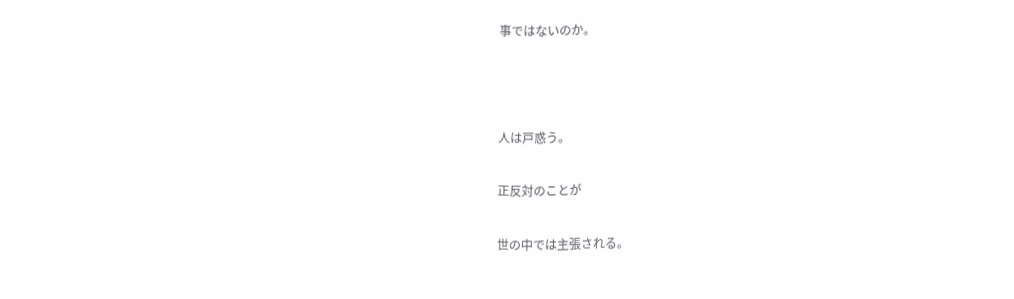事ではないのか。



人は戸惑う。

正反対のことが

世の中では主張される。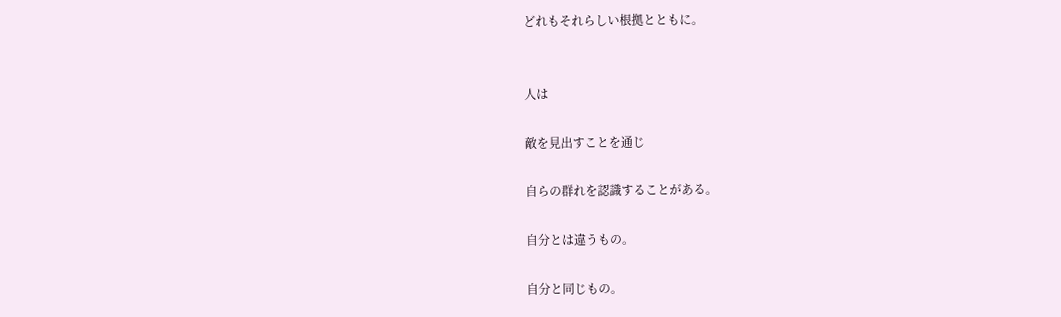どれもそれらしい根拠とともに。


人は

敵を見出すことを通じ

自らの群れを認識することがある。

自分とは違うもの。

自分と同じもの。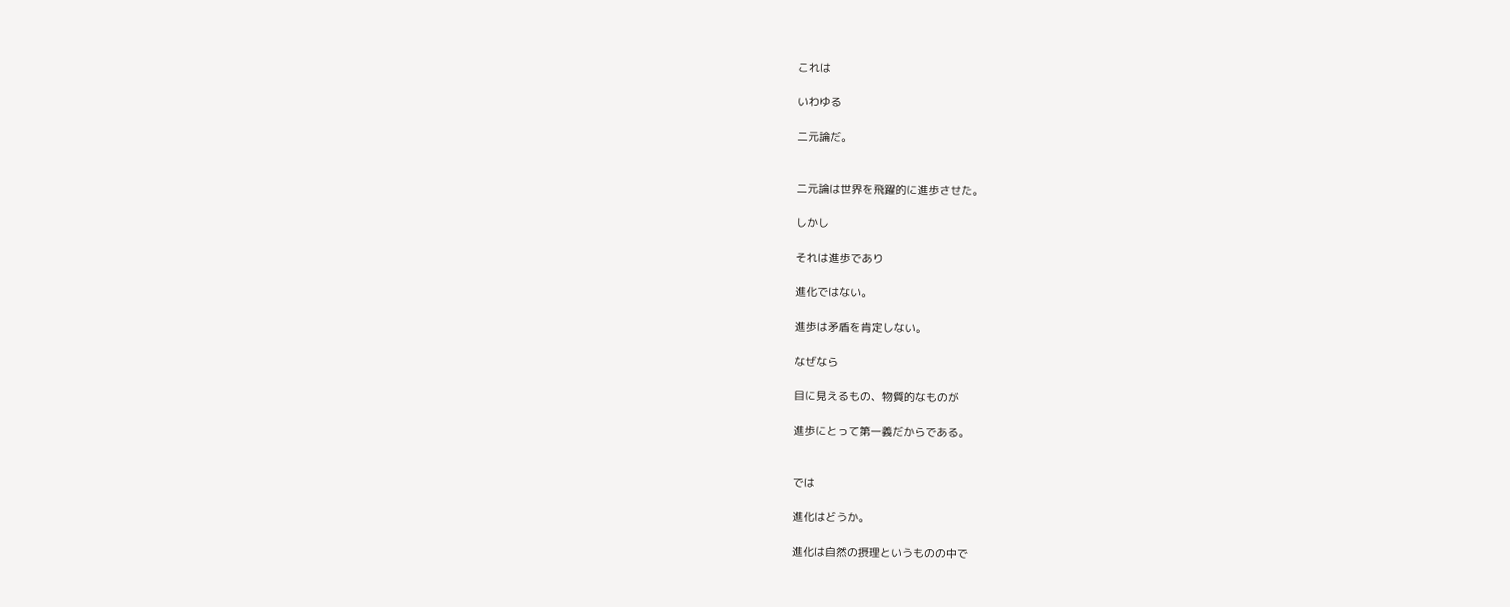これは

いわゆる

二元論だ。


二元論は世界を飛躍的に進歩させた。

しかし

それは進歩であり

進化ではない。

進歩は矛盾を肯定しない。

なぜなら

目に見えるもの、物質的なものが

進歩にとって第一義だからである。


では

進化はどうか。

進化は自然の摂理というものの中で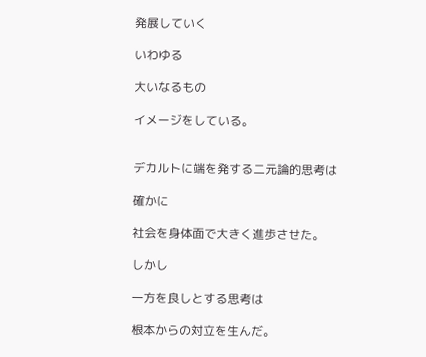発展していく

いわゆる

大いなるもの

イメージをしている。


デカルトに端を発する二元論的思考は

確かに

社会を身体面で大きく進歩させた。

しかし

一方を良しとする思考は

根本からの対立を生んだ。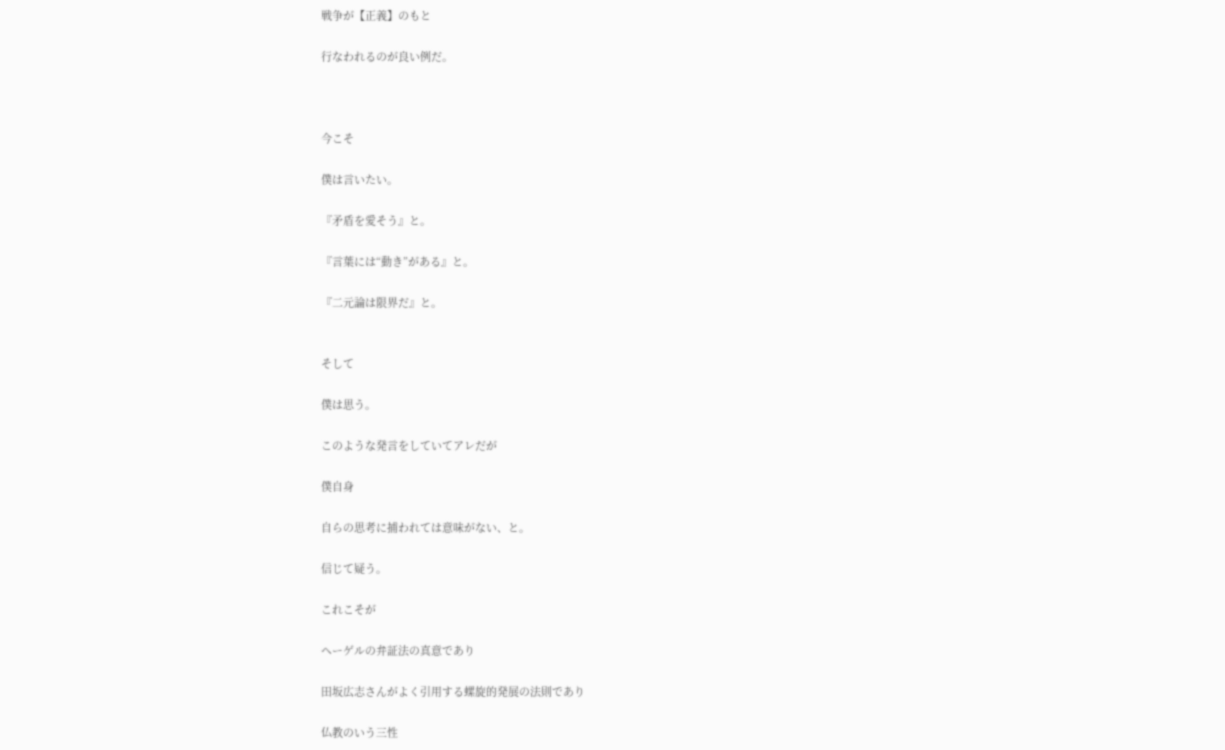戦争が【正義】のもと

行なわれるのが良い例だ。



今こそ

僕は言いたい。

『矛盾を愛そう』と。

『言葉には“動き”がある』と。

『二元論は限界だ』と。


そして

僕は思う。

このような発言をしていてアレだが

僕自身

自らの思考に捕われては意味がない、と。

信じて疑う。

これこそが

ヘーゲルの弁証法の真意であり

田坂広志さんがよく引用する螺旋的発展の法則であり

仏教のいう三性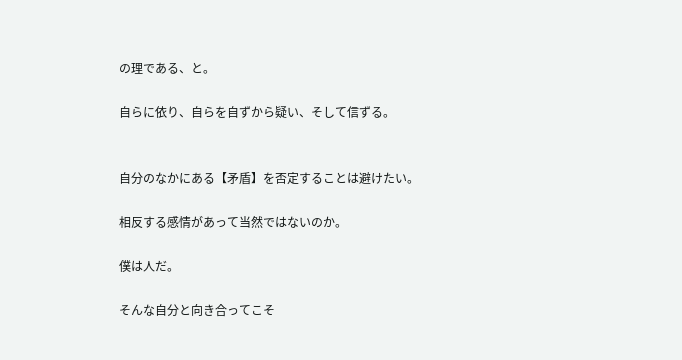の理である、と。

自らに依り、自らを自ずから疑い、そして信ずる。


自分のなかにある【矛盾】を否定することは避けたい。

相反する感情があって当然ではないのか。

僕は人だ。

そんな自分と向き合ってこそ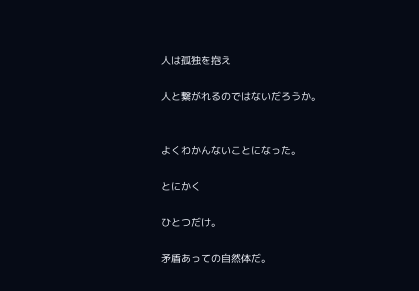人は孤独を抱え

人と繋がれるのではないだろうか。


よくわかんないことになった。

とにかく

ひとつだけ。

矛盾あっての自然体だ。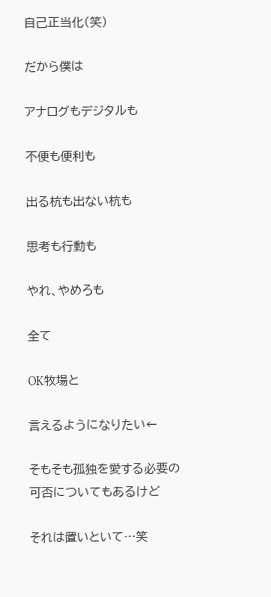自己正当化(笑)

だから僕は

アナログもデジタルも

不便も便利も

出る杭も出ない杭も

思考も行動も

やれ、やめろも

全て

OK牧場と

言えるようになりたい←

そもそも孤独を愛する必要の可否についてもあるけど

それは置いといて…笑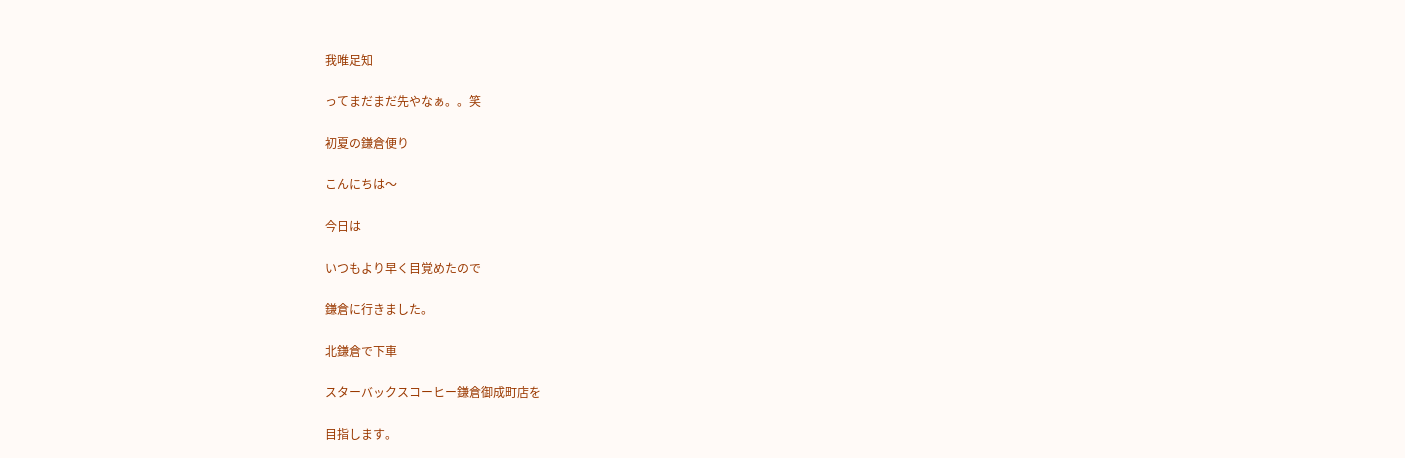我唯足知

ってまだまだ先やなぁ。。笑

初夏の鎌倉便り

こんにちは〜

今日は

いつもより早く目覚めたので

鎌倉に行きました。

北鎌倉で下車

スターバックスコーヒー鎌倉御成町店を

目指します。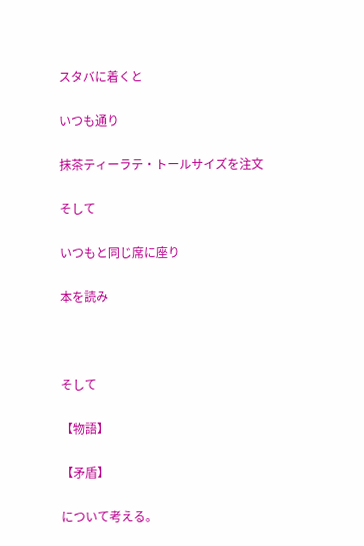スタバに着くと

いつも通り

抹茶ティーラテ・トールサイズを注文

そして

いつもと同じ席に座り

本を読み



そして

【物語】

【矛盾】

について考える。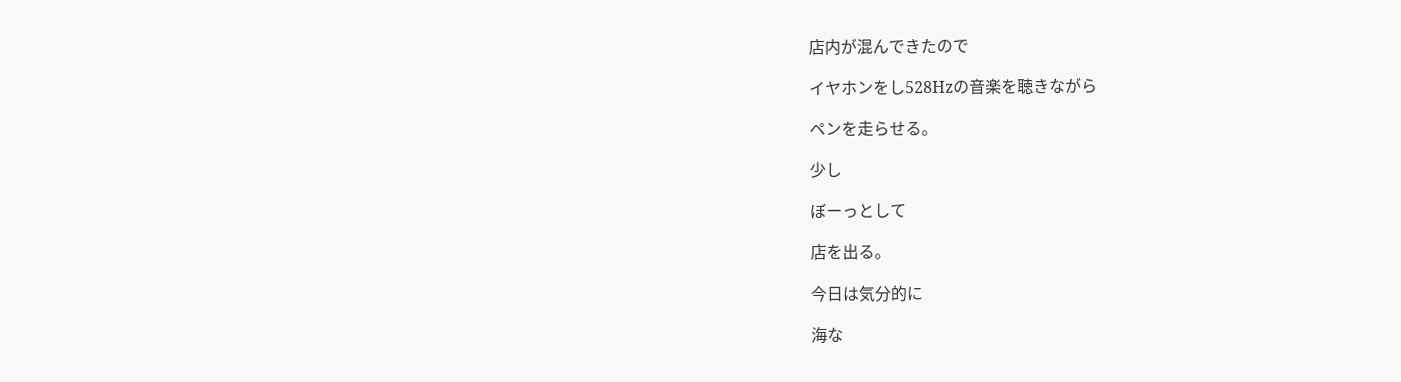店内が混んできたので

イヤホンをし528Hzの音楽を聴きながら

ペンを走らせる。

少し

ぼーっとして

店を出る。

今日は気分的に

海な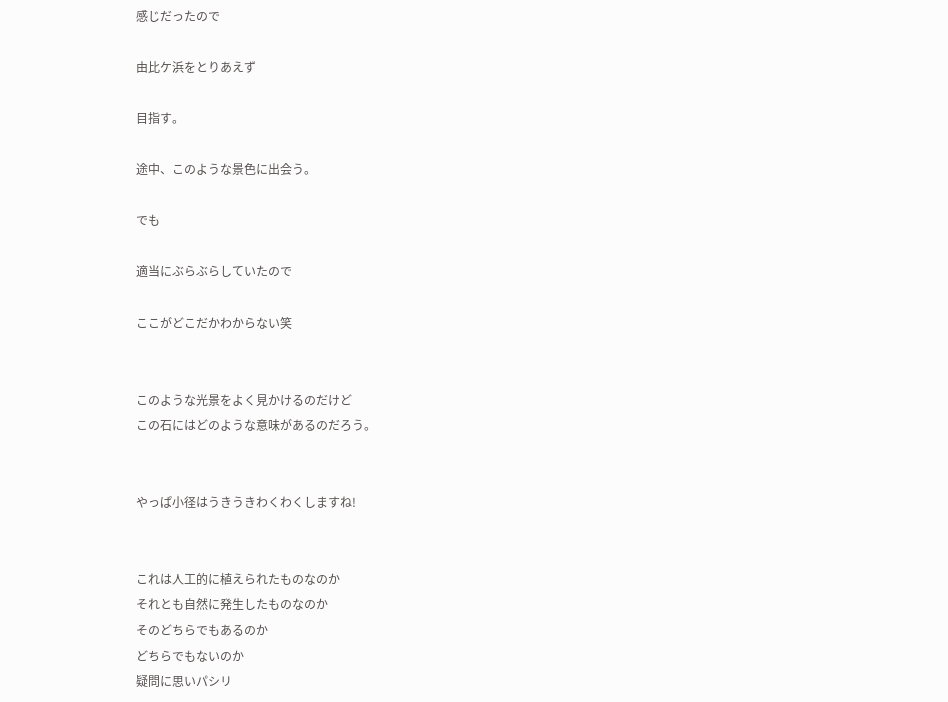感じだったので

由比ケ浜をとりあえず

目指す。

途中、このような景色に出会う。

でも

適当にぶらぶらしていたので

ここがどこだかわからない笑


このような光景をよく見かけるのだけど
この石にはどのような意味があるのだろう。


やっぱ小径はうきうきわくわくしますね!


これは人工的に植えられたものなのか
それとも自然に発生したものなのか
そのどちらでもあるのか
どちらでもないのか
疑問に思いパシリ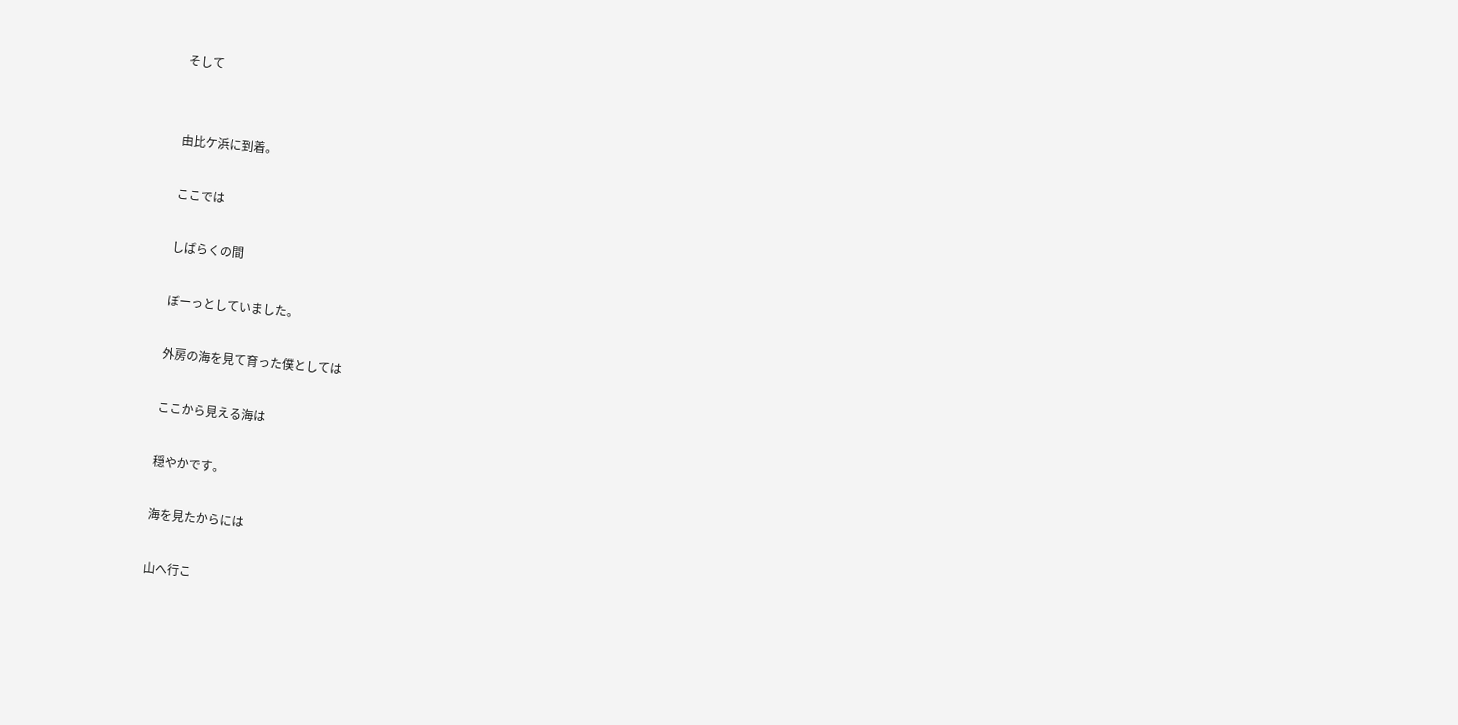そして


由比ケ浜に到着。

ここでは

しばらくの間

ぼーっとしていました。

外房の海を見て育った僕としては

ここから見える海は

穏やかです。

海を見たからには

山へ行こ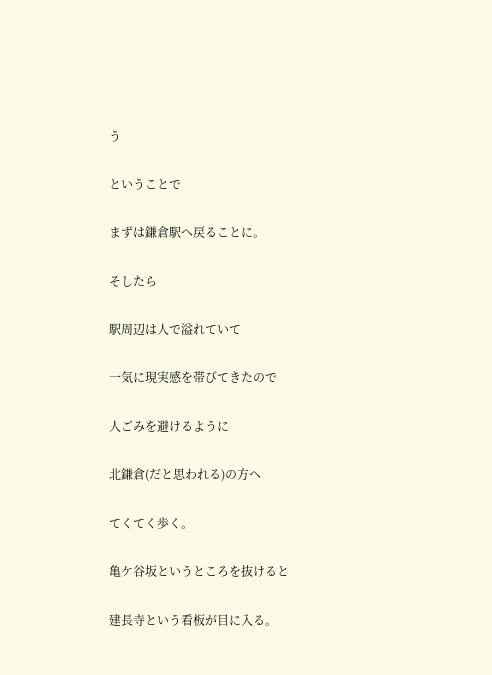う

ということで

まずは鎌倉駅へ戻ることに。

そしたら

駅周辺は人で溢れていて

一気に現実感を帯びてきたので

人ごみを避けるように

北鎌倉(だと思われる)の方へ

てくてく歩く。

亀ケ谷坂というところを抜けると

建長寺という看板が目に入る。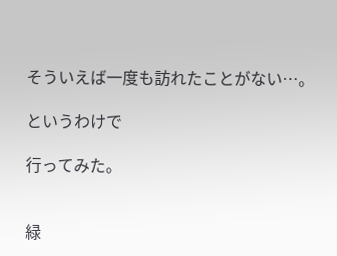そういえば一度も訪れたことがない…。

というわけで

行ってみた。


緑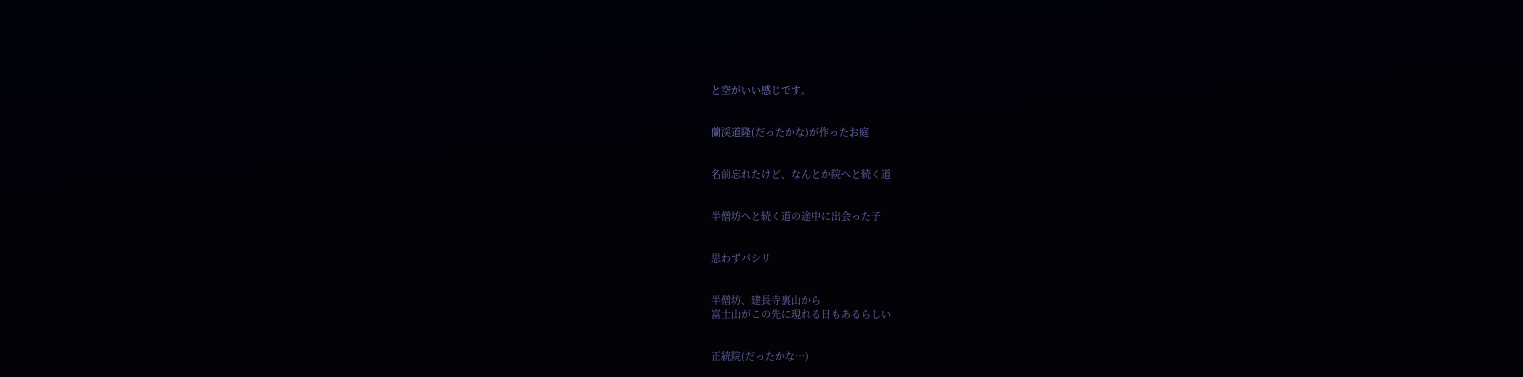と空がいい感じです。


蘭渓道隆(だったかな)が作ったお庭


名前忘れたけど、なんとか院へと続く道


半僧坊へと続く道の途中に出会った子


思わずパシリ


半僧坊、建長寺裏山から
富士山がこの先に現れる日もあるらしい


正統院(だったかな…)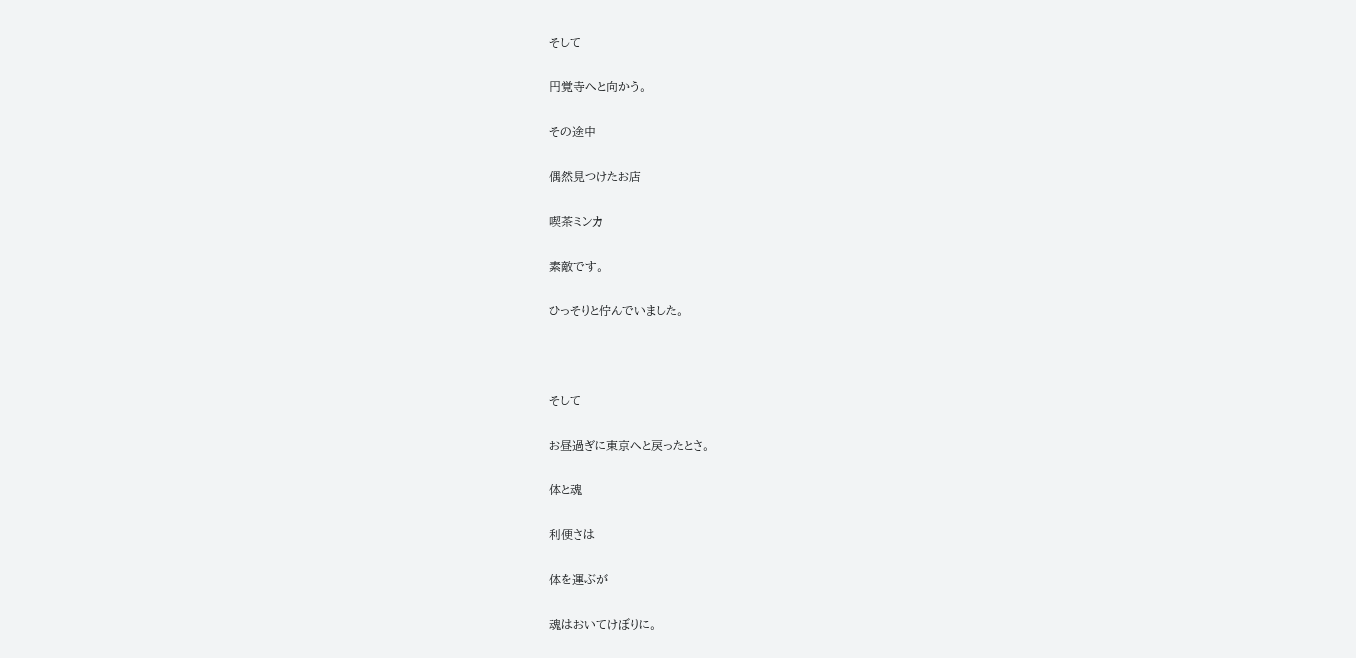そして

円覚寺へと向かう。

その途中

偶然見つけたお店

喫茶ミンカ

素敵です。

ひっそりと佇んでいました。



そして

お昼過ぎに東京へと戻ったとさ。

体と魂

利便さは

体を運ぶが

魂はおいてけぼりに。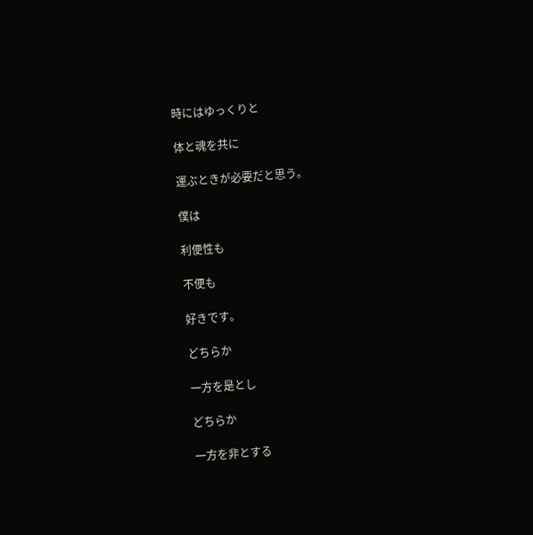時にはゆっくりと

体と魂を共に

運ぶときが必要だと思う。

僕は

利便性も

不便も

好きです。

どちらか

一方を是とし

どちらか

一方を非とする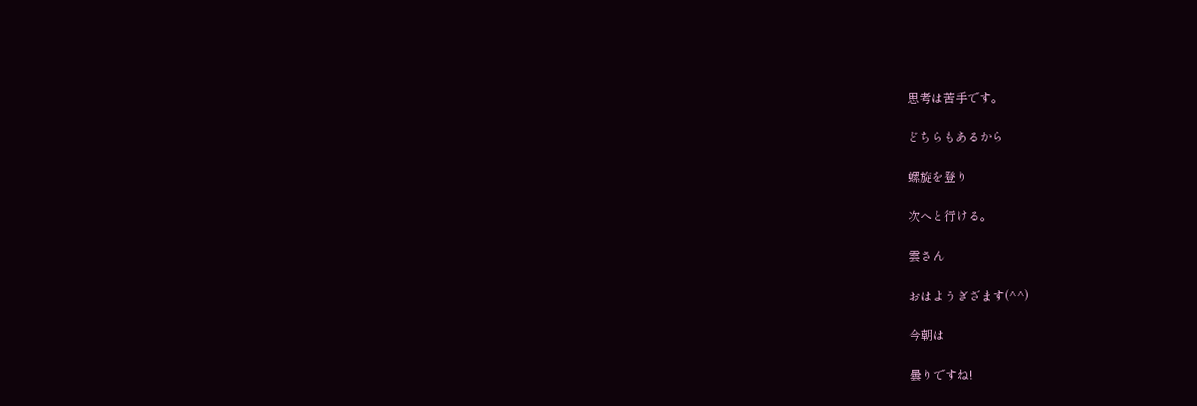思考は苦手です。

どちらもあるから

螺旋を登り

次へと行ける。

雲さん

おはようぎざます(^^)

今朝は

曇りですね!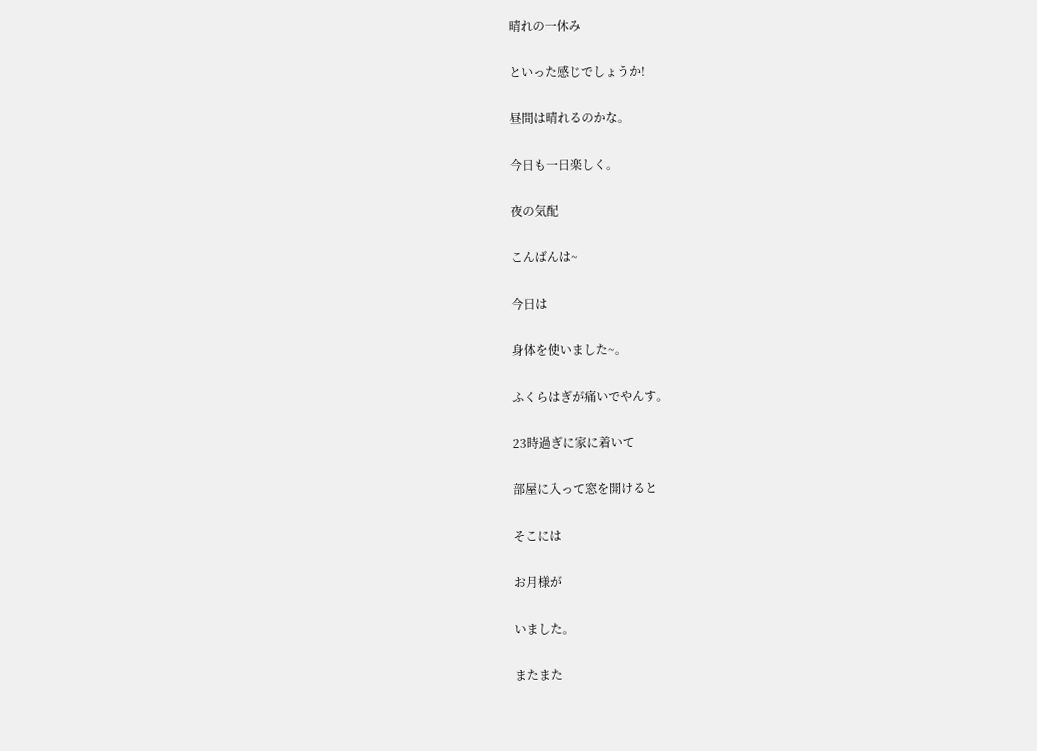晴れの一休み

といった感じでしょうか!

昼間は晴れるのかな。

今日も一日楽しく。

夜の気配

こんばんは~

今日は

身体を使いました~。

ふくらはぎが痛いでやんす。

23時過ぎに家に着いて

部屋に入って窓を開けると

そこには

お月様が

いました。

またまた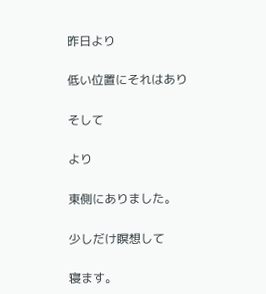昨日より

低い位置にそれはあり

そして

より

東側にありました。

少しだけ瞑想して

寝ます。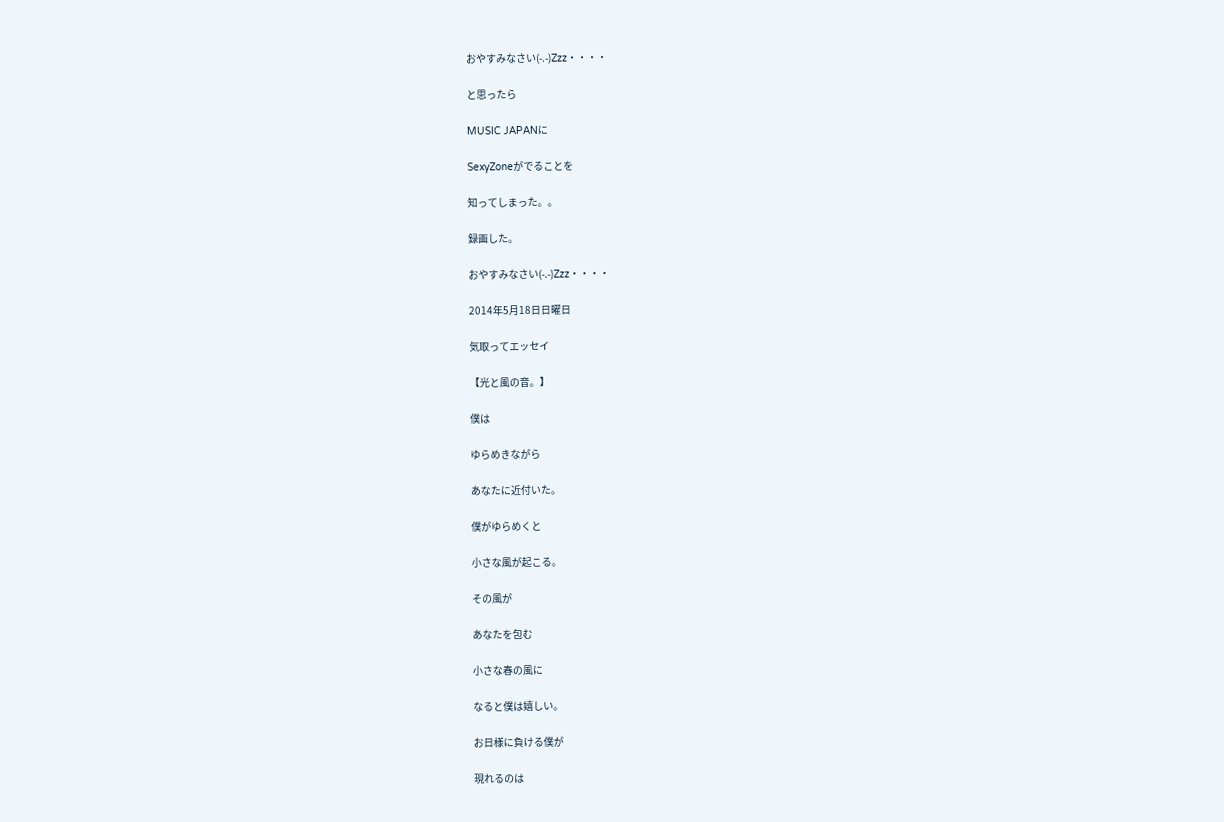おやすみなさい(-.-)Zzz・・・・

と思ったら

MUSIC JAPANに

SexyZoneがでることを

知ってしまった。。

録画した。

おやすみなさい(-.-)Zzz・・・・

2014年5月18日日曜日

気取ってエッセイ

【光と風の音。】

僕は

ゆらめきながら

あなたに近付いた。

僕がゆらめくと

小さな風が起こる。

その風が

あなたを包む

小さな春の風に

なると僕は嬉しい。

お日様に負ける僕が

現れるのは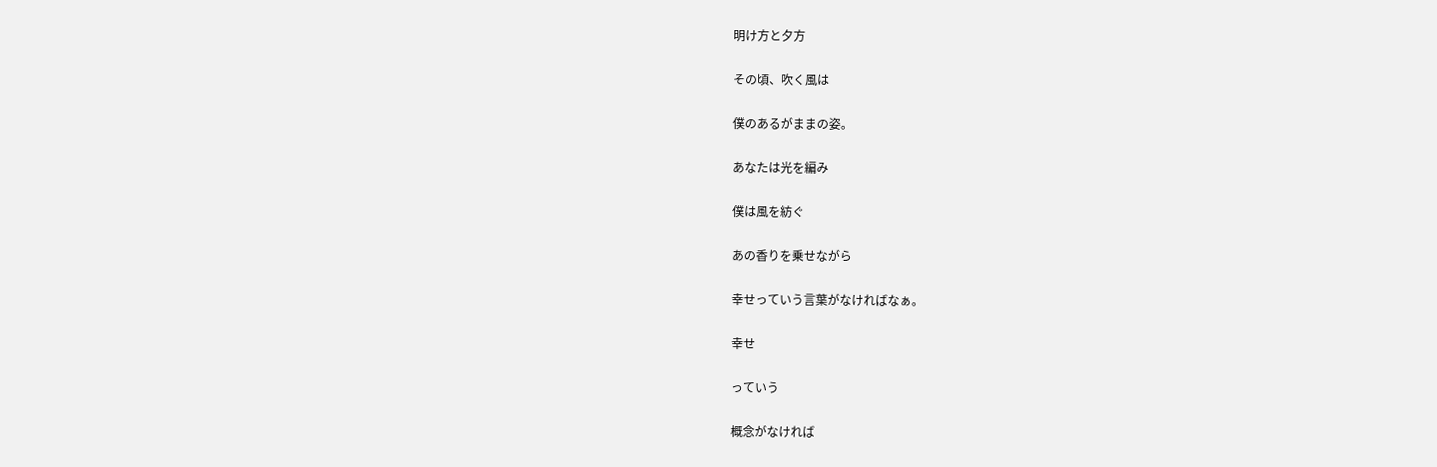明け方と夕方

その頃、吹く風は

僕のあるがままの姿。

あなたは光を編み

僕は風を紡ぐ

あの香りを乗せながら

幸せっていう言葉がなければなぁ。

幸せ

っていう

概念がなければ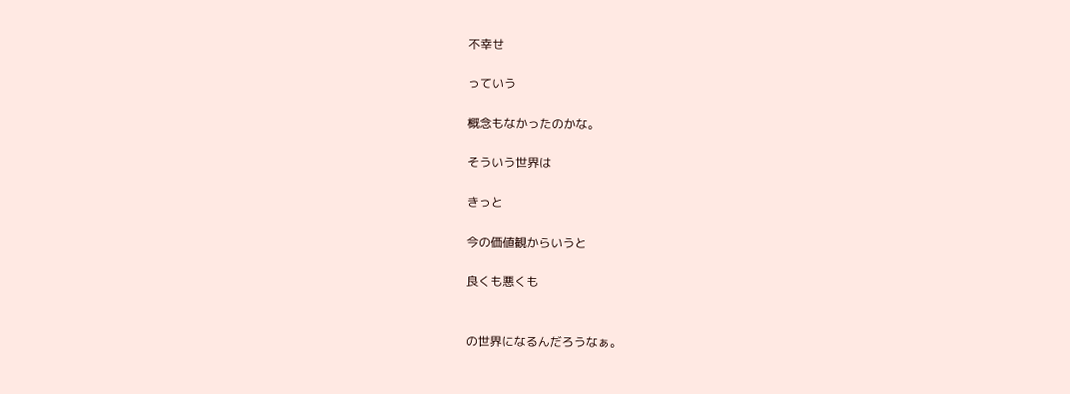不幸せ

っていう

概念もなかったのかな。

そういう世界は

きっと

今の価値観からいうと

良くも悪くも


の世界になるんだろうなぁ。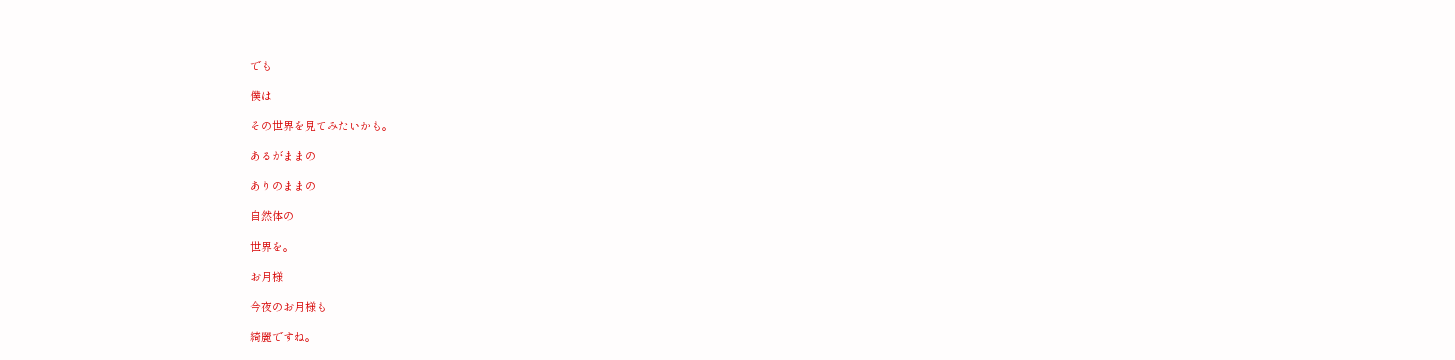でも

僕は

その世界を見てみたいかも。

あるがままの

ありのままの

自然体の

世界を。

お月様

今夜のお月様も

綺麗ですね。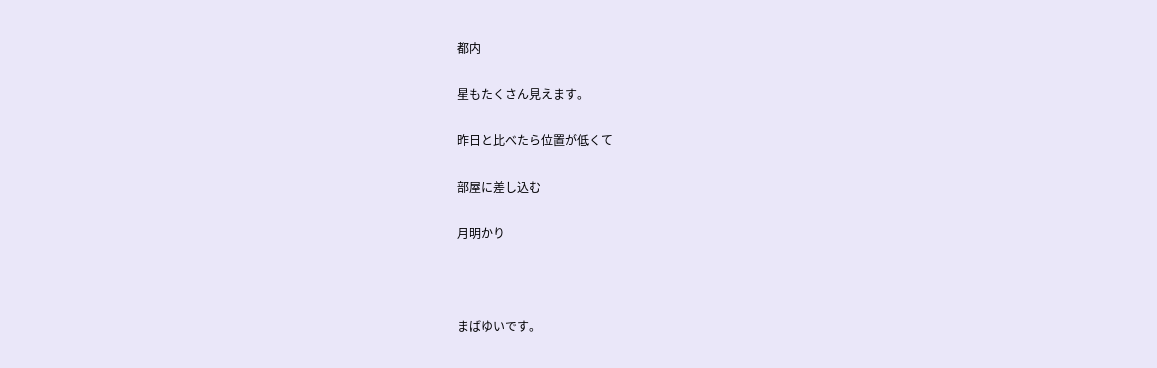都内

星もたくさん見えます。

昨日と比べたら位置が低くて

部屋に差し込む

月明かり



まばゆいです。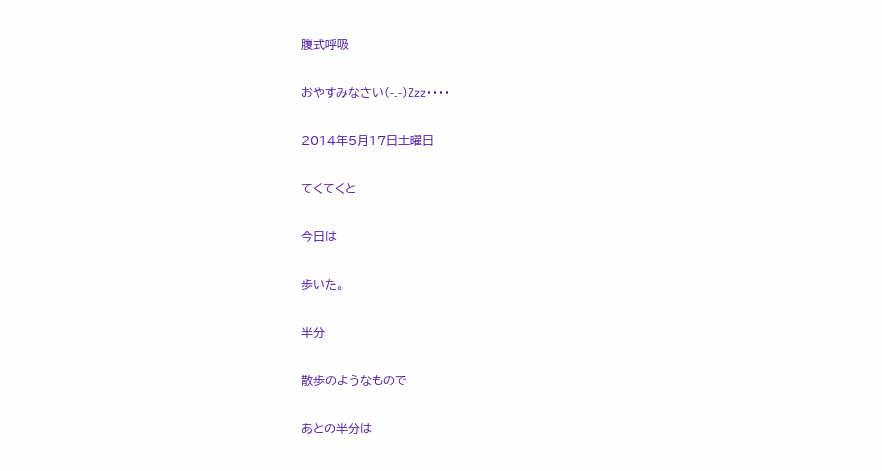腹式呼吸

おやすみなさい(-.-)Zzz・・・・

2014年5月17日土曜日

てくてくと

今日は

歩いた。

半分

散歩のようなもので

あとの半分は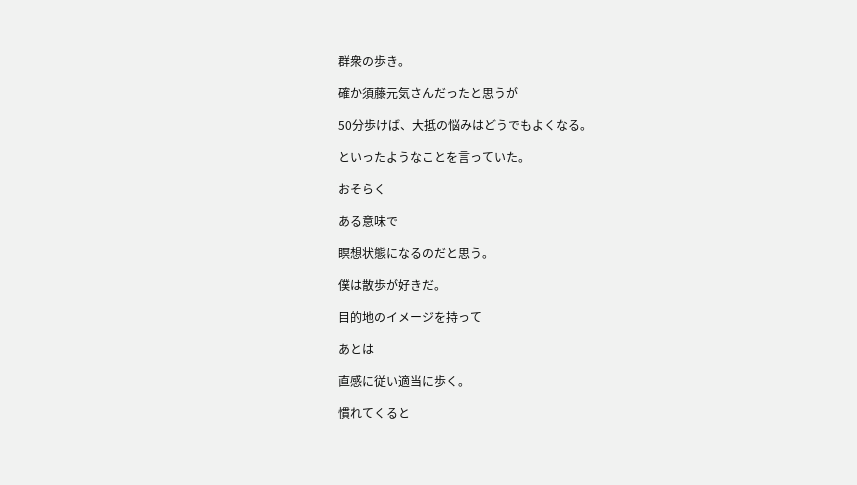群衆の歩き。

確か須藤元気さんだったと思うが

50分歩けば、大抵の悩みはどうでもよくなる。

といったようなことを言っていた。

おそらく

ある意味で

瞑想状態になるのだと思う。

僕は散歩が好きだ。

目的地のイメージを持って

あとは

直感に従い適当に歩く。

慣れてくると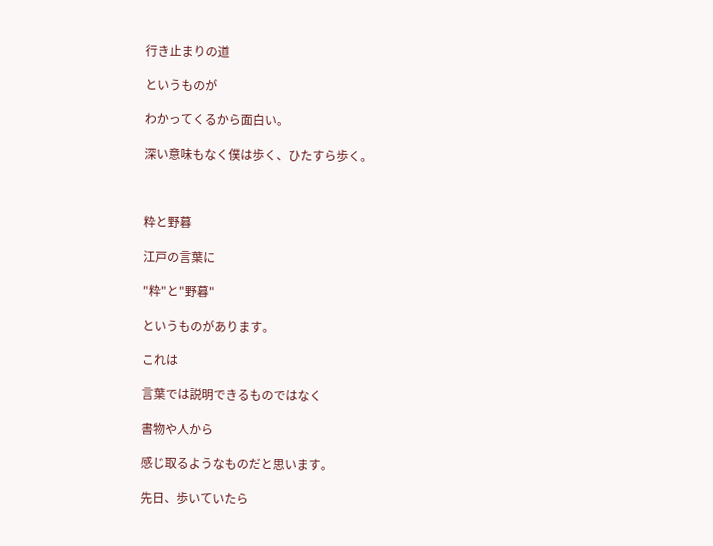行き止まりの道

というものが

わかってくるから面白い。

深い意味もなく僕は歩く、ひたすら歩く。



粋と野暮

江戸の言葉に

"粋"と"野暮"

というものがあります。

これは

言葉では説明できるものではなく

書物や人から

感じ取るようなものだと思います。

先日、歩いていたら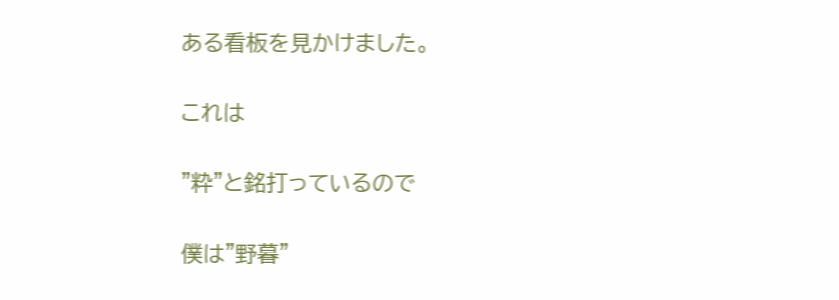ある看板を見かけました。

これは

"粋"と銘打っているので

僕は"野暮"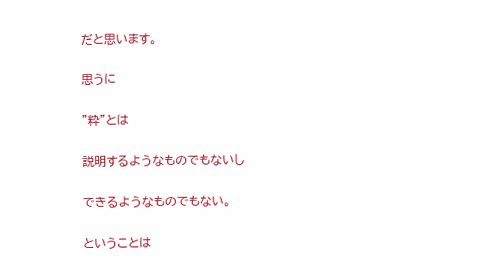だと思います。

思うに

"粋"とは

説明するようなものでもないし

できるようなものでもない。

ということは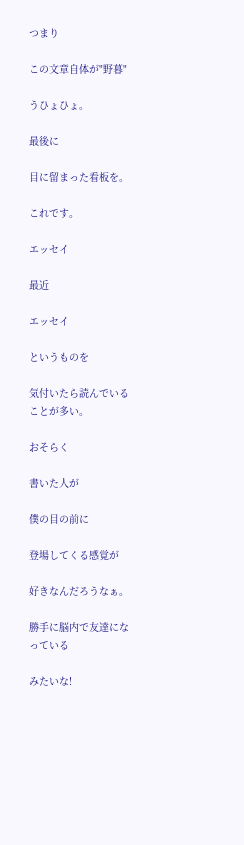つまり

この文章自体が"野暮"

うひょひょ。

最後に

目に留まった看板を。

これです。

エッセイ

最近

エッセイ

というものを

気付いたら読んでいることが多い。

おそらく

書いた人が

僕の目の前に

登場してくる感覚が

好きなんだろうなぁ。

勝手に脳内で友達になっている

みたいな!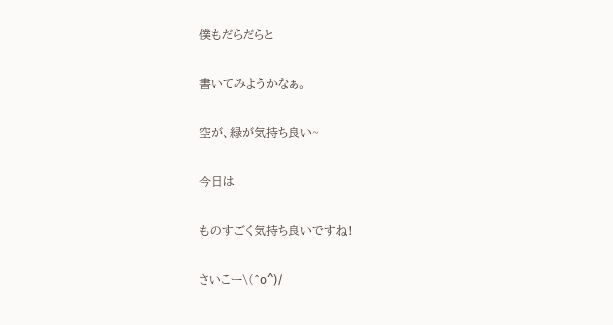僕もだらだらと

書いてみようかなぁ。

空が、緑が気持ち良い~

今日は

ものすごく気持ち良いですね!

さいこー\(^o^)/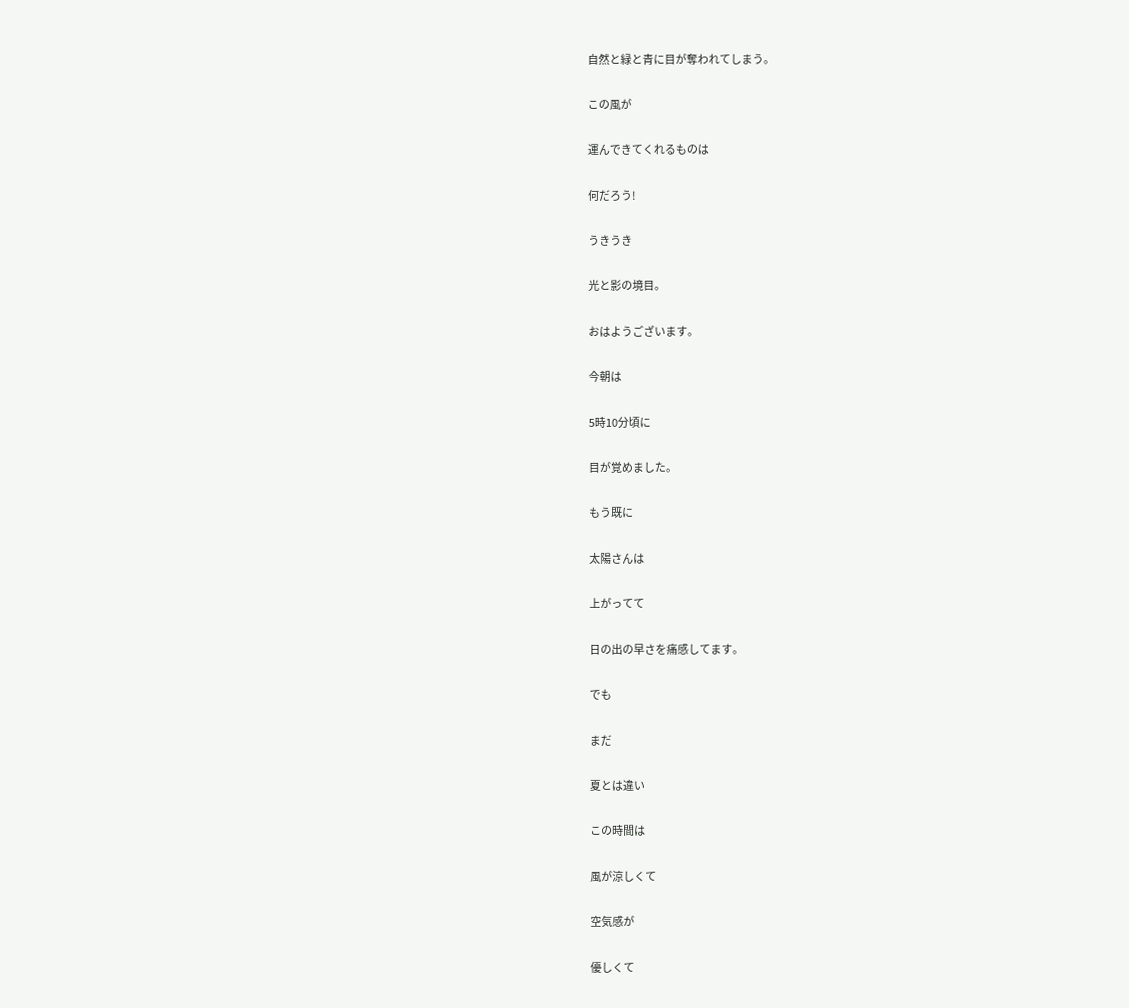自然と緑と青に目が奪われてしまう。

この風が

運んできてくれるものは

何だろう!

うきうき

光と影の境目。

おはようございます。

今朝は

5時10分頃に

目が覚めました。

もう既に

太陽さんは

上がってて

日の出の早さを痛感してます。

でも

まだ

夏とは違い

この時間は

風が涼しくて

空気感が

優しくて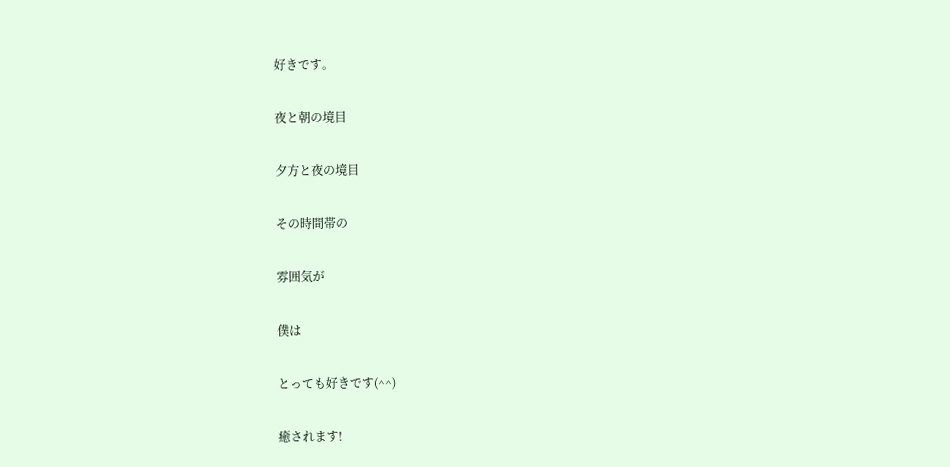好きです。

夜と朝の境目

夕方と夜の境目

その時間帯の

雰囲気が

僕は

とっても好きです(^^)

癒されます!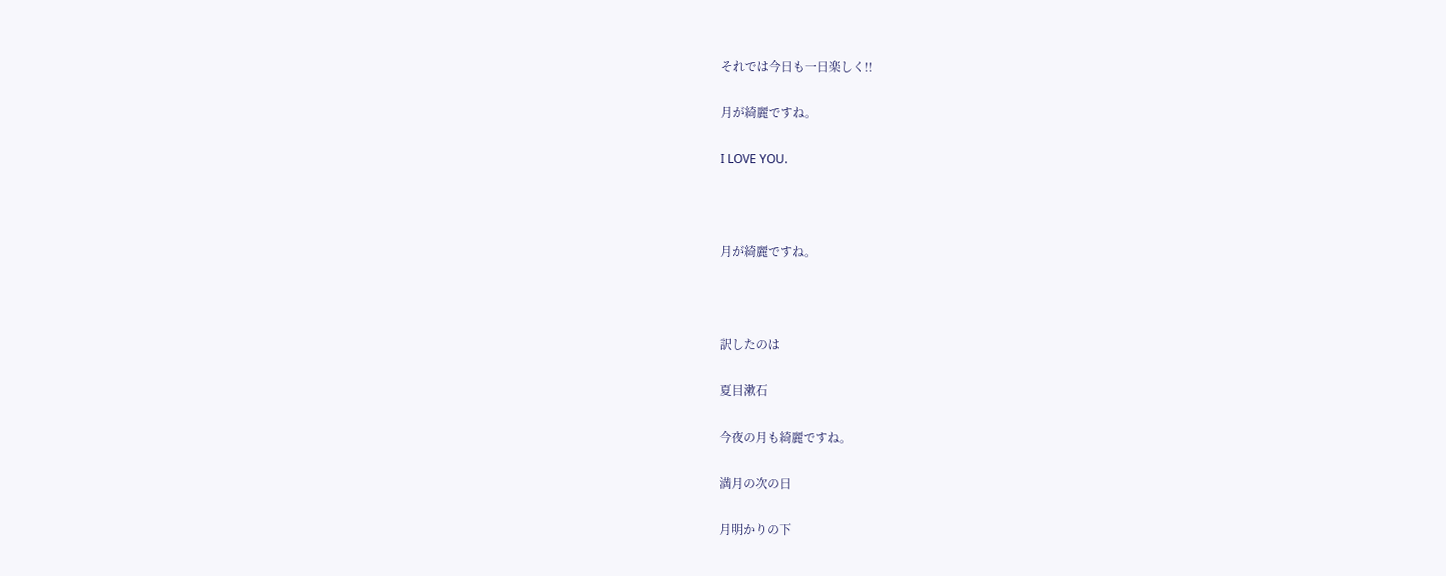それでは今日も一日楽しく!!

月が綺麗ですね。

I LOVE YOU.



月が綺麗ですね。



訳したのは

夏目漱石

今夜の月も綺麗ですね。

満月の次の日

月明かりの下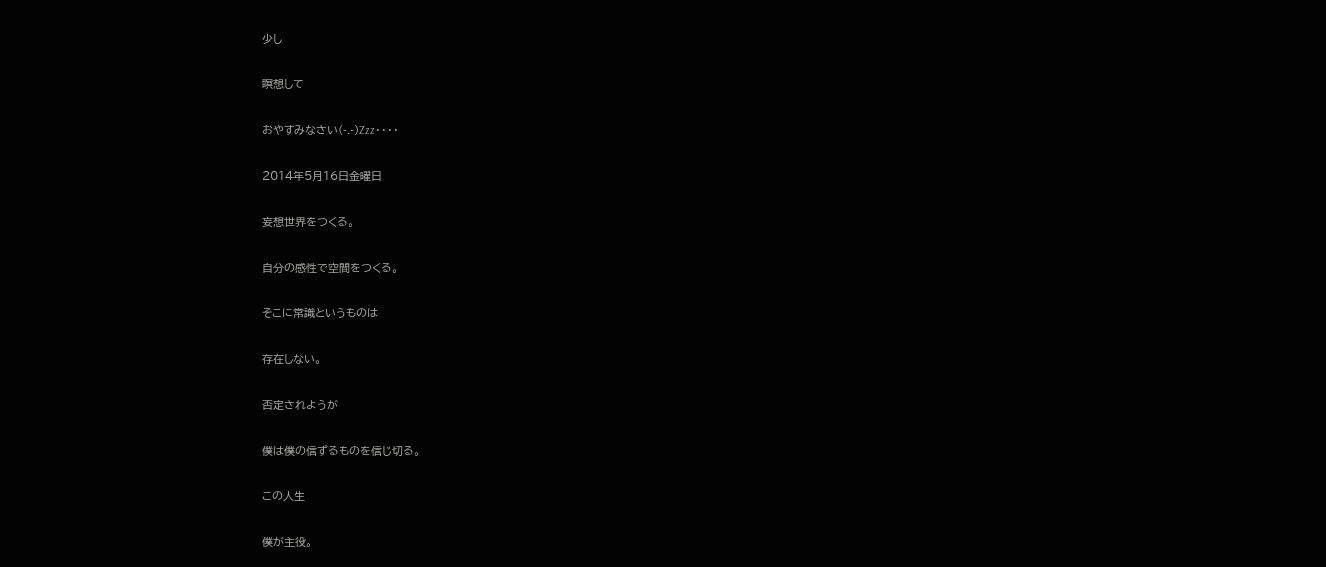少し

瞑想して

おやすみなさい(-.-)Zzz・・・・

2014年5月16日金曜日

妄想世界をつくる。

自分の感性で空間をつくる。

そこに常識というものは

存在しない。

否定されようが

僕は僕の信ずるものを信じ切る。

この人生

僕が主役。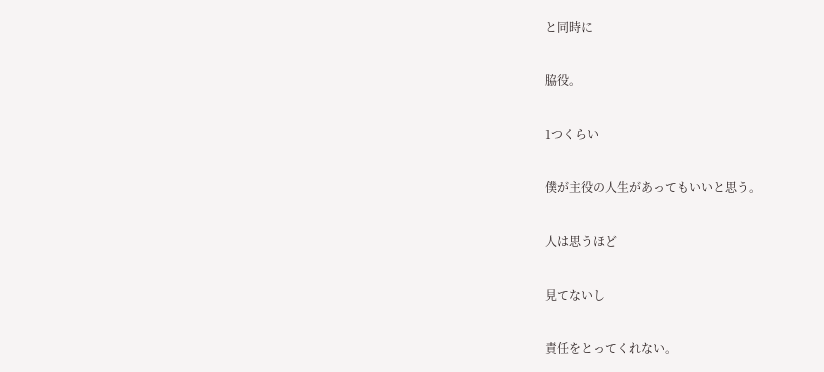と同時に

脇役。

1つくらい

僕が主役の人生があってもいいと思う。

人は思うほど

見てないし

責任をとってくれない。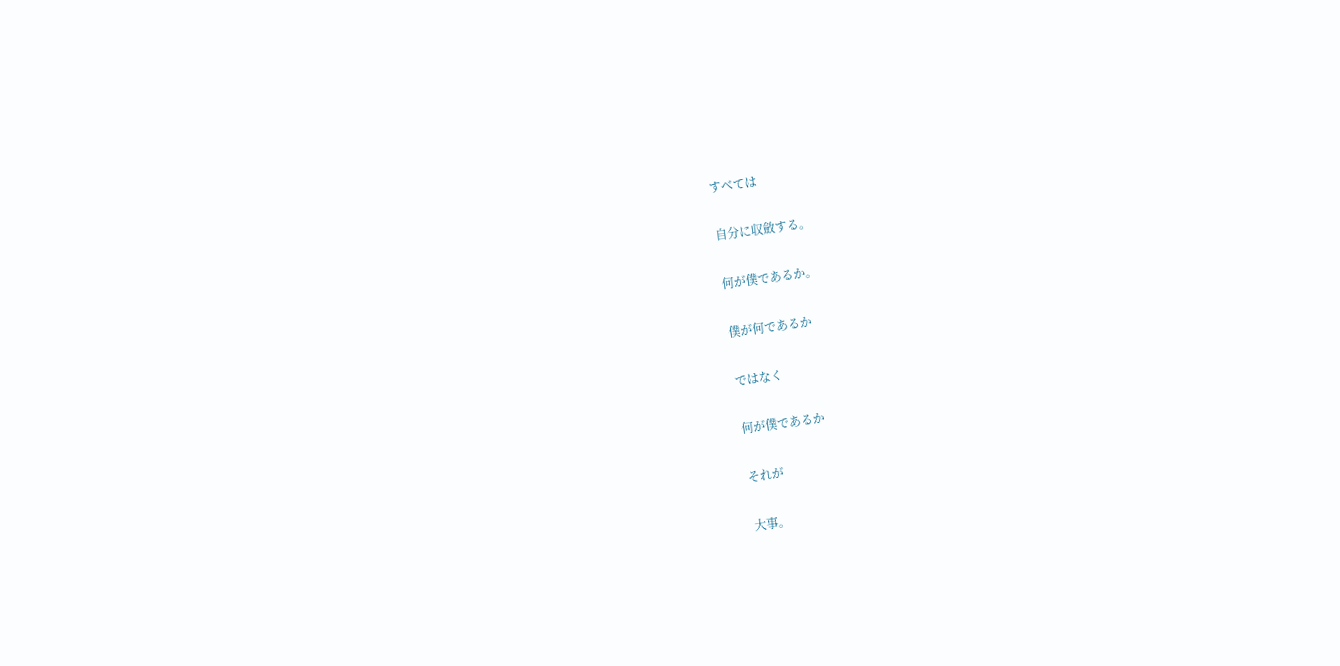すべては

自分に収斂する。

何が僕であるか。

僕が何であるか

ではなく

何が僕であるか

それが

大事。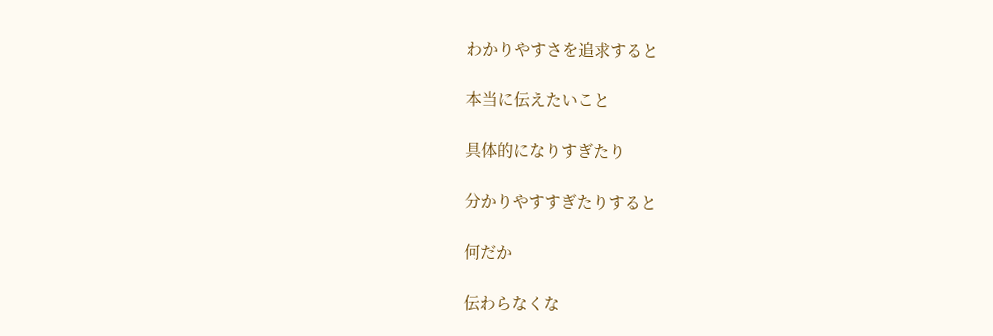わかりやすさを追求すると

本当に伝えたいこと

具体的になりすぎたり

分かりやすすぎたりすると

何だか

伝わらなくな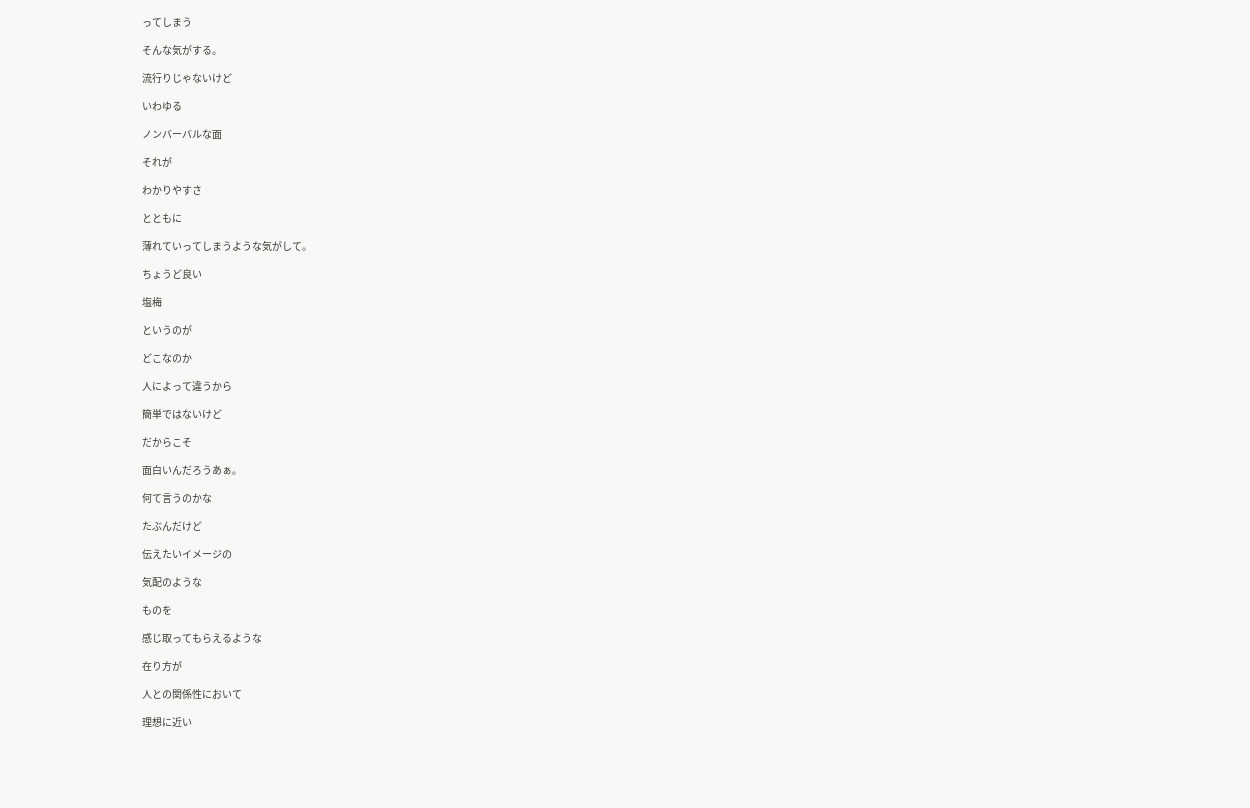ってしまう

そんな気がする。

流行りじゃないけど

いわゆる

ノンバーバルな面

それが

わかりやすさ

とともに

薄れていってしまうような気がして。

ちょうど良い

塩梅

というのが

どこなのか

人によって違うから

簡単ではないけど

だからこそ

面白いんだろうあぁ。

何て言うのかな

たぶんだけど

伝えたいイメージの

気配のような

ものを

感じ取ってもらえるような

在り方が

人との関係性において

理想に近い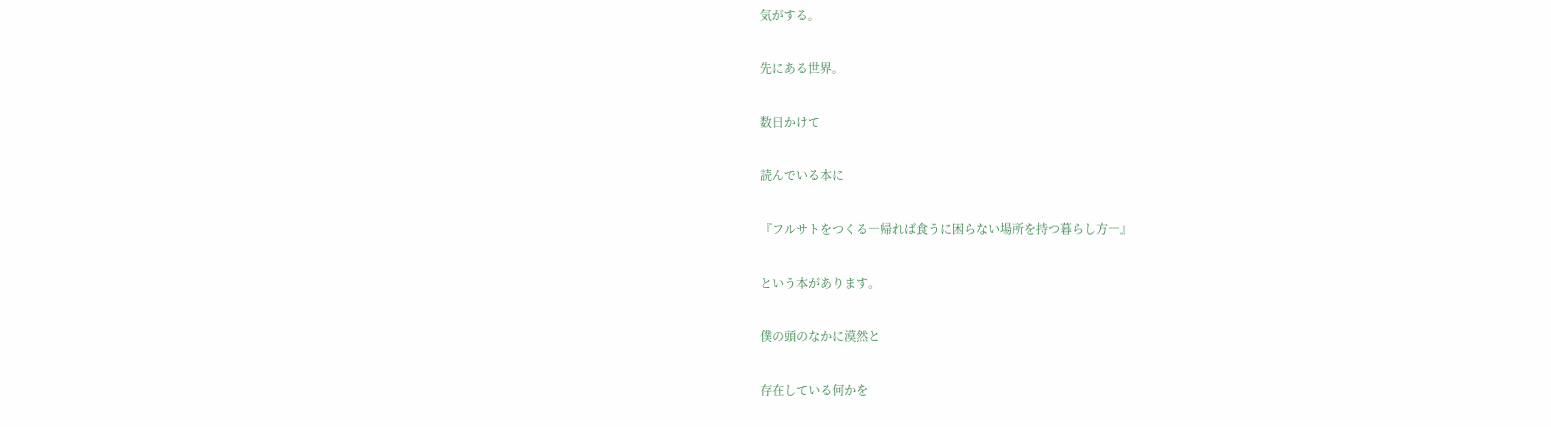気がする。

先にある世界。

数日かけて

読んでいる本に

『フルサトをつくる―帰れば食うに困らない場所を持つ暮らし方―』

という本があります。

僕の頭のなかに漠然と

存在している何かを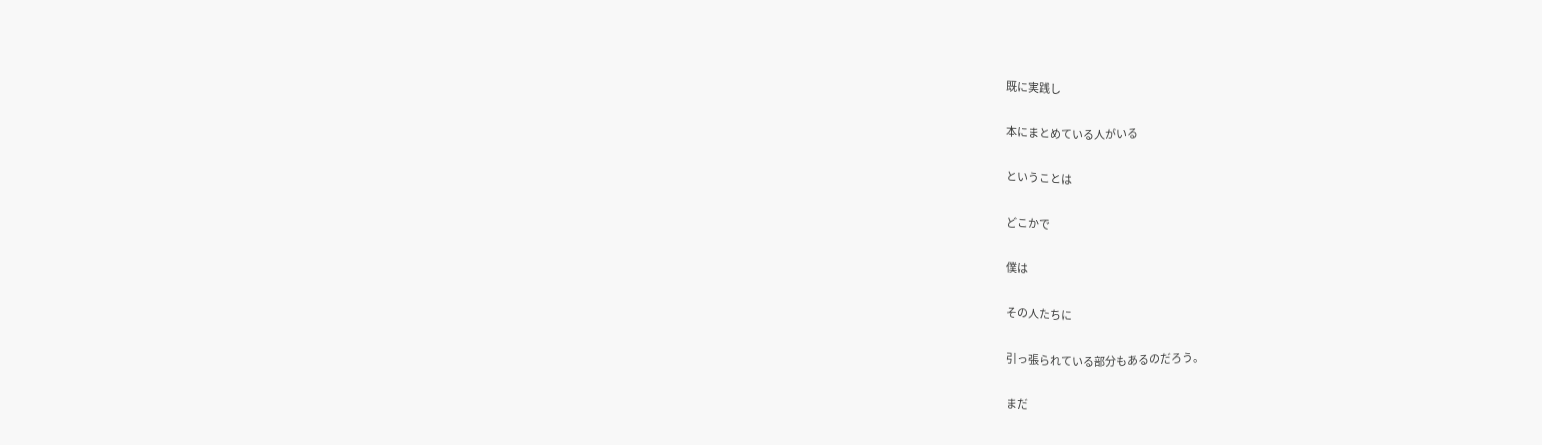既に実践し

本にまとめている人がいる

ということは

どこかで

僕は

その人たちに

引っ張られている部分もあるのだろう。

まだ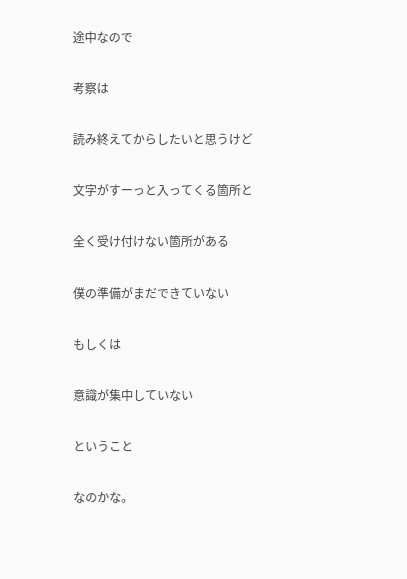途中なので

考察は

読み終えてからしたいと思うけど

文字がすーっと入ってくる箇所と

全く受け付けない箇所がある

僕の準備がまだできていない

もしくは

意識が集中していない

ということ

なのかな。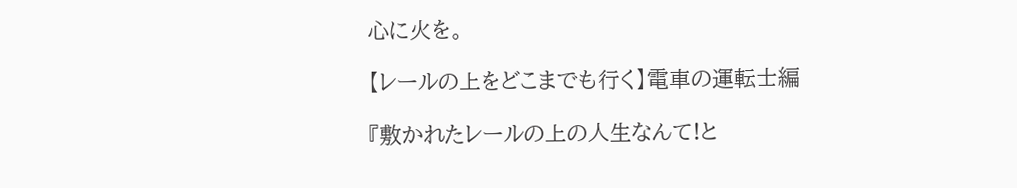心に火を。

【レールの上をどこまでも行く】電車の運転士編

『敷かれたレールの上の人生なんて!と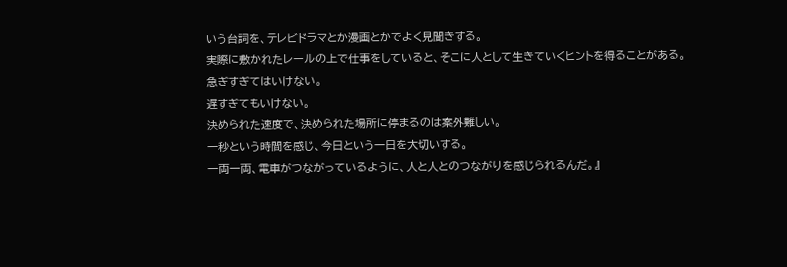いう台詞を、テレビドラマとか漫画とかでよく見聞きする。
実際に敷かれたレールの上で仕事をしていると、そこに人として生きていくヒントを得ることがある。
急ぎすぎてはいけない。
遅すぎてもいけない。
決められた速度で、決められた場所に停まるのは案外難しい。
一秒という時間を感じ、今日という一日を大切いする。
一両一両、電車がつながっているように、人と人とのつながりを感じられるんだ。』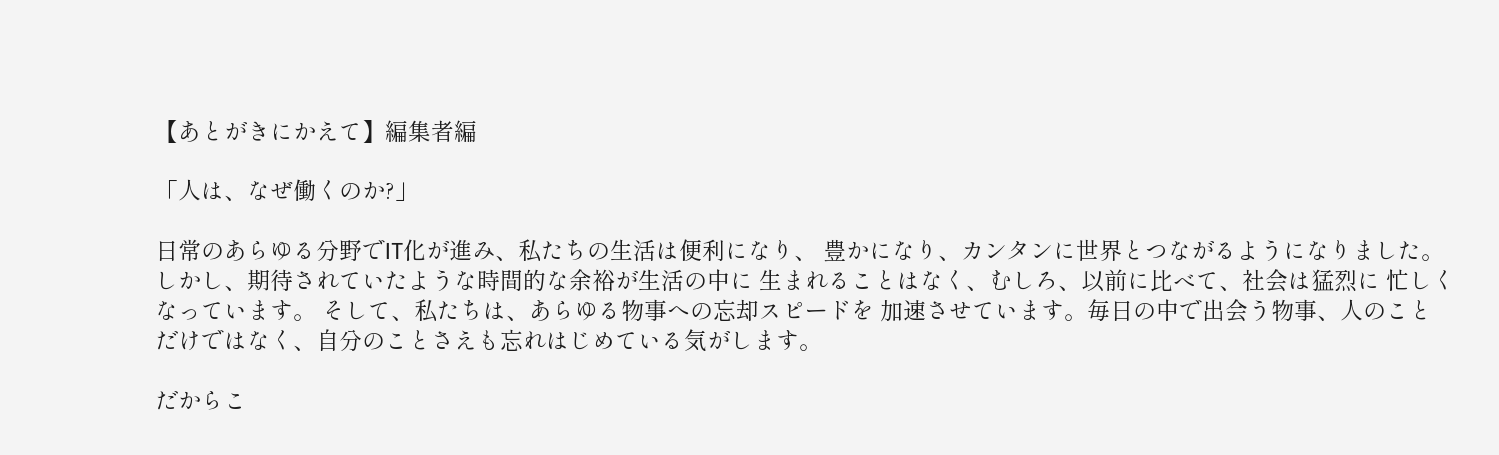【あとがきにかえて】編集者編

「人は、なぜ働くのか?」

日常のあらゆる分野でIT化が進み、私たちの生活は便利になり、 豊かになり、カンタンに世界とつながるようになりました。 しかし、期待されていたような時間的な余裕が生活の中に 生まれることはなく、むしろ、以前に比べて、社会は猛烈に 忙しくなっています。 そして、私たちは、あらゆる物事への忘却スピードを 加速させています。毎日の中で出会う物事、人のこと だけではなく、自分のことさえも忘れはじめている気がします。

だからこ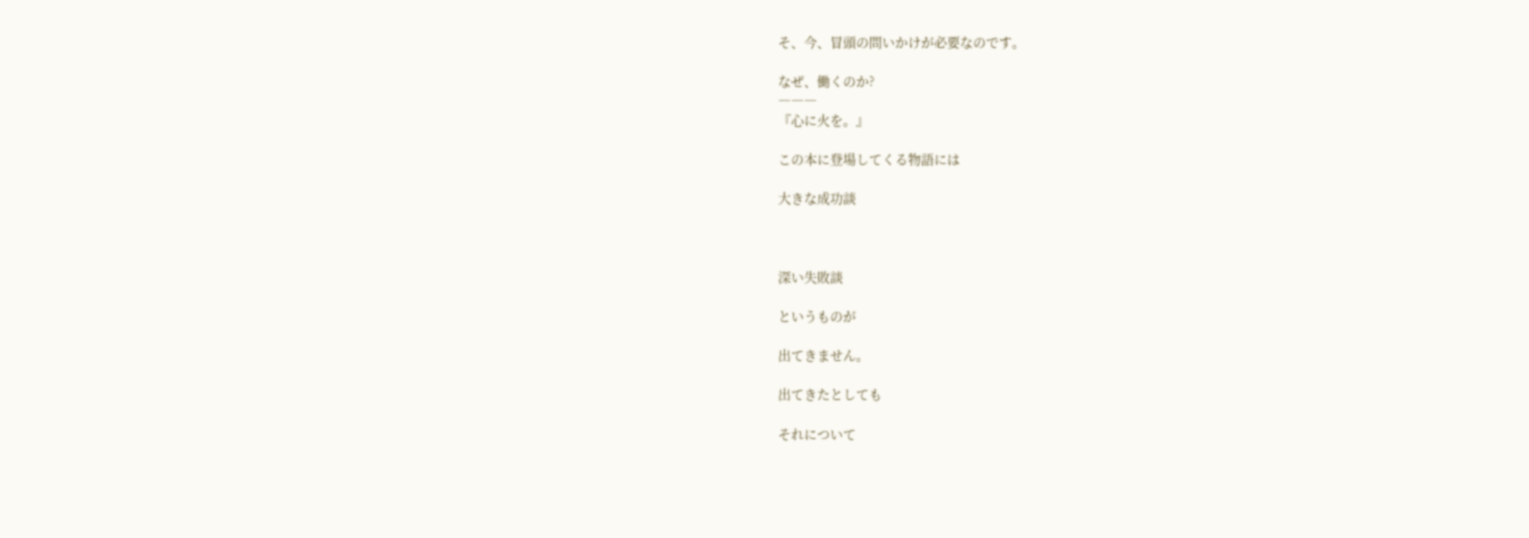そ、今、冒頭の問いかけが必要なのです。

なぜ、働くのか?
―――
『心に火を。』

この本に登場してくる物語には

大きな成功談



深い失敗談

というものが

出てきません。

出てきたとしても

それについて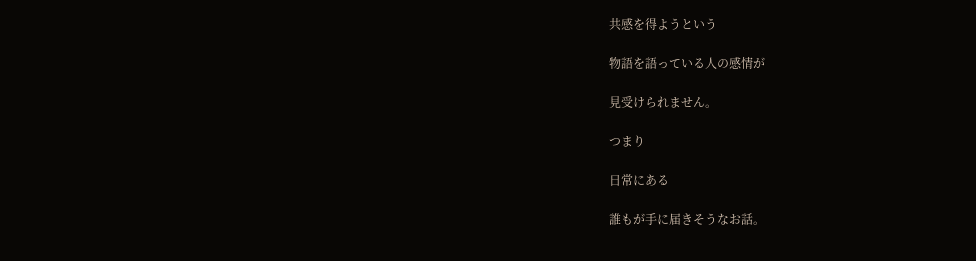共感を得ようという

物語を語っている人の感情が

見受けられません。

つまり

日常にある

誰もが手に届きそうなお話。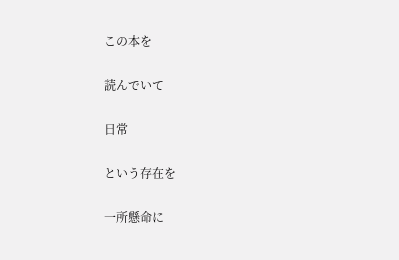この本を

読んでいて

日常

という存在を

一所懸命に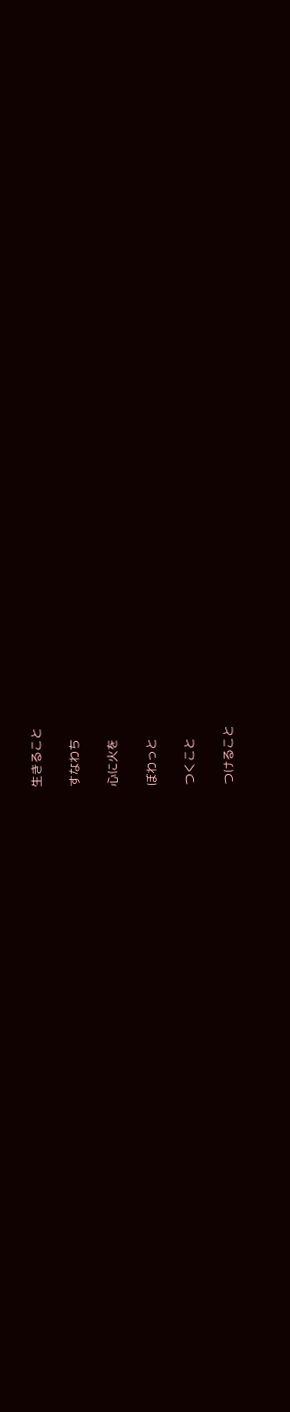生きること

すなわち

心に火を

ぼわっと

つくこと

つけること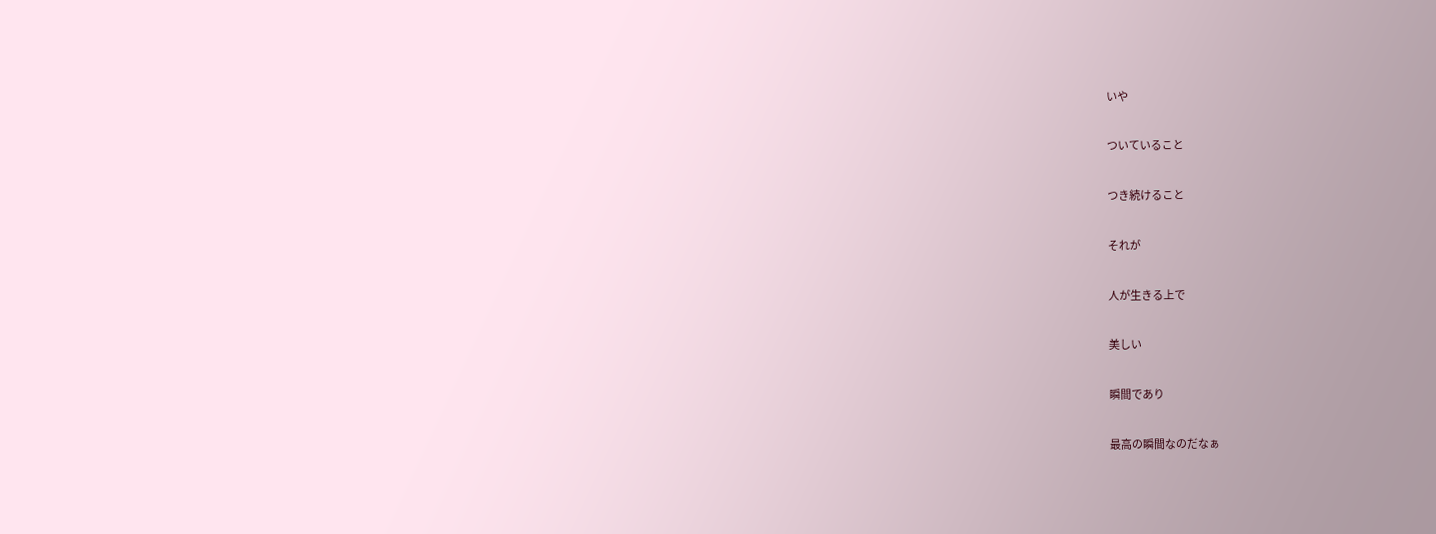いや

ついていること

つき続けること

それが

人が生きる上で

美しい

瞬間であり

最高の瞬間なのだなぁ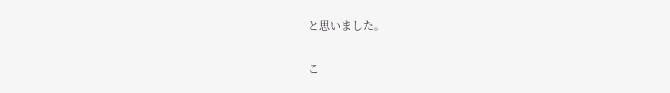と思いました。

こ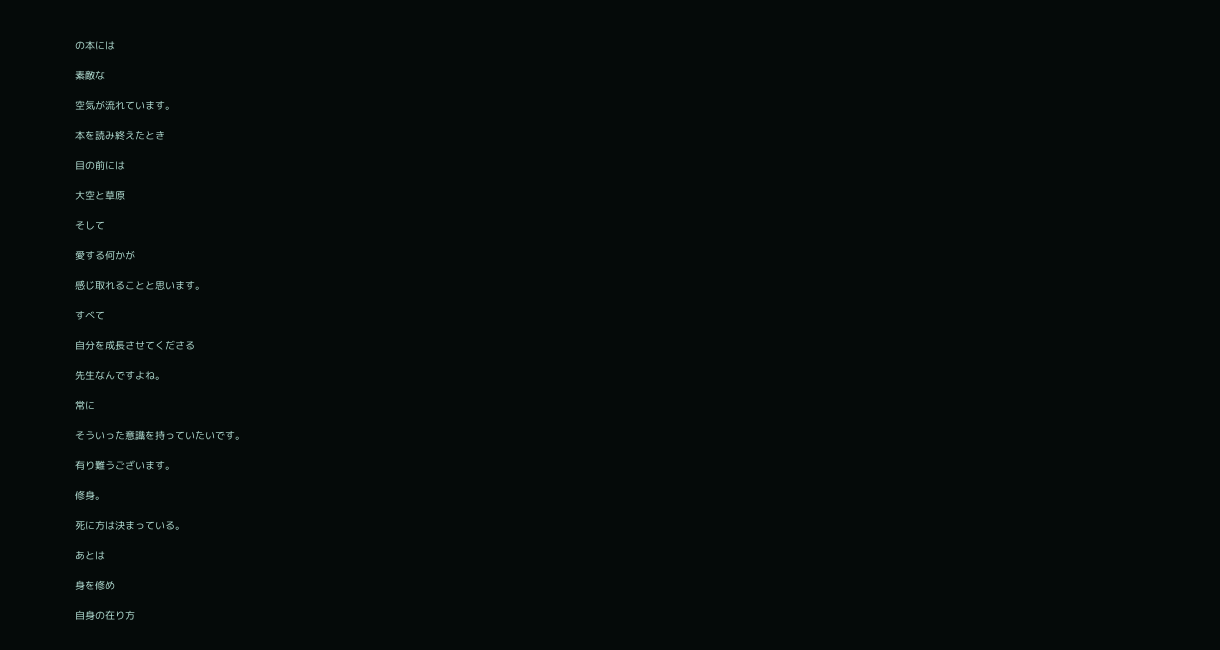の本には

素敵な

空気が流れています。

本を読み終えたとき

目の前には

大空と草原

そして

愛する何かが

感じ取れることと思います。

すべて

自分を成長させてくださる

先生なんですよね。

常に

そういった意識を持っていたいです。

有り難うございます。

修身。

死に方は決まっている。

あとは

身を修め

自身の在り方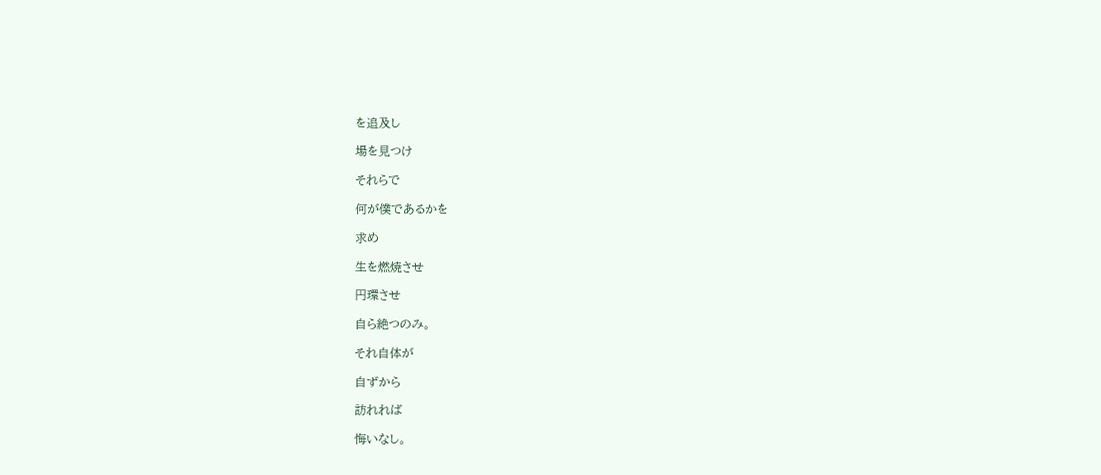を追及し

場を見つけ

それらで

何が僕であるかを

求め

生を燃焼させ

円環させ

自ら絶つのみ。

それ自体が

自ずから

訪れれば

悔いなし。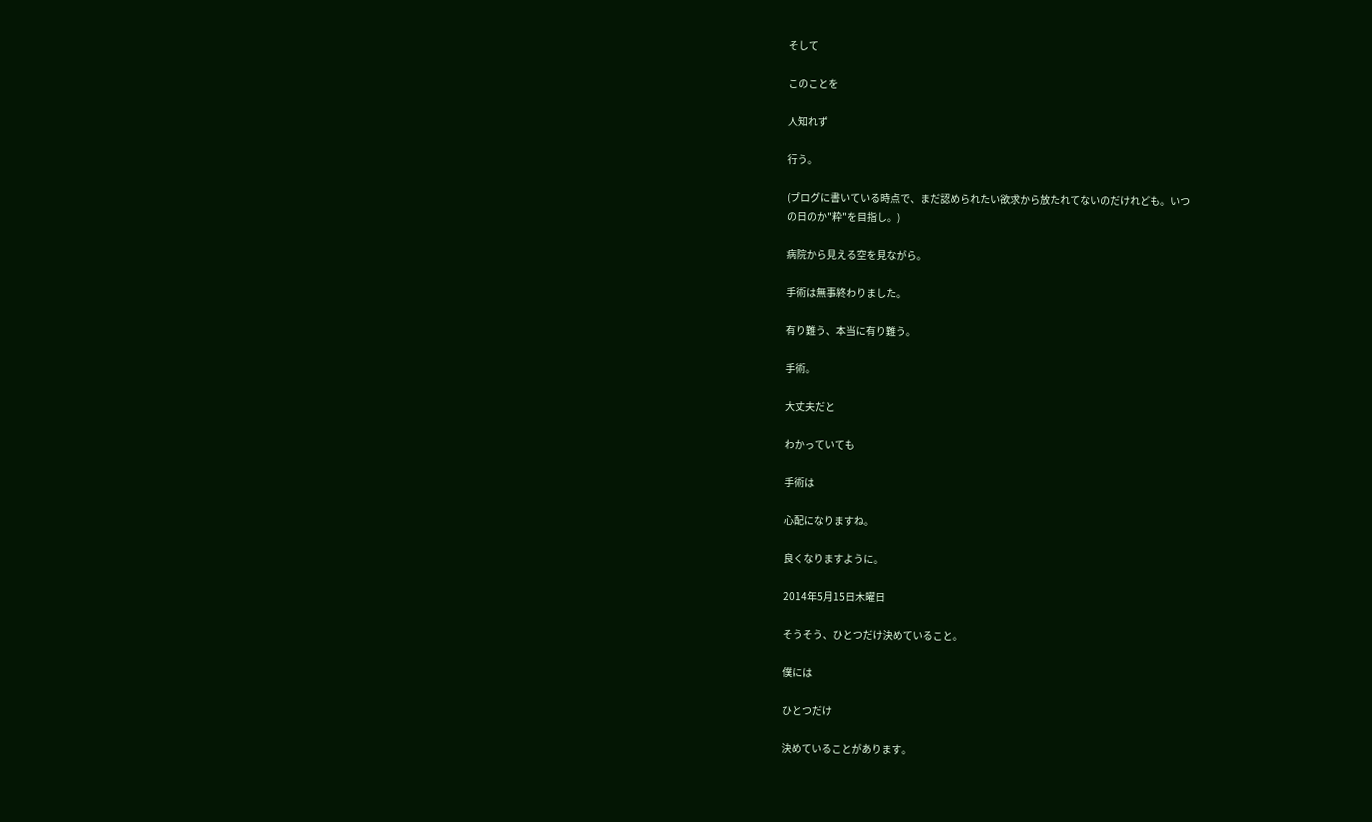そして

このことを

人知れず

行う。

(ブログに書いている時点で、まだ認められたい欲求から放たれてないのだけれども。いつ
の日のか"粋"を目指し。)

病院から見える空を見ながら。

手術は無事終わりました。

有り難う、本当に有り難う。

手術。

大丈夫だと

わかっていても

手術は

心配になりますね。

良くなりますように。

2014年5月15日木曜日

そうそう、ひとつだけ決めていること。

僕には

ひとつだけ

決めていることがあります。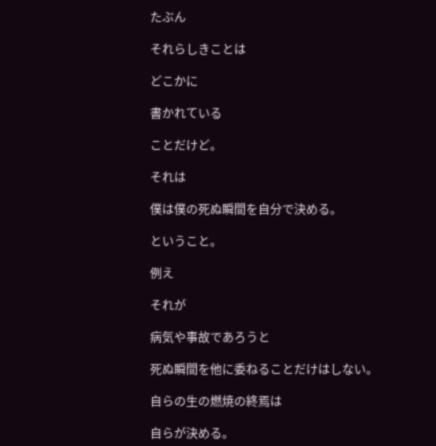たぶん

それらしきことは

どこかに

書かれている

ことだけど。

それは

僕は僕の死ぬ瞬間を自分で決める。

ということ。

例え

それが

病気や事故であろうと

死ぬ瞬間を他に委ねることだけはしない。

自らの生の燃焼の終焉は

自らが決める。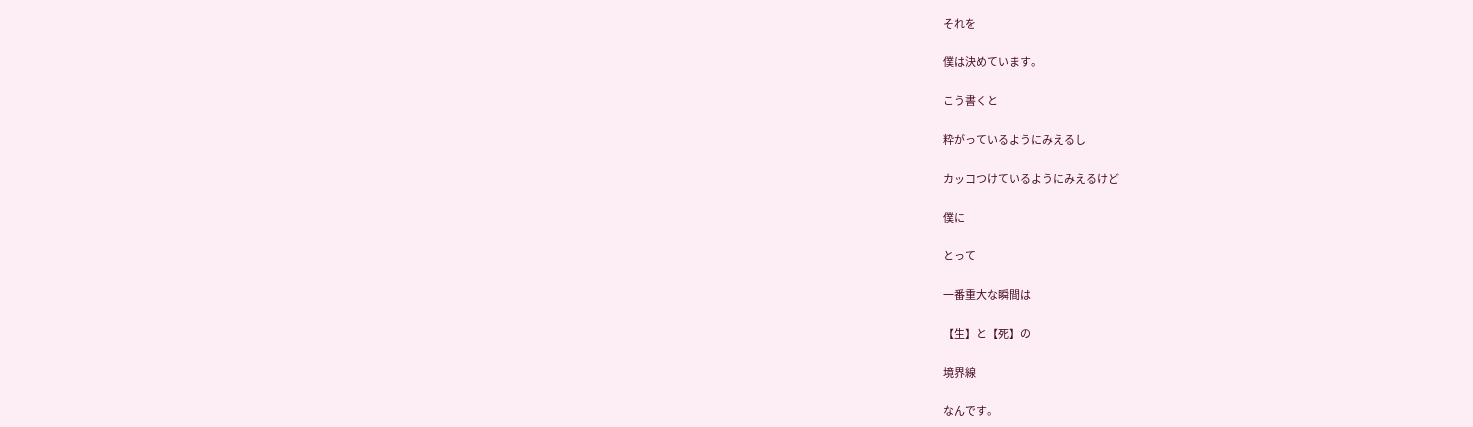それを

僕は決めています。

こう書くと

粋がっているようにみえるし

カッコつけているようにみえるけど

僕に

とって

一番重大な瞬間は

【生】と【死】の

境界線

なんです。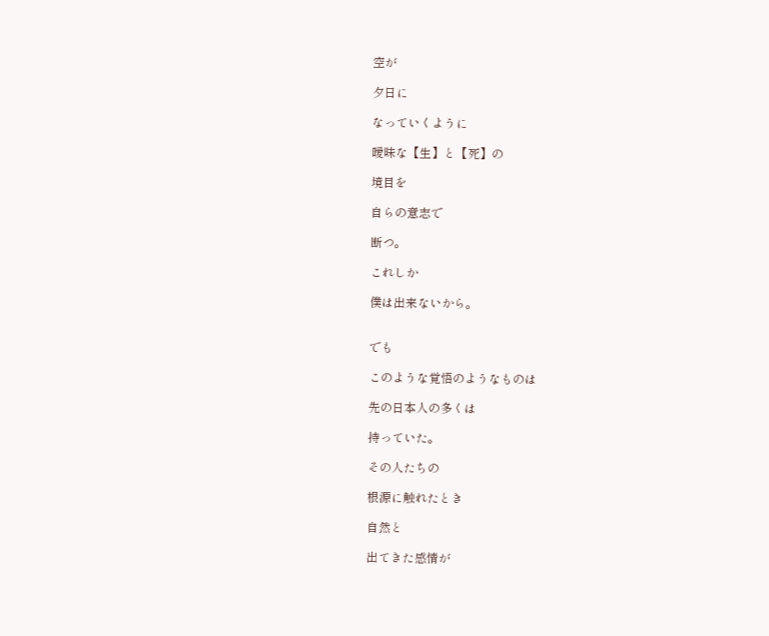空が

夕日に

なっていくように

曖昧な【生】と【死】の

境目を

自らの意志で

断つ。

これしか

僕は出来ないから。


でも

このような覚悟のようなものは

先の日本人の多くは

持っていた。

その人たちの

根源に触れたとき

自然と

出てきた感情が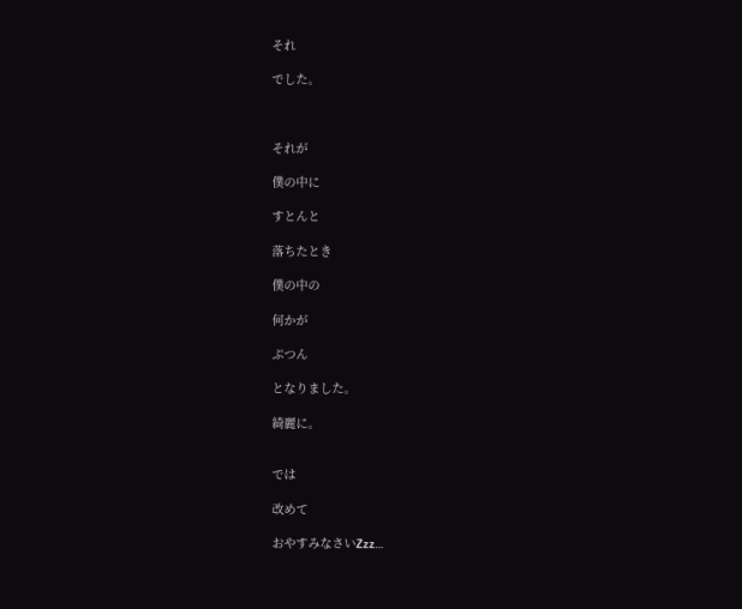それ

でした。



それが

僕の中に

すとんと

落ちたとき

僕の中の

何かが

ぷつん

となりました。

綺麗に。


では

改めて

おやすみなさいZzz…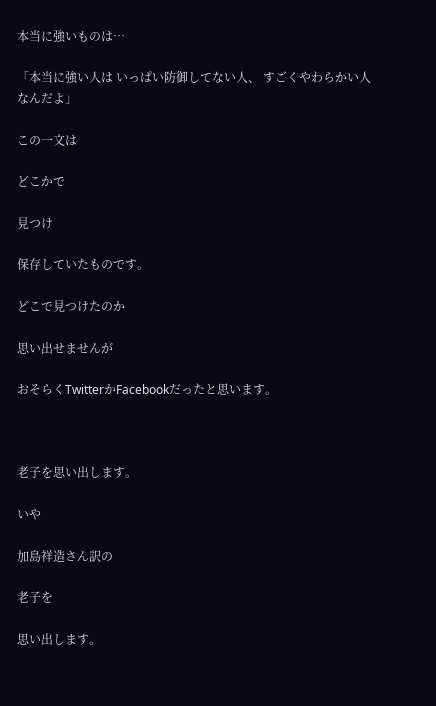本当に強いものは…

「本当に強い人は いっぱい防御してない人、 すごくやわらかい人なんだよ」

この一文は

どこかで

見つけ

保存していたものです。

どこで見つけたのか

思い出せませんが

おそらくTwitterかFacebookだったと思います。



老子を思い出します。

いや

加島祥造さん訳の

老子を

思い出します。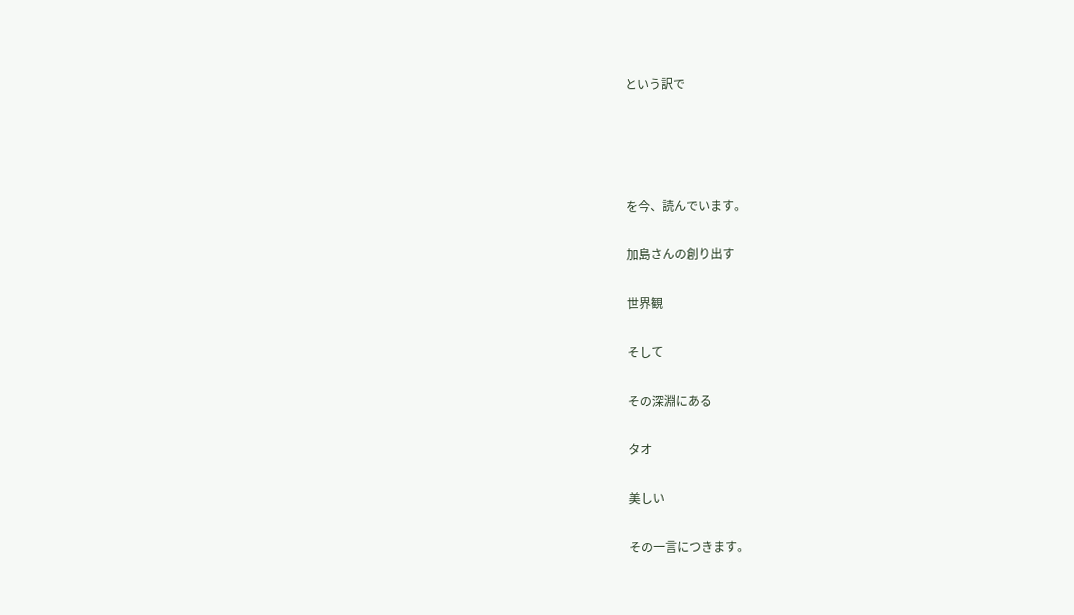という訳で




を今、読んでいます。

加島さんの創り出す

世界観

そして

その深淵にある

タオ

美しい

その一言につきます。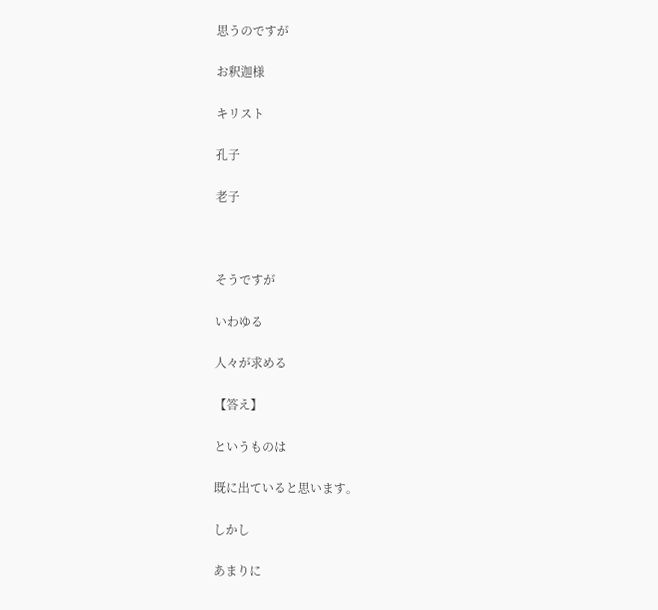思うのですが

お釈迦様

キリスト

孔子

老子



そうですが

いわゆる

人々が求める

【答え】

というものは

既に出ていると思います。

しかし

あまりに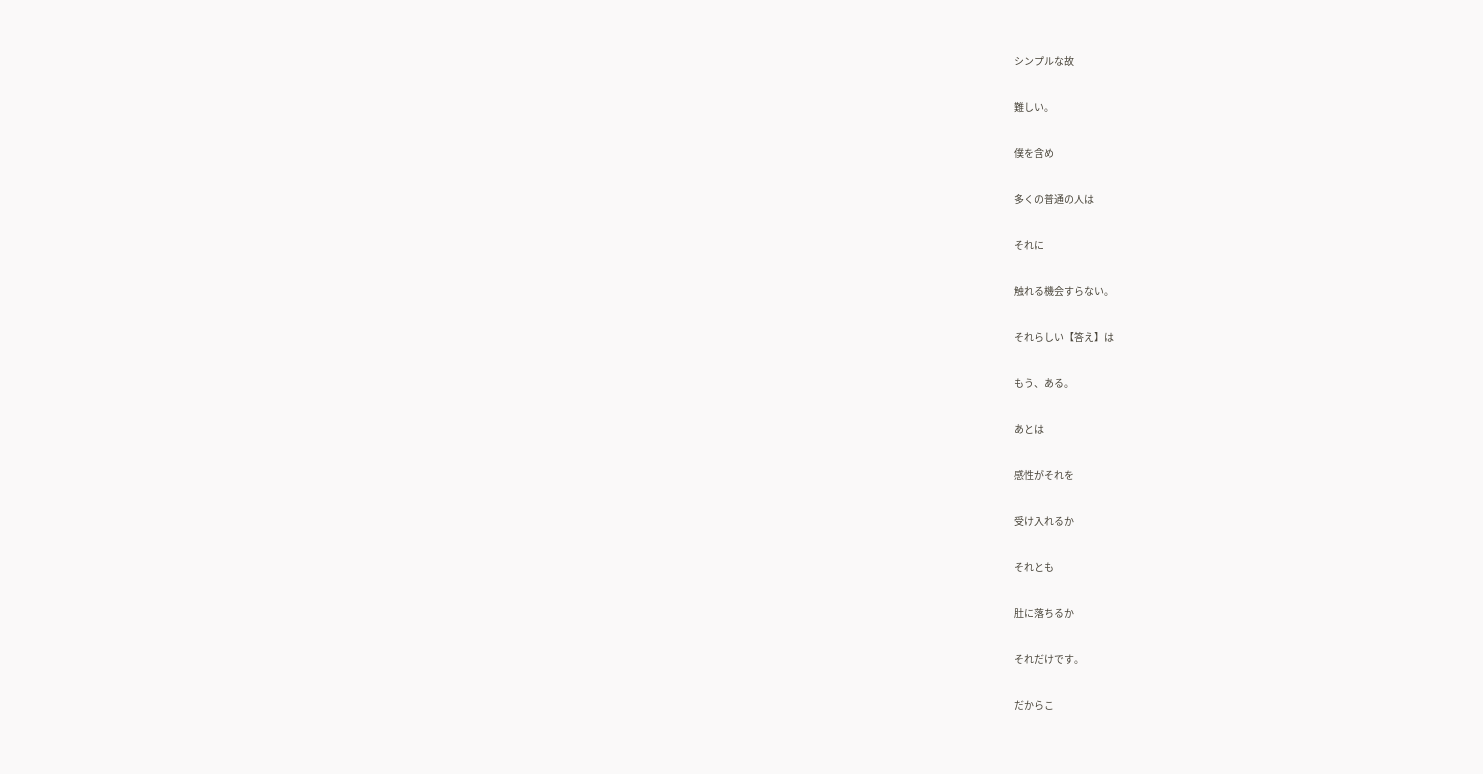シンプルな故

難しい。

僕を含め

多くの普通の人は

それに

触れる機会すらない。

それらしい【答え】は

もう、ある。

あとは

感性がそれを

受け入れるか

それとも

肚に落ちるか

それだけです。

だからこ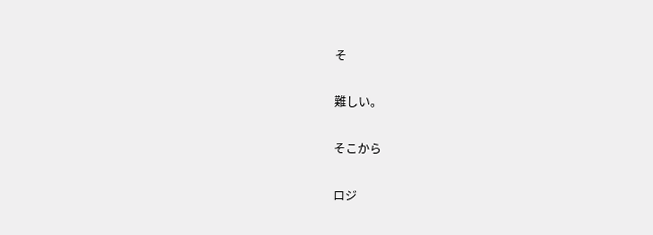そ

難しい。

そこから

ロジ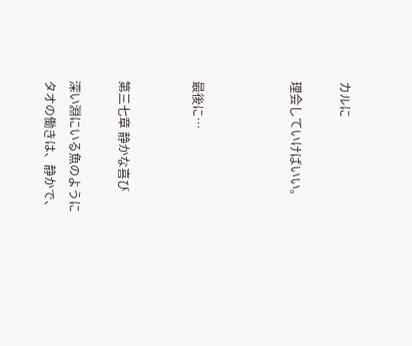カルに

理会していけばいい。



最後に…


第三七章 静かな喜び

深い淵にいる魚のように
タオの働きは、静かで、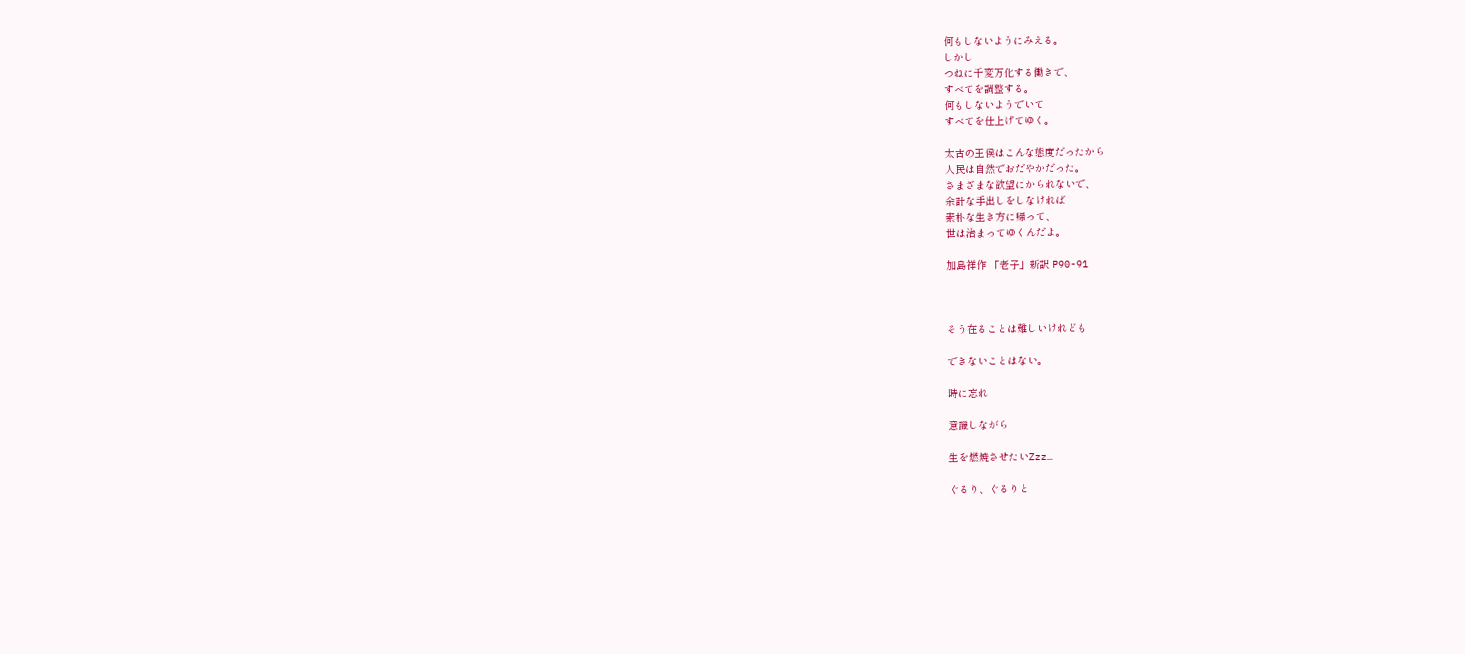何もしないようにみえる。
しかし
つねに千変万化する働きで、
すべてを調整する。
何もしないようでいて
すべてを仕上げてゆく。

太古の王侯はこんな態度だったから
人民は自然でおだやかだった。
さまざまな欲望にかられないで、
余計な手出しをしなければ
素朴な生き方に帰って、
世は治まってゆくんだよ。

加島祥作 「老子」新訳 P90-91



そう在ることは難しいけれども

できないことはない。

時に忘れ

意識しながら

生を燃焼させたいZzz…

ぐるり、ぐるりと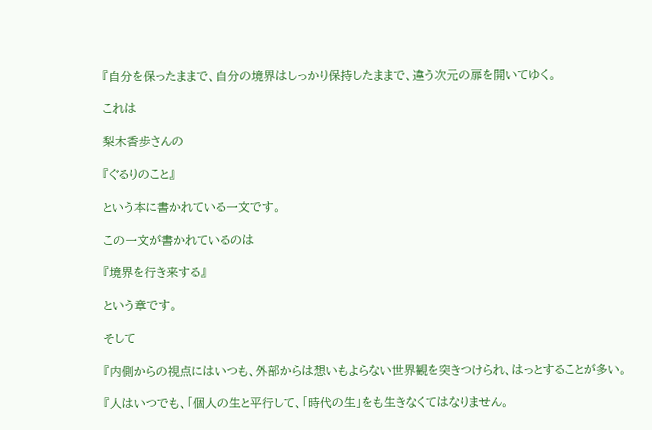『自分を保ったままで、自分の境界はしっかり保持したままで、違う次元の扉を開いてゆく。

これは

梨木香歩さんの

『ぐるりのこと』

という本に書かれている一文です。

この一文が書かれているのは

『境界を行き来する』

という章です。

そして

『内側からの視点にはいつも、外部からは想いもよらない世界観を突きつけられ、はっとすることが多い。

『人はいつでも、「個人の生と平行して、「時代の生」をも生きなくてはなりません。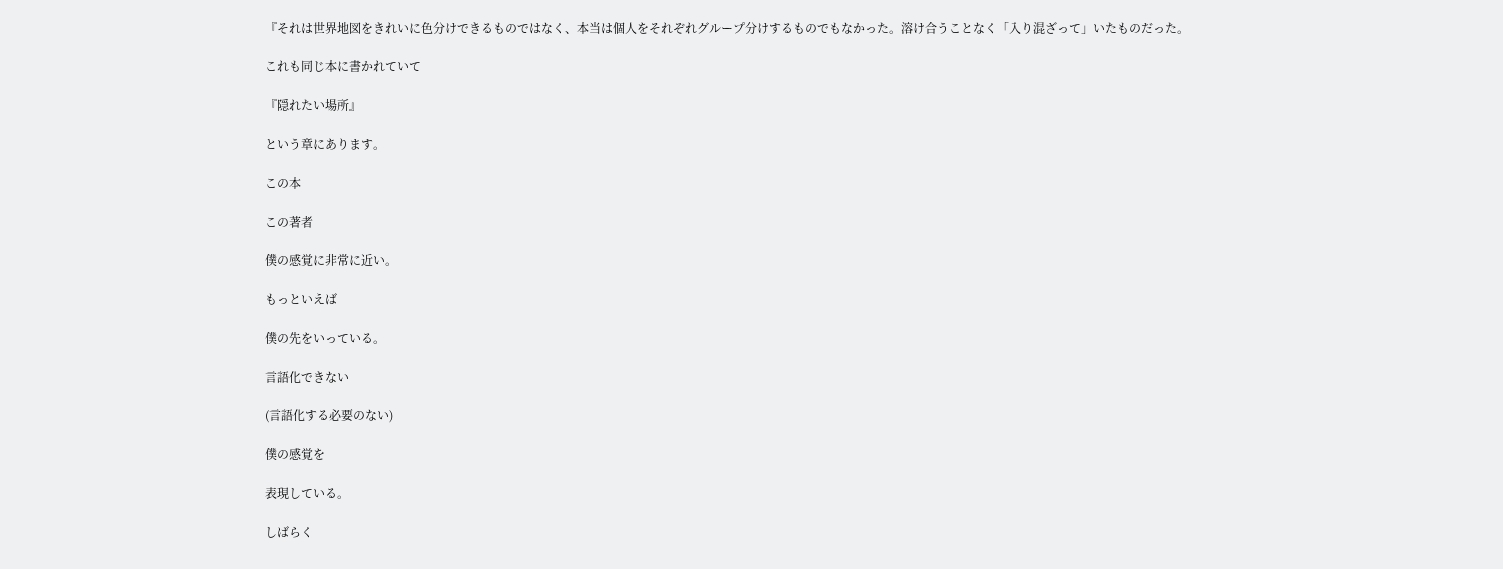『それは世界地図をきれいに色分けできるものではなく、本当は個人をそれぞれグループ分けするものでもなかった。溶け合うことなく「入り混ざって」いたものだった。

これも同じ本に書かれていて

『隠れたい場所』

という章にあります。

この本

この著者

僕の感覚に非常に近い。

もっといえば

僕の先をいっている。

言語化できない

(言語化する必要のない)

僕の感覚を

表現している。

しばらく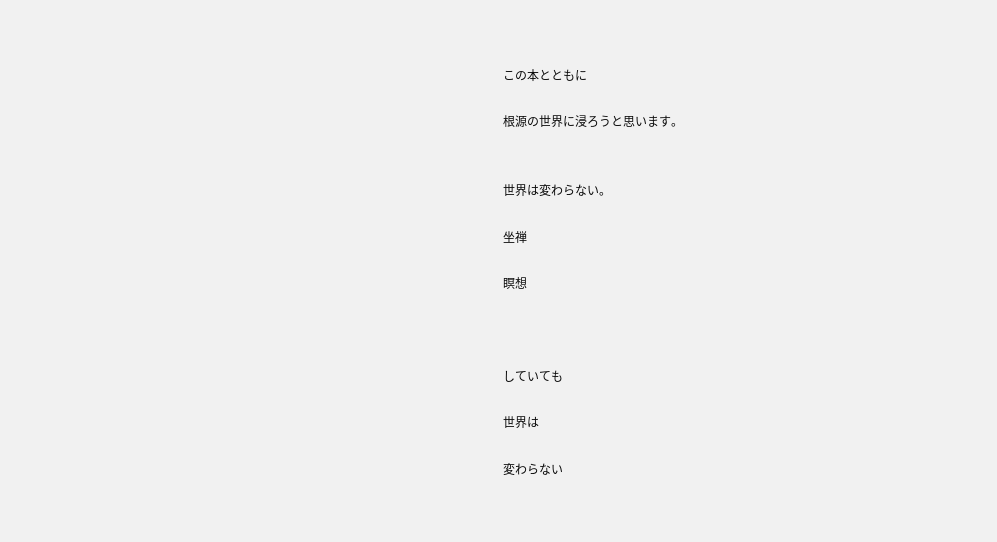この本とともに

根源の世界に浸ろうと思います。


世界は変わらない。

坐禅

瞑想



していても

世界は

変わらない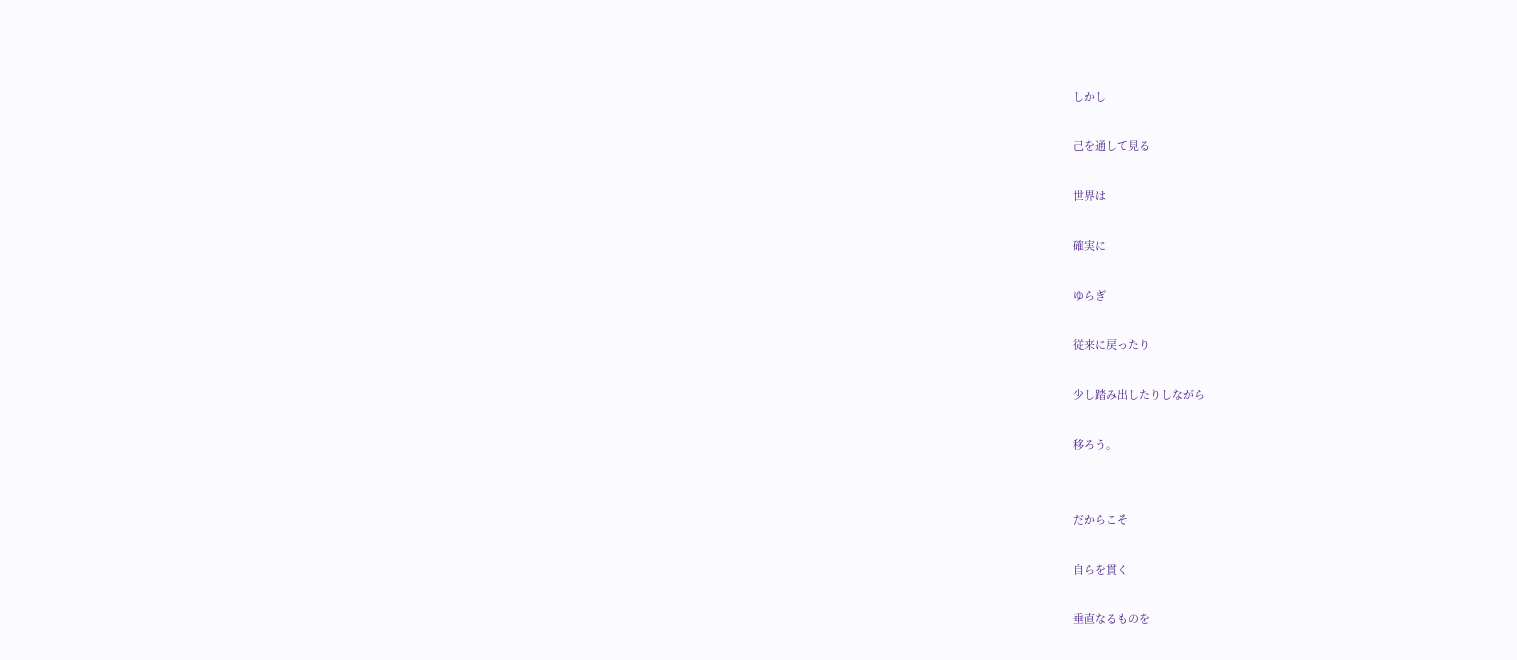しかし

己を通して見る

世界は

確実に

ゆらぎ

従来に戻ったり

少し踏み出したりしながら

移ろう。


だからこそ

自らを貫く

垂直なるものを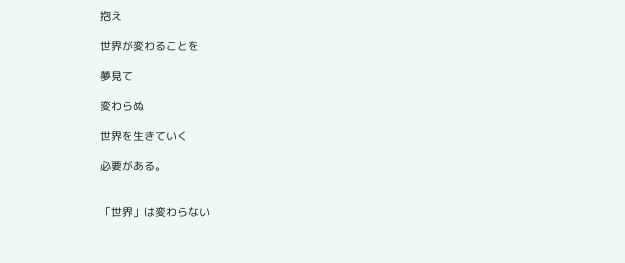抱え

世界が変わることを

夢見て

変わらぬ

世界を生きていく

必要がある。


「世界」は変わらない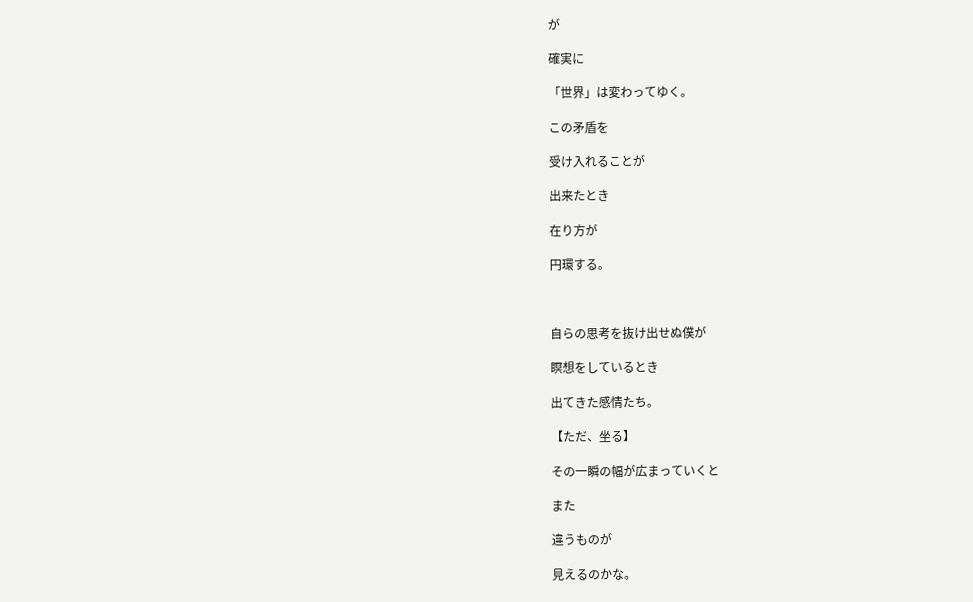が

確実に

「世界」は変わってゆく。

この矛盾を

受け入れることが

出来たとき

在り方が

円環する。



自らの思考を抜け出せぬ僕が

瞑想をしているとき

出てきた感情たち。

【ただ、坐る】

その一瞬の幅が広まっていくと

また

違うものが

見えるのかな。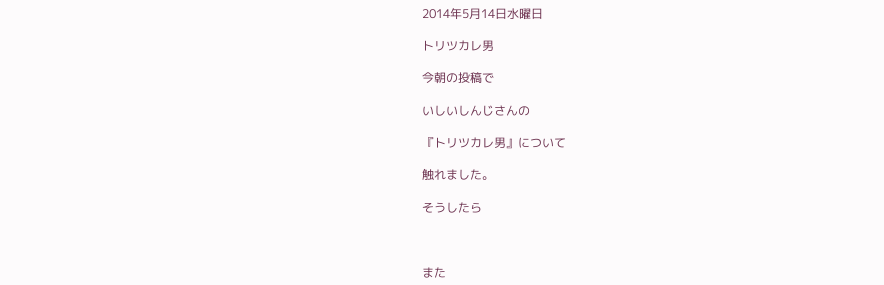2014年5月14日水曜日

トリツカレ男

今朝の投稿で

いしいしんじさんの

『トリツカレ男』について

触れました。

そうしたら



また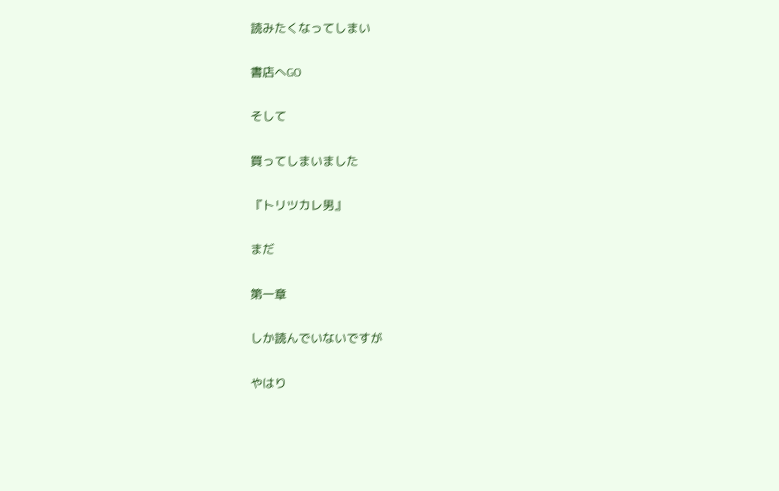読みたくなってしまい

書店へGO

そして

買ってしまいました

『トリツカレ男』

まだ

第一章

しか読んでいないですが

やはり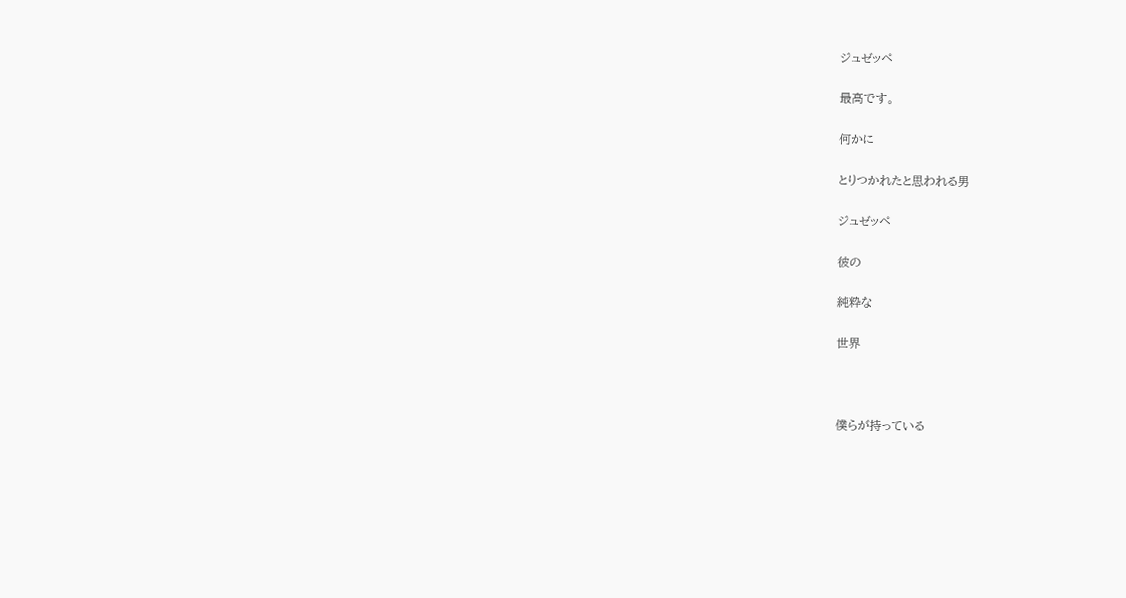ジュゼッペ

最高です。

何かに

とりつかれたと思われる男

ジュゼッペ

彼の

純粋な

世界



僕らが持っている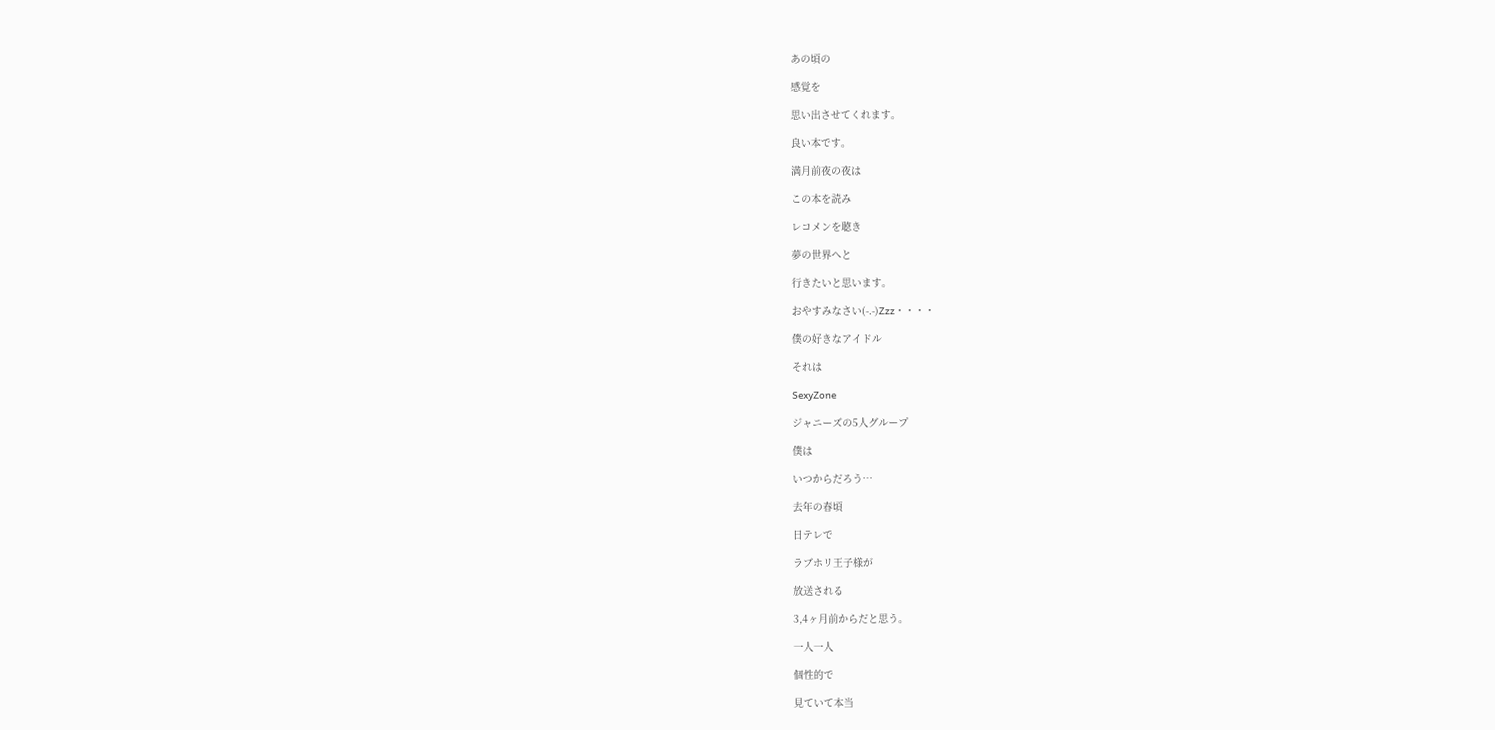あの頃の

感覚を

思い出させてくれます。

良い本です。

満月前夜の夜は

この本を読み

レコメンを聴き

夢の世界へと

行きたいと思います。

おやすみなさい(-.-)Zzz・・・・

僕の好きなアイドル

それは

SexyZone

ジャニーズの5人グループ

僕は

いつからだろう…

去年の春頃

日テレで

ラブホリ王子様が

放送される

3,4ヶ月前からだと思う。

一人一人

個性的で

見ていて本当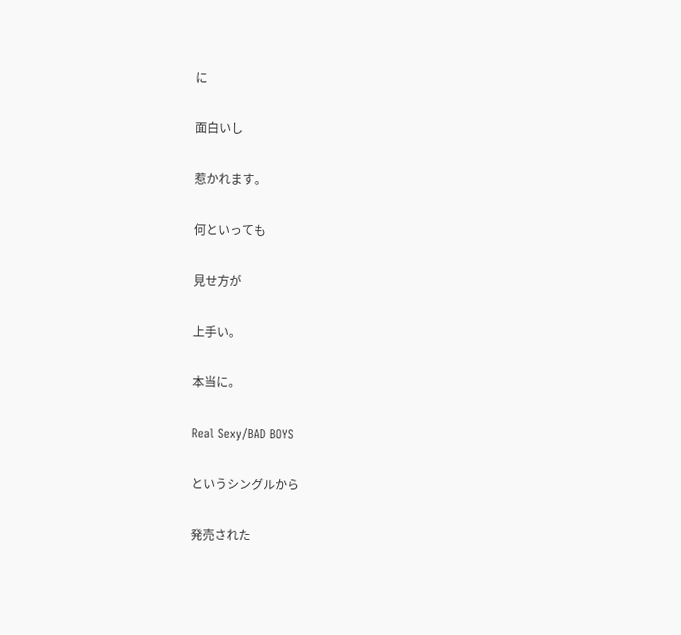に

面白いし

惹かれます。

何といっても

見せ方が

上手い。

本当に。

Real Sexy/BAD BOYS

というシングルから

発売された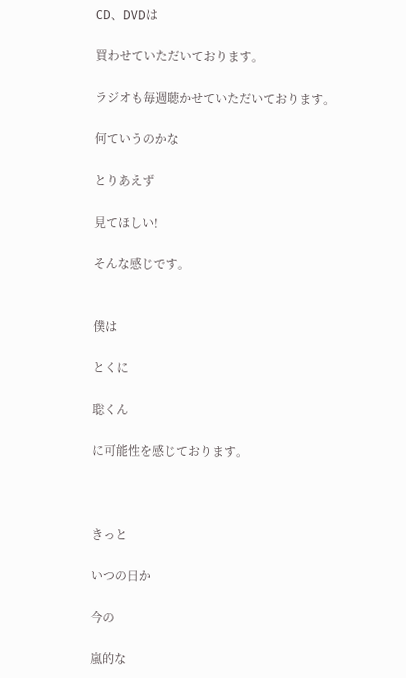CD、DVDは

買わせていただいております。

ラジオも毎週聴かせていただいております。

何ていうのかな

とりあえず

見てほしい!

そんな感じです。


僕は

とくに

聡くん

に可能性を感じております。



きっと

いつの日か

今の

嵐的な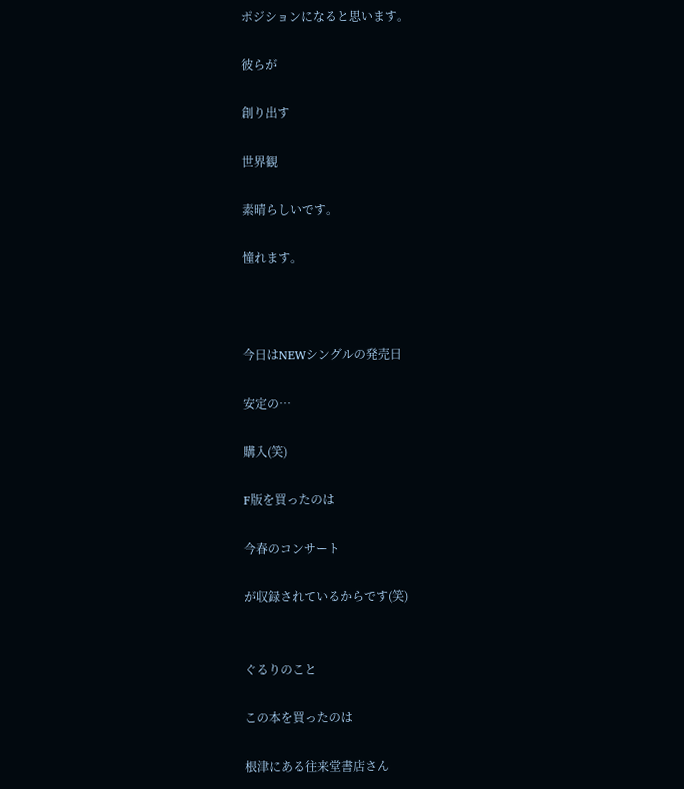ポジションになると思います。

彼らが

創り出す

世界観

素晴らしいです。

憧れます。



今日はNEWシングルの発売日

安定の…

購入(笑)

F版を買ったのは

今春のコンサート

が収録されているからです(笑)


ぐるりのこと

この本を買ったのは

根津にある往来堂書店さん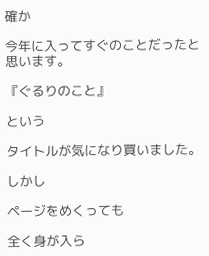確か

今年に入ってすぐのことだったと思います。

『ぐるりのこと』

という

タイトルが気になり買いました。

しかし

ページをめくっても

全く身が入ら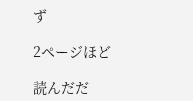ず

2ページほど

読んだだ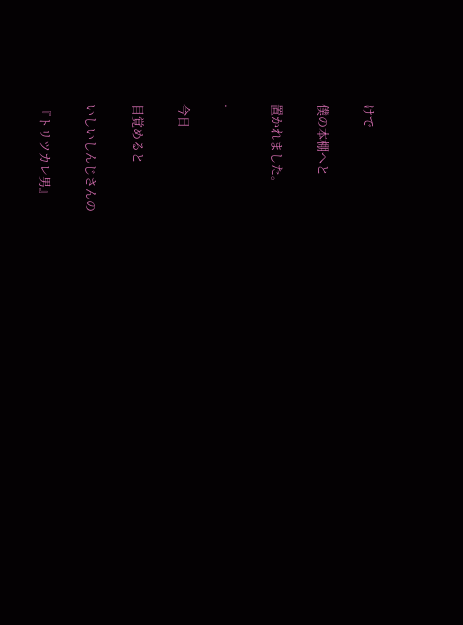けで

僕の本棚へと

置かれました。

.

今日

目覚めると

いしいしんじさんの

『トリツカレ男』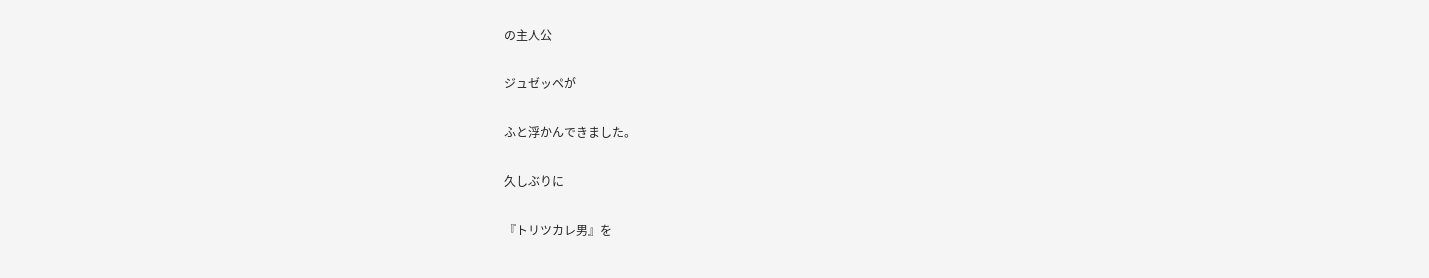の主人公

ジュゼッペが

ふと浮かんできました。

久しぶりに

『トリツカレ男』を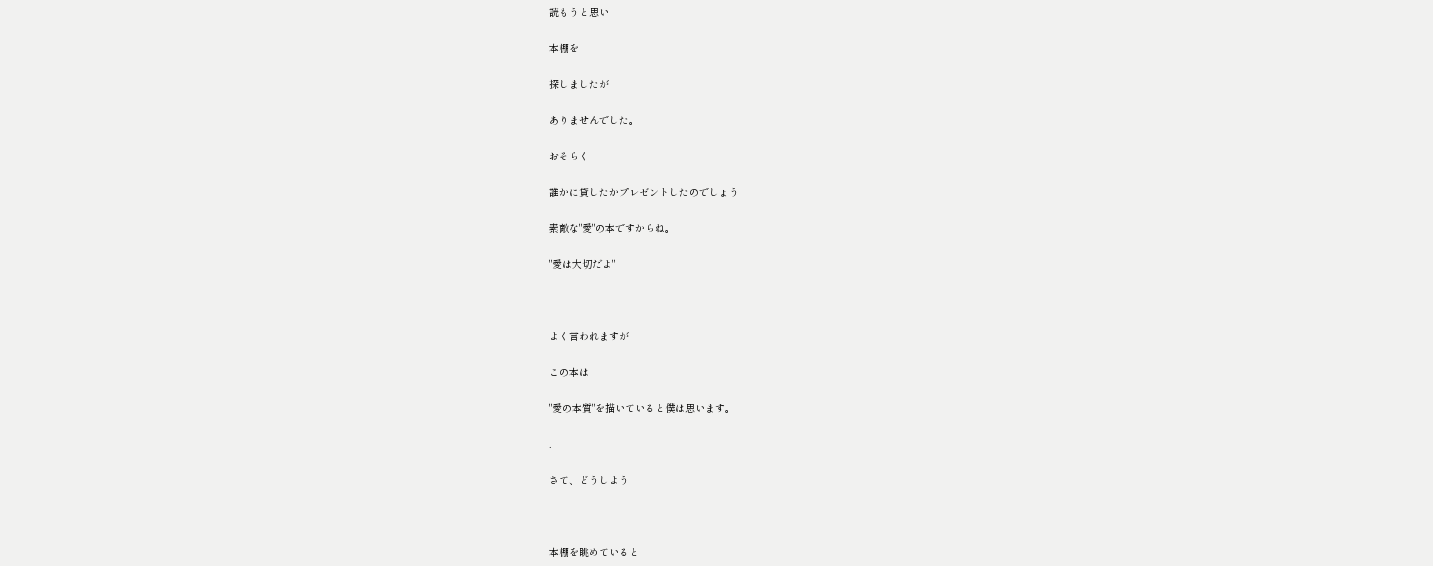読もうと思い

本棚を

探しましたが

ありませんでした。

おそらく

誰かに貸したかプレゼントしたのでしょう

素敵な"愛"の本ですからね。

"愛は大切だよ"



よく言われますが

この本は

"愛の本質"を描いていると僕は思います。

.

さて、どうしよう



本棚を眺めていると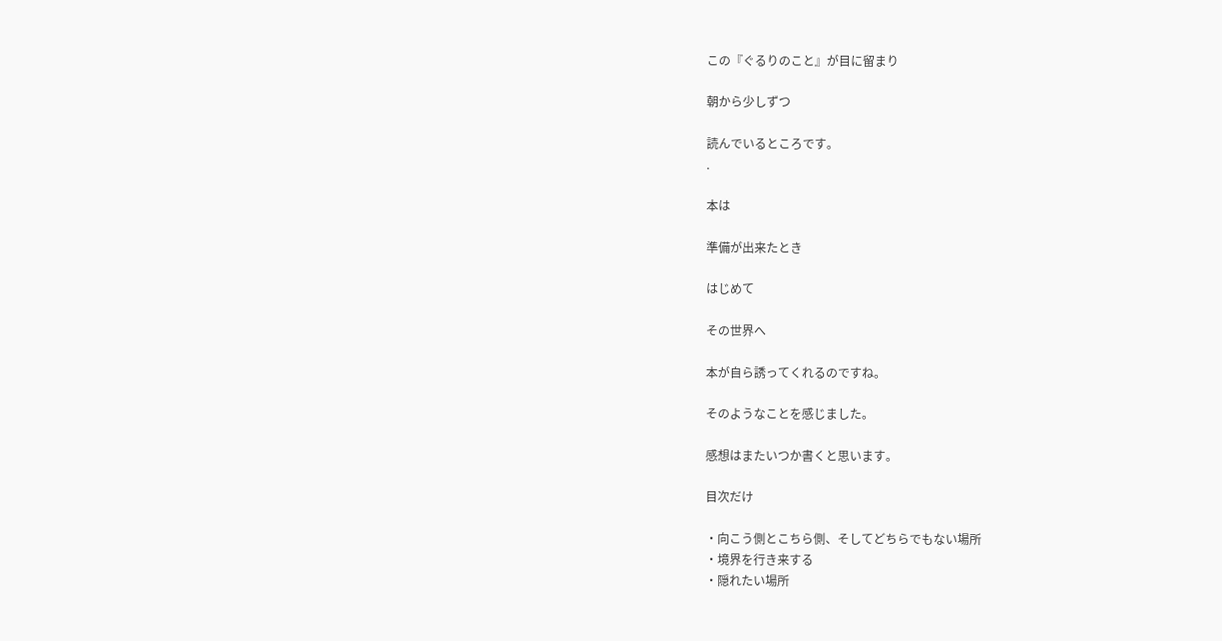この『ぐるりのこと』が目に留まり

朝から少しずつ

読んでいるところです。
.

本は

準備が出来たとき

はじめて

その世界へ

本が自ら誘ってくれるのですね。

そのようなことを感じました。

感想はまたいつか書くと思います。

目次だけ

・向こう側とこちら側、そしてどちらでもない場所
・境界を行き来する
・隠れたい場所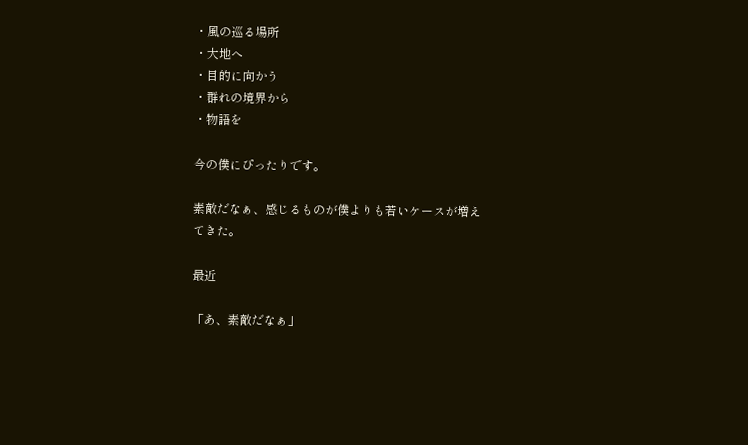・風の巡る場所
・大地へ
・目的に向かう
・群れの境界から
・物語を

今の僕にぴったりです。

素敵だなぁ、感じるものが僕よりも若いケースが増えてきた。

最近

「あ、素敵だなぁ」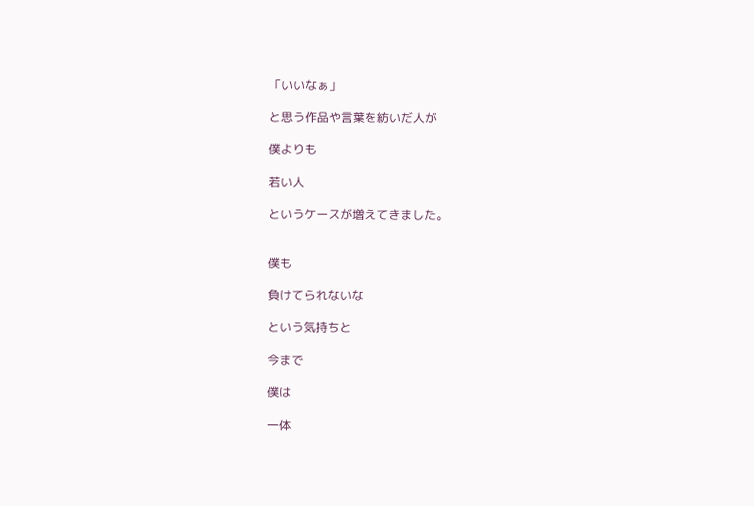「いいなぁ」

と思う作品や言葉を紡いだ人が

僕よりも

若い人

というケースが増えてきました。


僕も

負けてられないな

という気持ちと

今まで

僕は

一体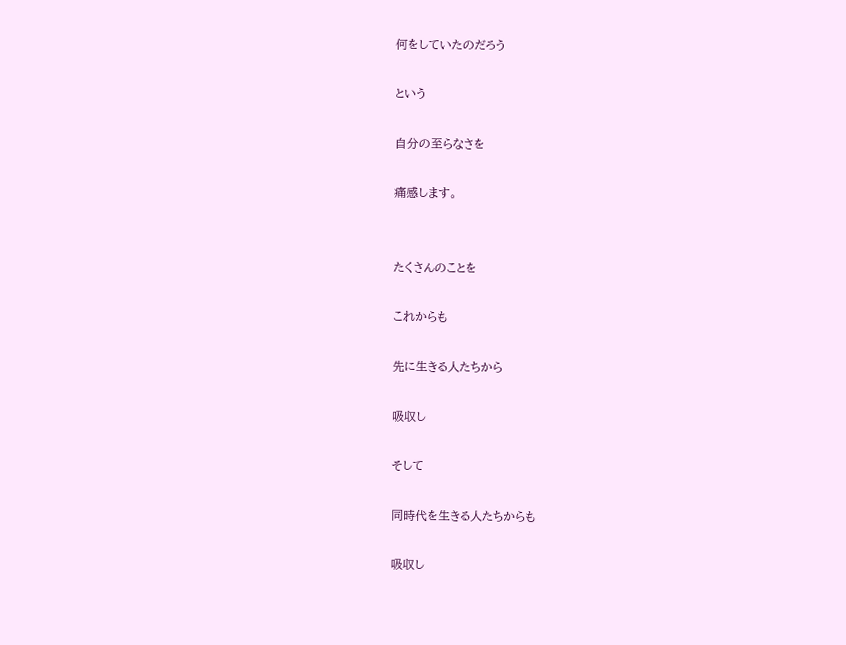何をしていたのだろう

という

自分の至らなさを

痛感します。


たくさんのことを

これからも

先に生きる人たちから

吸収し

そして

同時代を生きる人たちからも

吸収し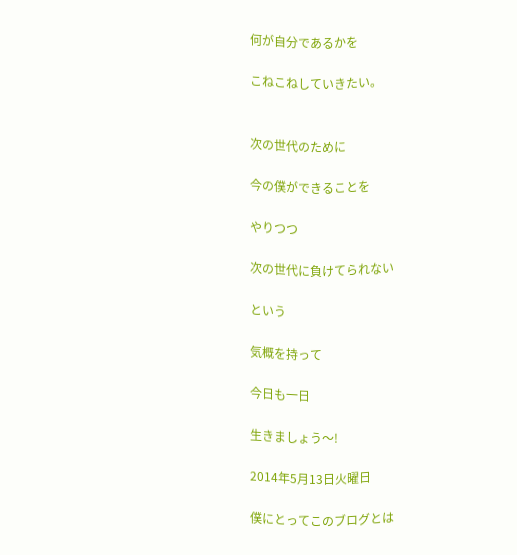何が自分であるかを

こねこねしていきたい。


次の世代のために

今の僕ができることを

やりつつ

次の世代に負けてられない

という

気概を持って

今日も一日

生きましょう〜!

2014年5月13日火曜日

僕にとってこのブログとは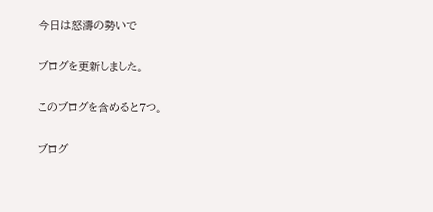今日は怒濤の勢いで

ブログを更新しました。

このブログを含めると7つ。

ブログ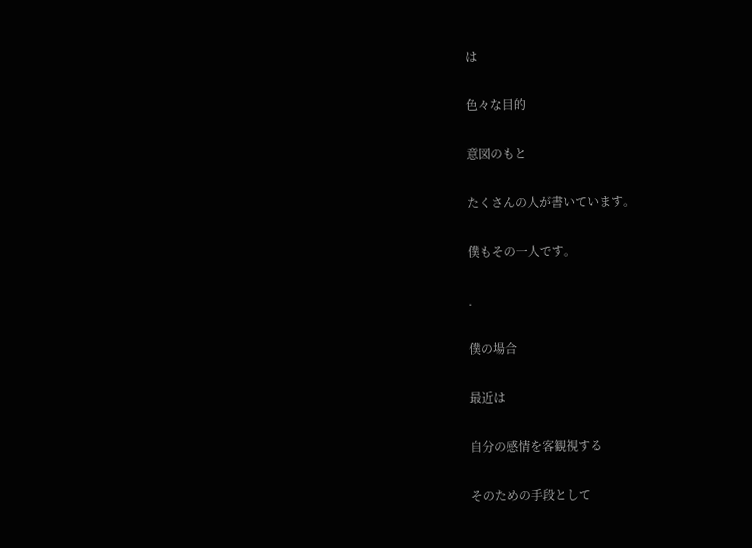は

色々な目的

意図のもと

たくさんの人が書いています。

僕もその一人です。

.

僕の場合

最近は

自分の感情を客観視する

そのための手段として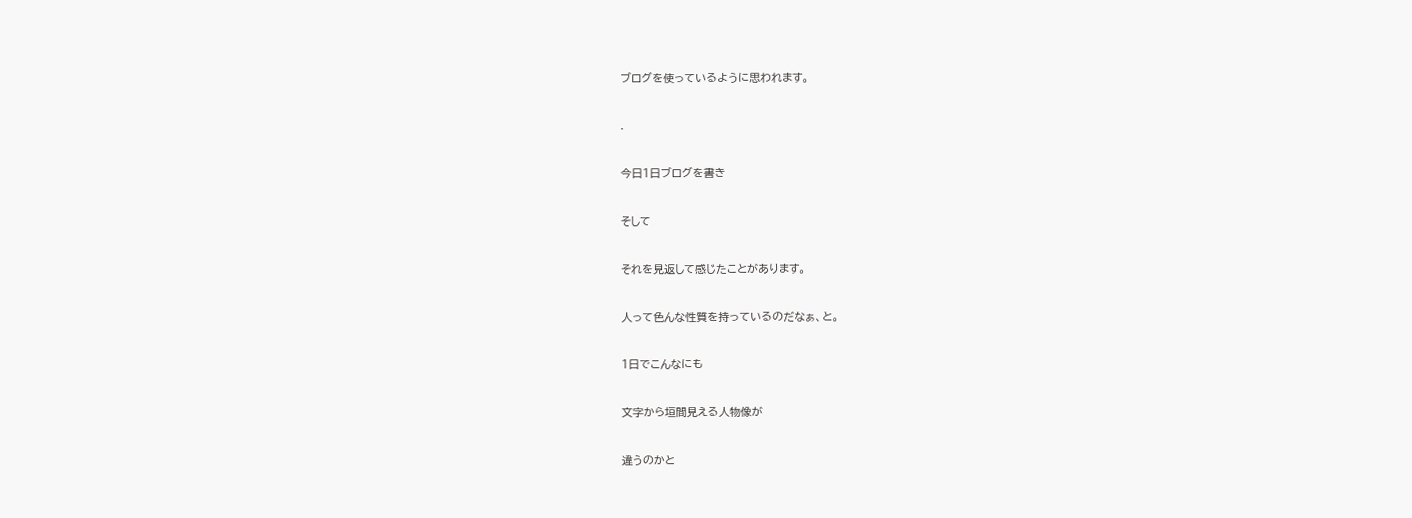ブログを使っているように思われます。

.

今日1日ブログを書き

そして

それを見返して感じたことがあります。

人って色んな性質を持っているのだなぁ、と。

1日でこんなにも

文字から垣間見える人物像が

違うのかと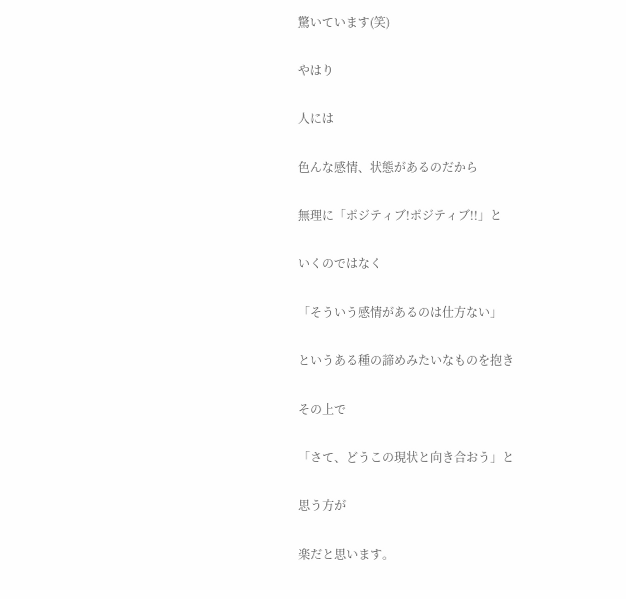驚いています(笑)

やはり

人には

色んな感情、状態があるのだから

無理に「ポジティブ!ポジティブ!!」と

いくのではなく

「そういう感情があるのは仕方ない」

というある種の諦めみたいなものを抱き

その上で

「さて、どうこの現状と向き合おう」と

思う方が

楽だと思います。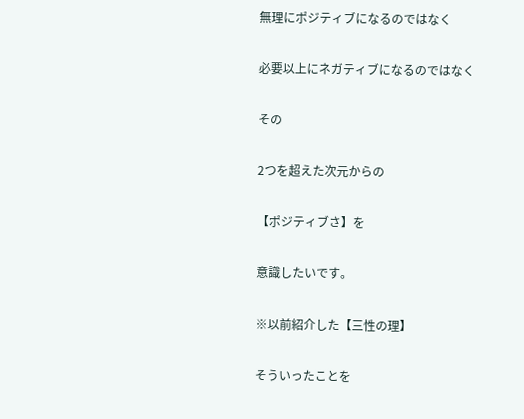無理にポジティブになるのではなく

必要以上にネガティブになるのではなく

その

2つを超えた次元からの

【ポジティブさ】を

意識したいです。

※以前紹介した【三性の理】

そういったことを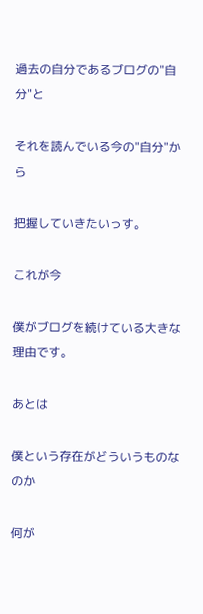過去の自分であるブログの"自分"と

それを読んでいる今の"自分"から

把握していきたいっす。

これが今

僕がブログを続けている大きな理由です。

あとは

僕という存在がどういうものなのか

何が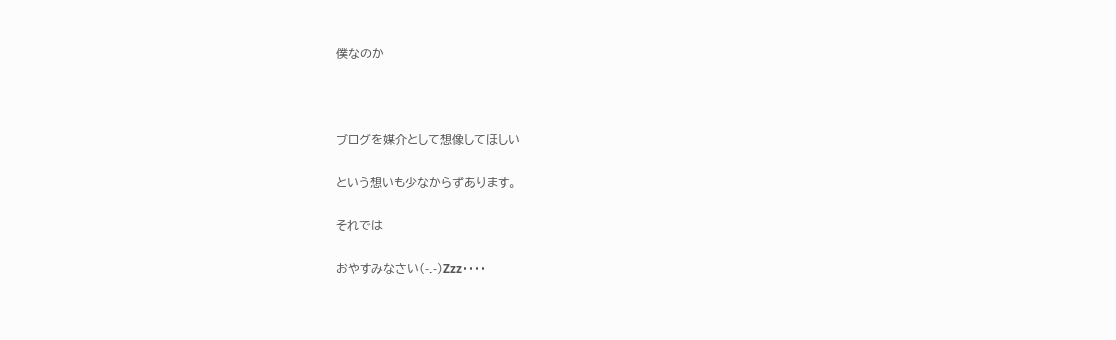僕なのか



ブログを媒介として想像してほしい

という想いも少なからずあります。

それでは

おやすみなさい(-.-)Zzz・・・・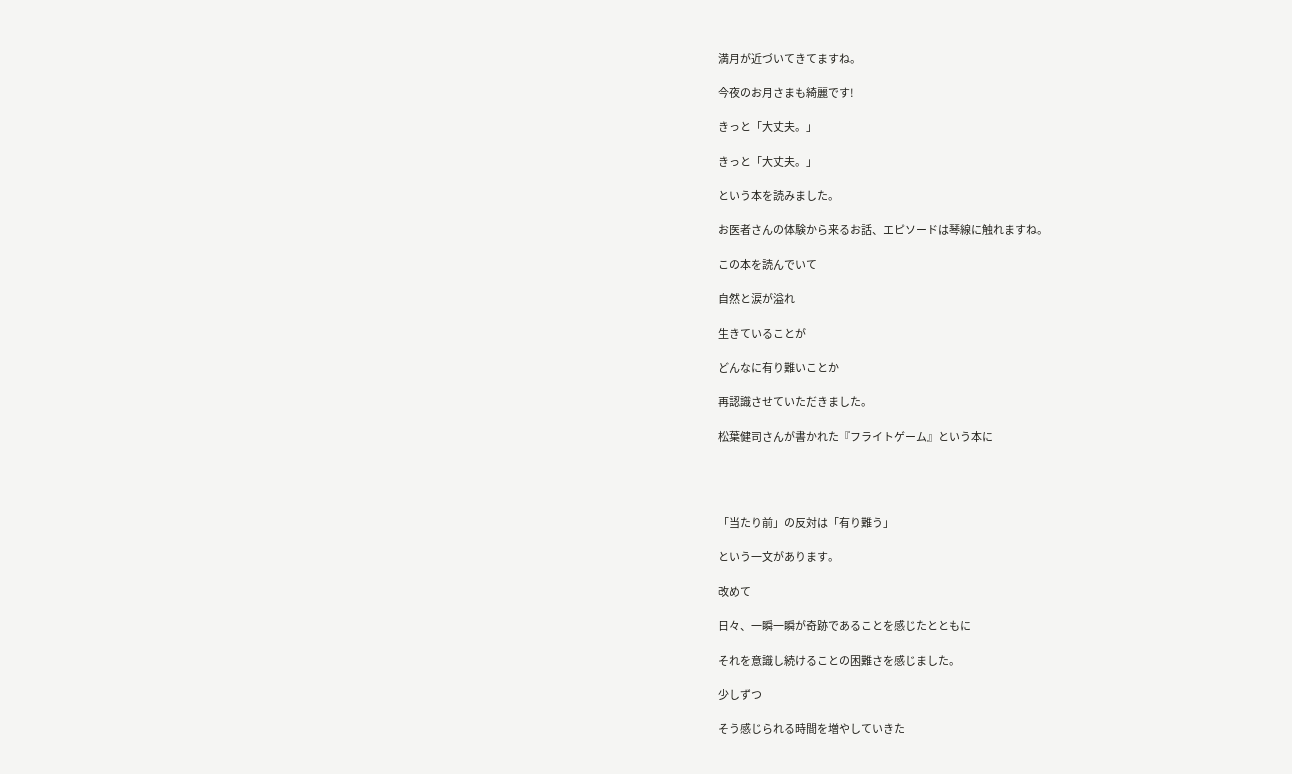満月が近づいてきてますね。

今夜のお月さまも綺麗です!

きっと「大丈夫。」

きっと「大丈夫。」

という本を読みました。

お医者さんの体験から来るお話、エピソードは琴線に触れますね。

この本を読んでいて

自然と涙が溢れ

生きていることが

どんなに有り難いことか

再認識させていただきました。

松葉健司さんが書かれた『フライトゲーム』という本に




「当たり前」の反対は「有り難う」

という一文があります。

改めて

日々、一瞬一瞬が奇跡であることを感じたとともに

それを意識し続けることの困難さを感じました。

少しずつ

そう感じられる時間を増やしていきた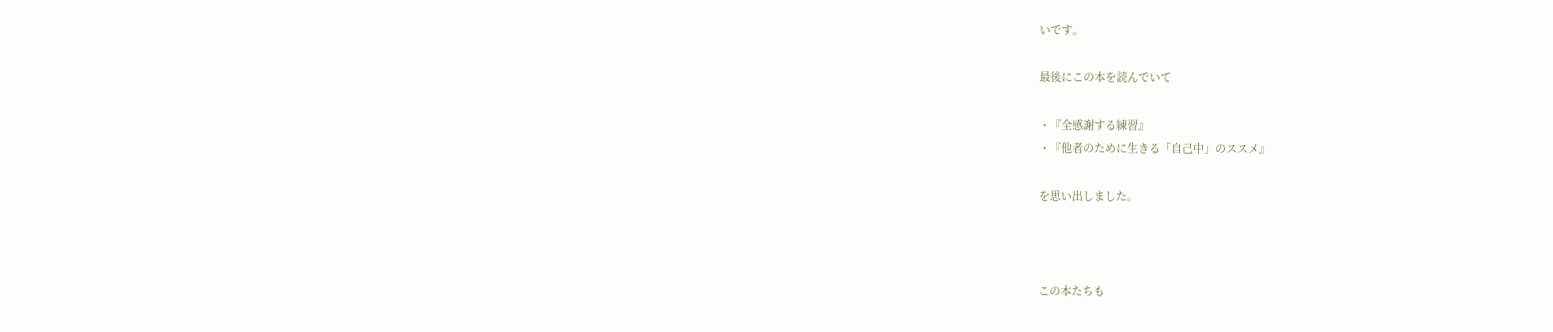いです。

最後にこの本を読んでいて

・『全感謝する練習』
・『他者のために生きる「自己中」のススメ』

を思い出しました。



この本たちも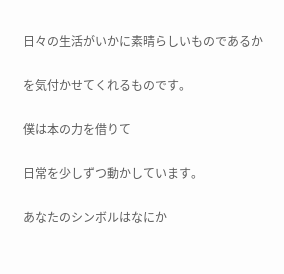日々の生活がいかに素晴らしいものであるか

を気付かせてくれるものです。

僕は本の力を借りて

日常を少しずつ動かしています。

あなたのシンボルはなにか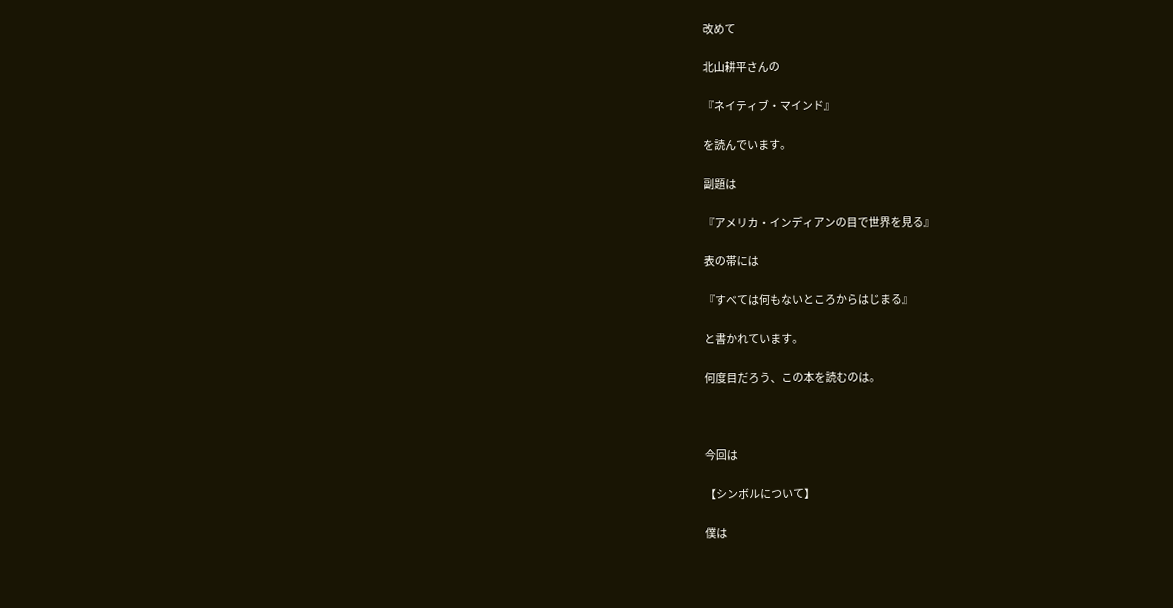改めて

北山耕平さんの

『ネイティブ・マインド』

を読んでいます。

副題は

『アメリカ・インディアンの目で世界を見る』

表の帯には

『すべては何もないところからはじまる』

と書かれています。

何度目だろう、この本を読むのは。



今回は

【シンボルについて】

僕は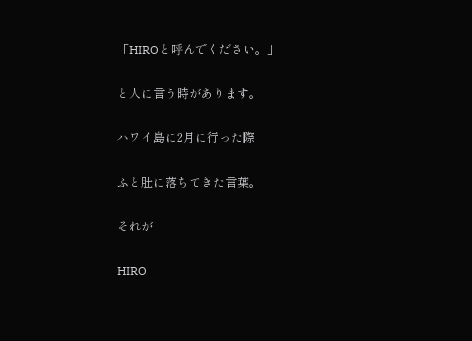「HIROと呼んでください。」

と人に言う時があります。

ハワイ島に2月に行った際

ふと肚に落ちてきた言葉。

それが

HIRO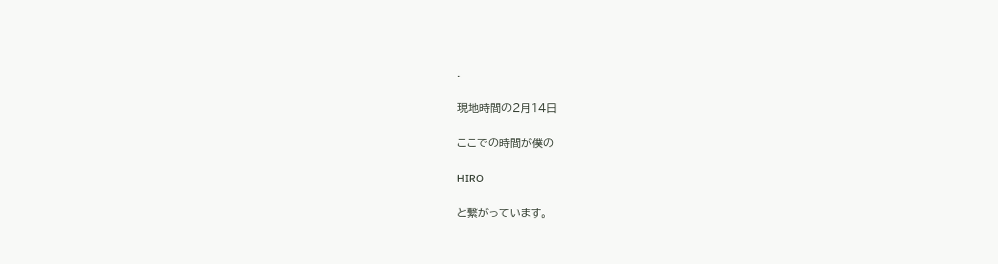.

現地時間の2月14日

ここでの時間が僕の

HIRO

と繋がっています。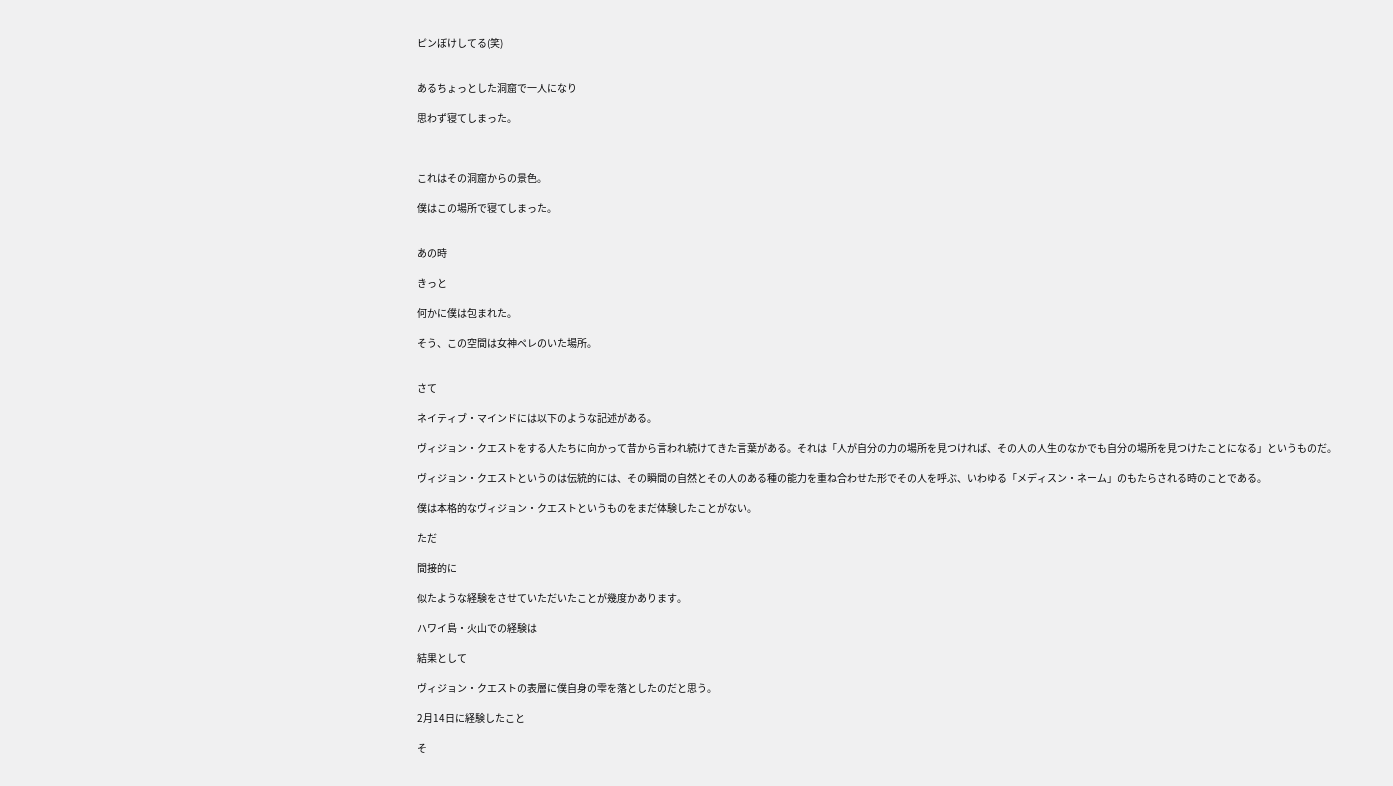ピンぼけしてる(笑)


あるちょっとした洞窟で一人になり

思わず寝てしまった。



これはその洞窟からの景色。

僕はこの場所で寝てしまった。


あの時

きっと

何かに僕は包まれた。

そう、この空間は女神ペレのいた場所。


さて

ネイティブ・マインドには以下のような記述がある。

ヴィジョン・クエストをする人たちに向かって昔から言われ続けてきた言葉がある。それは「人が自分の力の場所を見つければ、その人の人生のなかでも自分の場所を見つけたことになる」というものだ。

ヴィジョン・クエストというのは伝統的には、その瞬間の自然とその人のある種の能力を重ね合わせた形でその人を呼ぶ、いわゆる「メディスン・ネーム」のもたらされる時のことである。

僕は本格的なヴィジョン・クエストというものをまだ体験したことがない。

ただ

間接的に

似たような経験をさせていただいたことが幾度かあります。

ハワイ島・火山での経験は

結果として

ヴィジョン・クエストの表層に僕自身の雫を落としたのだと思う。

2月14日に経験したこと

そ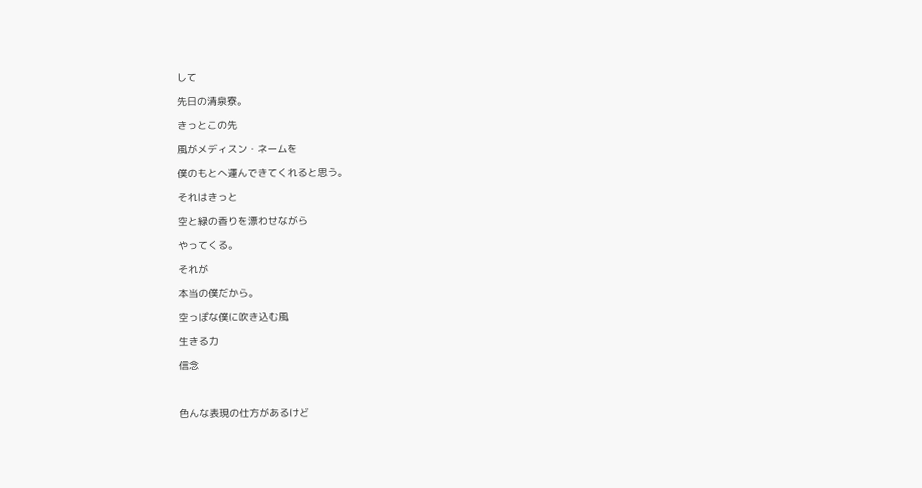して

先日の清泉寮。

きっとこの先

風がメディスン・ネームを

僕のもとへ運んできてくれると思う。

それはきっと

空と緑の香りを漂わせながら

やってくる。

それが

本当の僕だから。

空っぽな僕に吹き込む風

生きる力

信念



色んな表現の仕方があるけど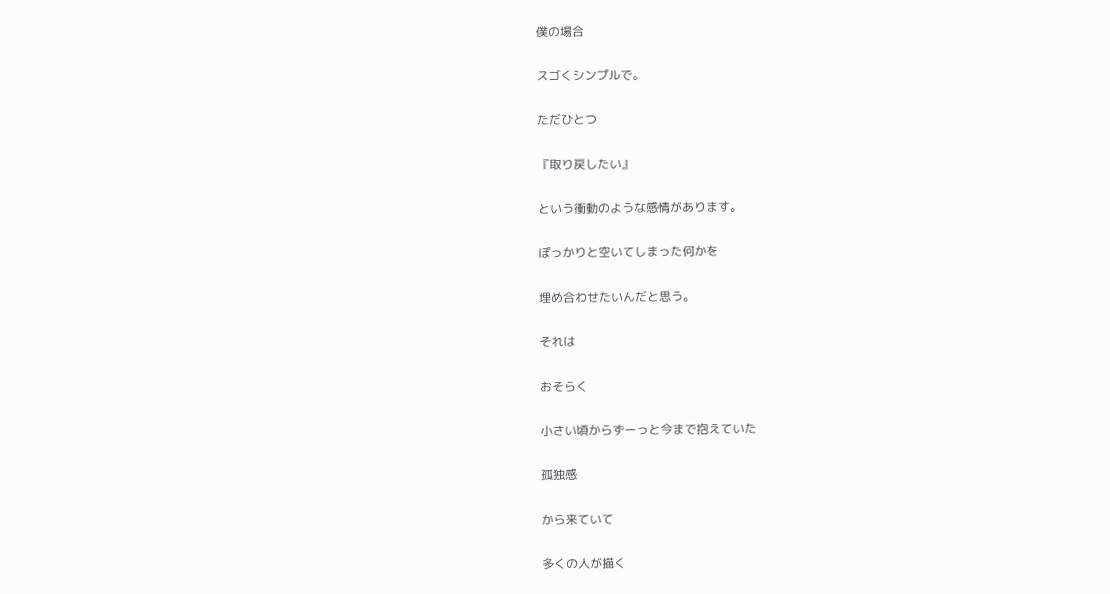僕の場合

スゴくシンプルで。

ただひとつ

『取り戻したい』

という衝動のような感情があります。

ぽっかりと空いてしまった何かを

埋め合わせたいんだと思う。

それは

おそらく

小さい頃からずーっと今まで抱えていた

孤独感

から来ていて

多くの人が描く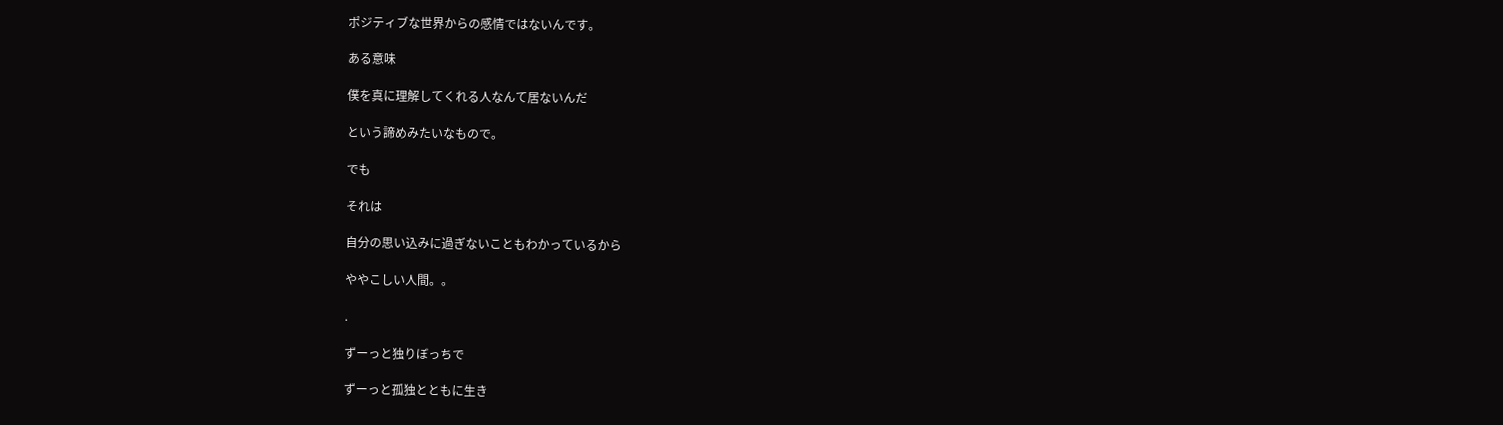ポジティブな世界からの感情ではないんです。

ある意味

僕を真に理解してくれる人なんて居ないんだ

という諦めみたいなもので。

でも

それは

自分の思い込みに過ぎないこともわかっているから

ややこしい人間。。

.

ずーっと独りぼっちで

ずーっと孤独とともに生き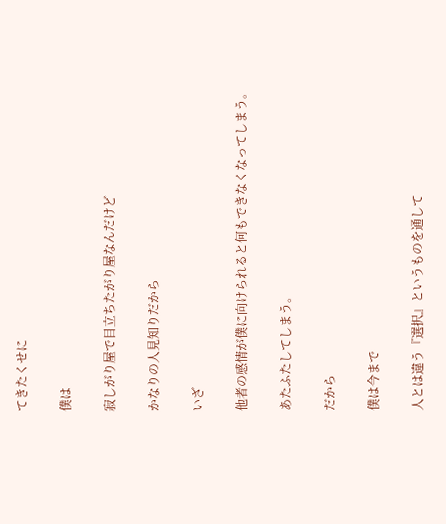てきたくせに

僕は

寂しがり屋で目立ちたがり屋なんだけど

かなりの人見知りだから

いざ

他者の感情が僕に向けられると何もできなくなってしまう。

あたふたしてしまう。

だから

僕は今まで

人とは違う『選択』というものを通して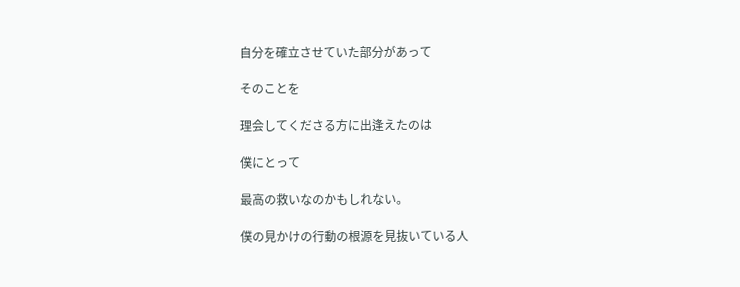自分を確立させていた部分があって

そのことを

理会してくださる方に出逢えたのは

僕にとって

最高の救いなのかもしれない。

僕の見かけの行動の根源を見抜いている人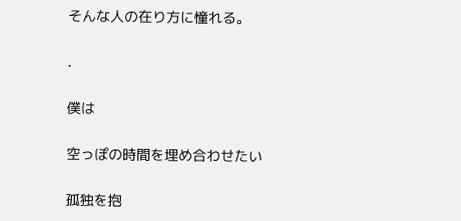そんな人の在り方に憧れる。

.

僕は

空っぽの時間を埋め合わせたい

孤独を抱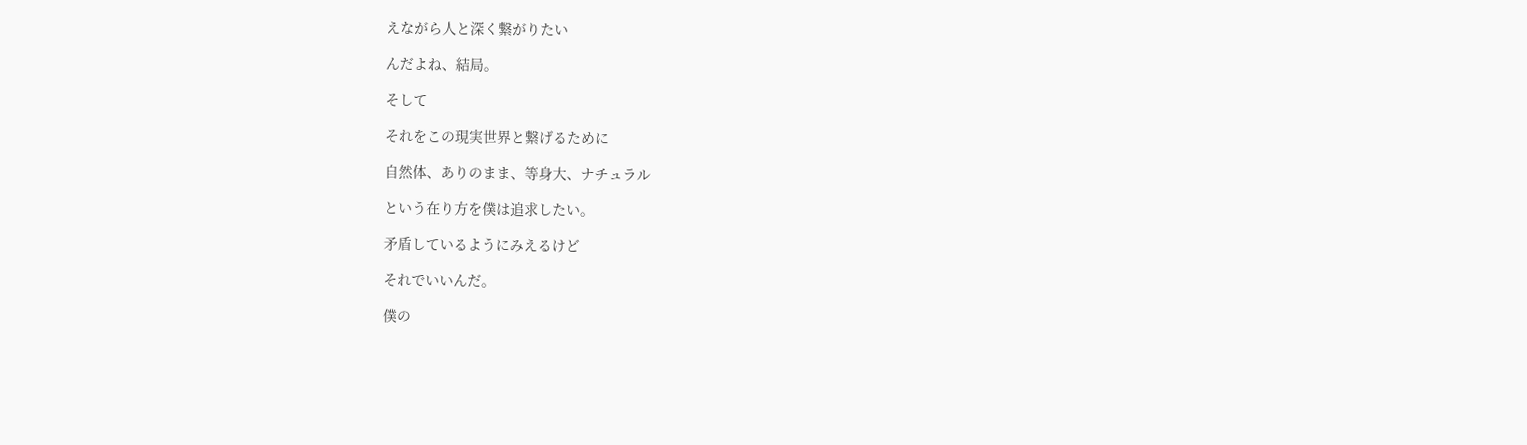えながら人と深く繋がりたい

んだよね、結局。

そして

それをこの現実世界と繋げるために

自然体、ありのまま、等身大、ナチュラル

という在り方を僕は追求したい。

矛盾しているようにみえるけど

それでいいんだ。

僕の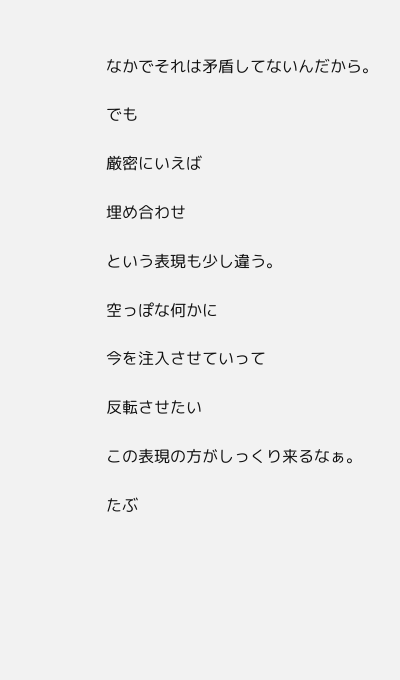なかでそれは矛盾してないんだから。

でも

厳密にいえば

埋め合わせ

という表現も少し違う。

空っぽな何かに

今を注入させていって

反転させたい

この表現の方がしっくり来るなぁ。

たぶ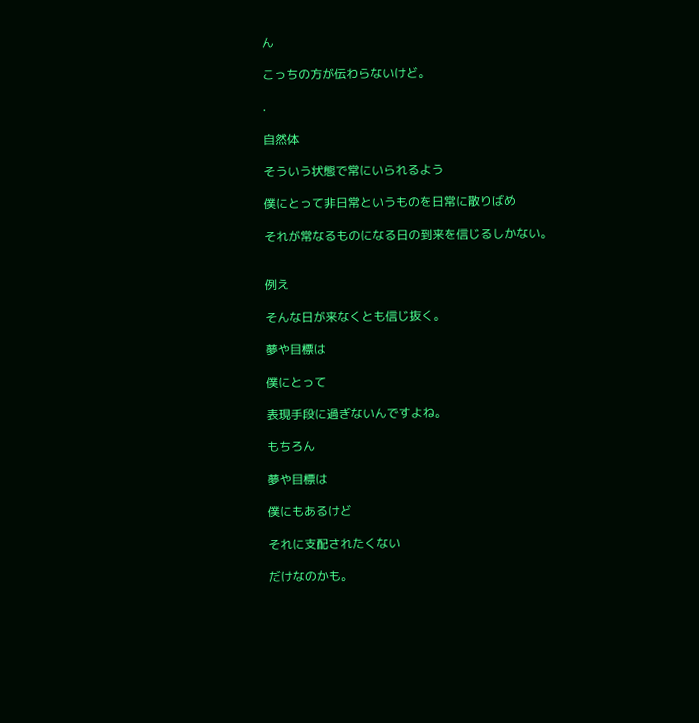ん

こっちの方が伝わらないけど。

.

自然体

そういう状態で常にいられるよう

僕にとって非日常というものを日常に散りばめ

それが常なるものになる日の到来を信じるしかない。


例え

そんな日が来なくとも信じ抜く。

夢や目標は

僕にとって

表現手段に過ぎないんですよね。

もちろん

夢や目標は

僕にもあるけど

それに支配されたくない

だけなのかも。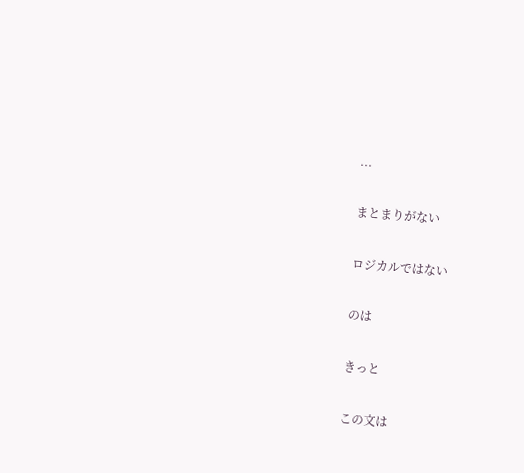...

まとまりがない

ロジカルではない

のは

きっと

この文は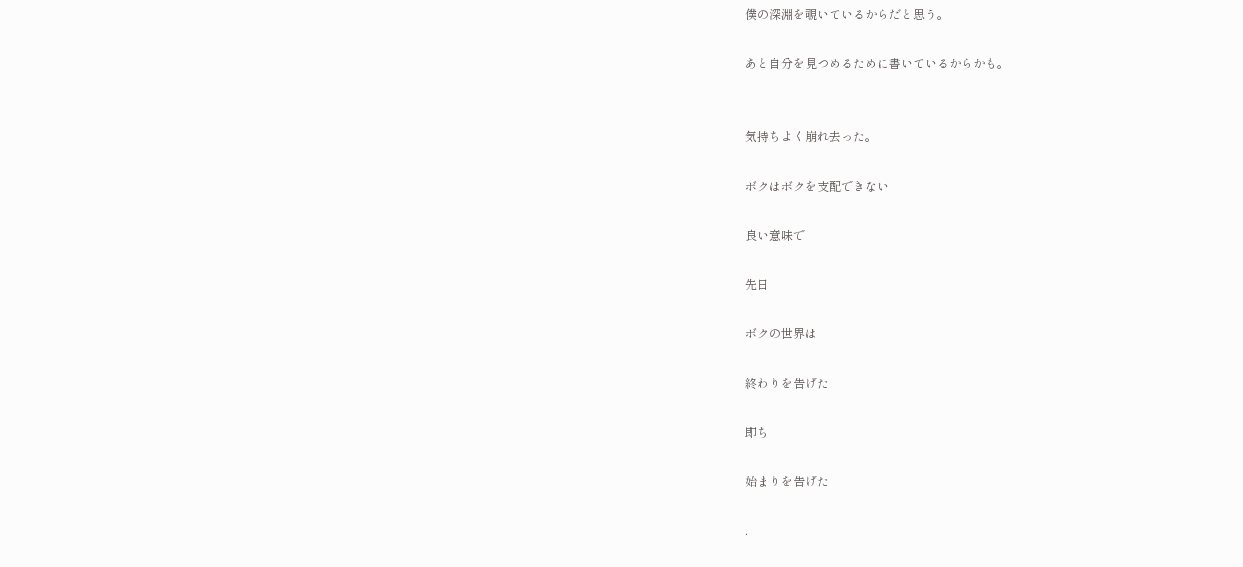僕の深淵を覗いているからだと思う。

あと自分を見つめるために書いているからかも。


気持ちよく崩れ去った。

ボクはボクを支配できない

良い意味で

先日

ボクの世界は

終わりを告げた

即ち

始まりを告げた

.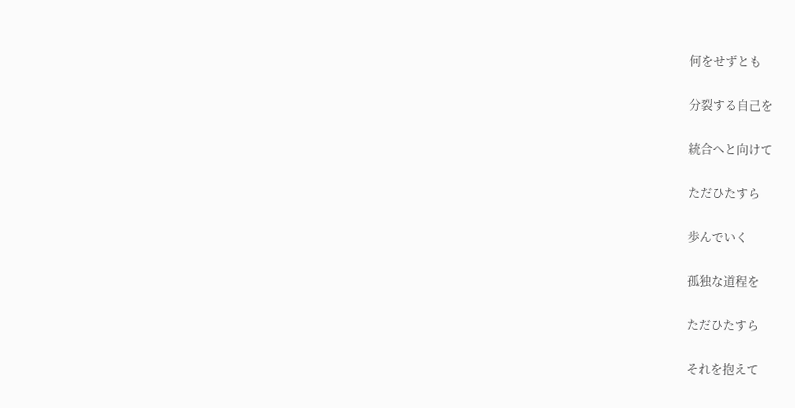何をせずとも

分裂する自己を

統合へと向けて

ただひたすら

歩んでいく

孤独な道程を

ただひたすら

それを抱えて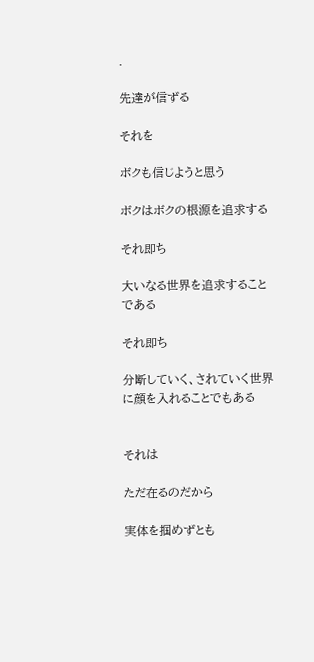.

先達が信ずる

それを

ボクも信じようと思う

ボクはボクの根源を追求する

それ即ち

大いなる世界を追求することである

それ即ち

分断していく、されていく世界に顔を入れることでもある


それは

ただ在るのだから

実体を掴めずとも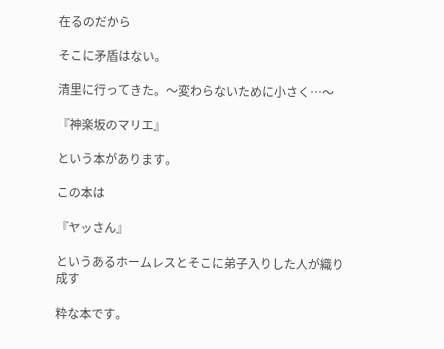在るのだから

そこに矛盾はない。

清里に行ってきた。〜変わらないために小さく…〜

『神楽坂のマリエ』

という本があります。

この本は

『ヤッさん』

というあるホームレスとそこに弟子入りした人が織り成す

粋な本です。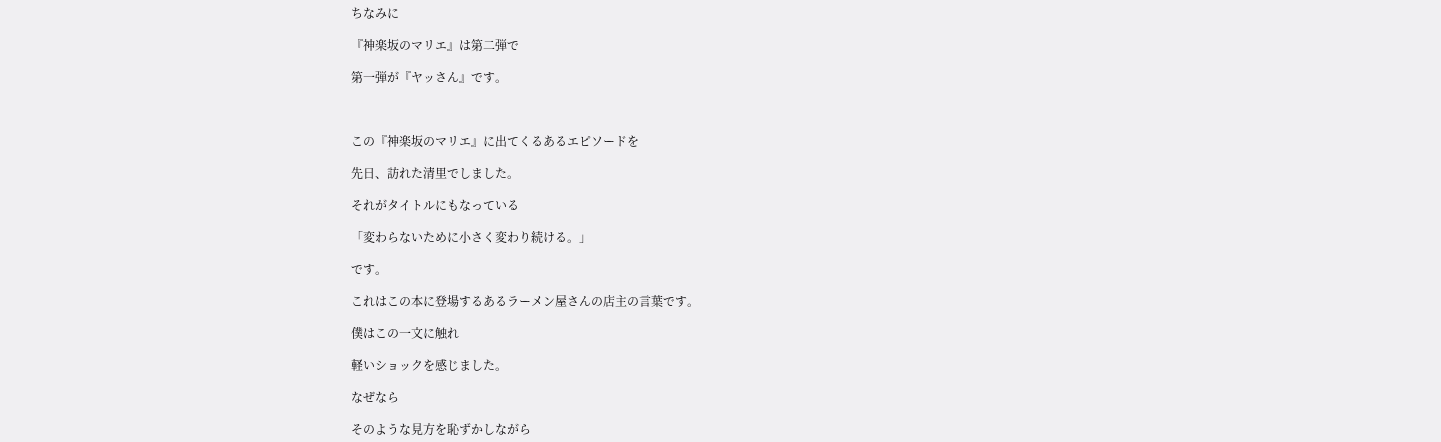ちなみに

『神楽坂のマリエ』は第二弾で

第一弾が『ヤッさん』です。



この『神楽坂のマリエ』に出てくるあるエピソードを

先日、訪れた清里でしました。

それがタイトルにもなっている

「変わらないために小さく変わり続ける。」

です。

これはこの本に登場するあるラーメン屋さんの店主の言葉です。

僕はこの一文に触れ

軽いショックを感じました。

なぜなら

そのような見方を恥ずかしながら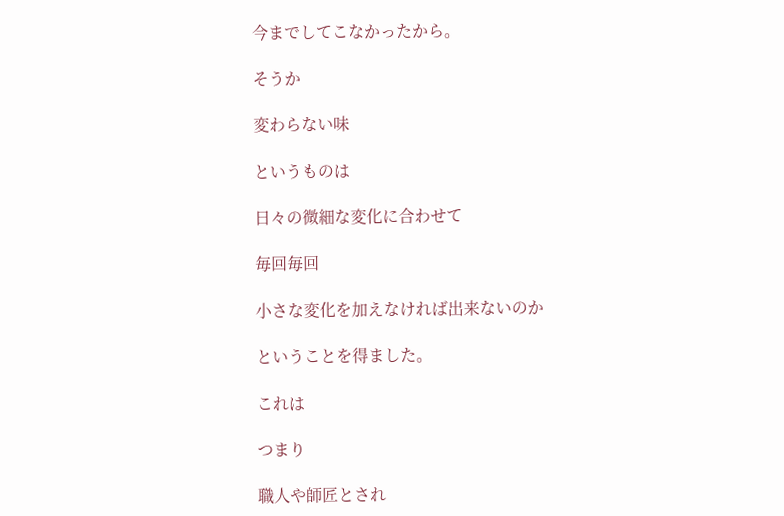今までしてこなかったから。

そうか

変わらない味

というものは

日々の微細な変化に合わせて

毎回毎回

小さな変化を加えなければ出来ないのか

ということを得ました。

これは

つまり

職人や師匠とされ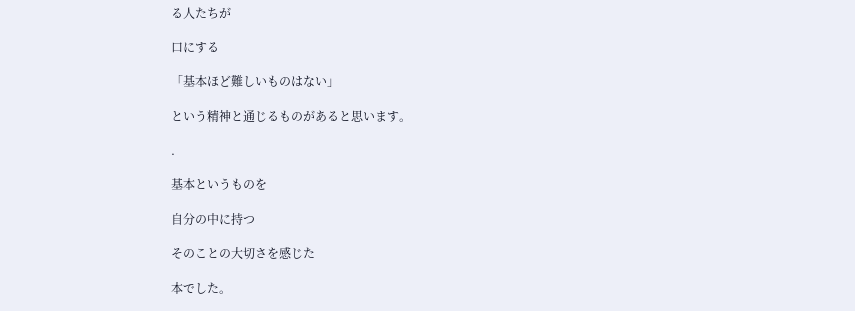る人たちが

口にする

「基本ほど難しいものはない」

という精神と通じるものがあると思います。

.

基本というものを

自分の中に持つ

そのことの大切さを感じた

本でした。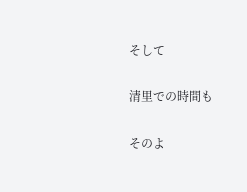そして

清里での時間も

そのよ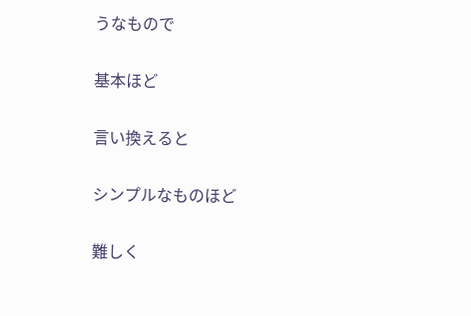うなもので

基本ほど

言い換えると

シンプルなものほど

難しく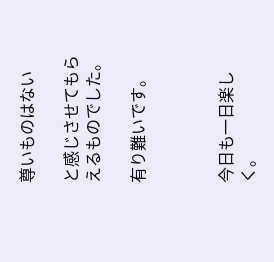尊いものはない

と感じさせてもらえるものでした。

有り難いです。



今日も一日楽しく。